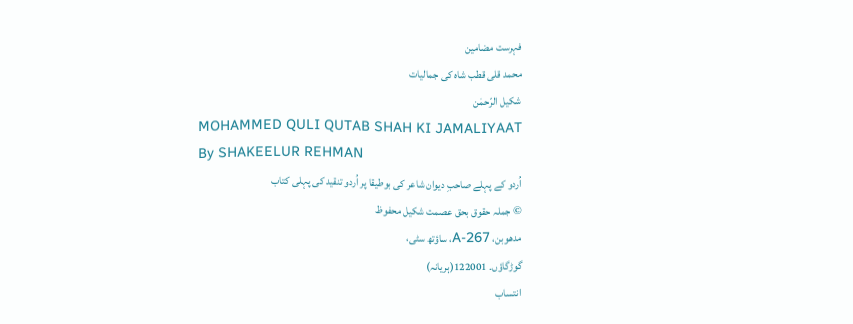فہرست مضامین
محمد قلی قطب شاہ کی جمالیات
شکیل الرّحمٰن
MOHAMMED QULI QUTAB SHAH KI JAMALIYAAT
By SHAKEELUR REHMAN
اُردو کے پہلے صاحبِ دیوان شاعر کی بوطیقا پر اُردو تنقید کی پہلی کتاب
© جملہ حقوق بحق عصمت شکیل محفوظ
مدھوبن، A-267، ساؤتھ سٹی،
گوڑگاؤں۔ 122001(ہریانہ)
انتساب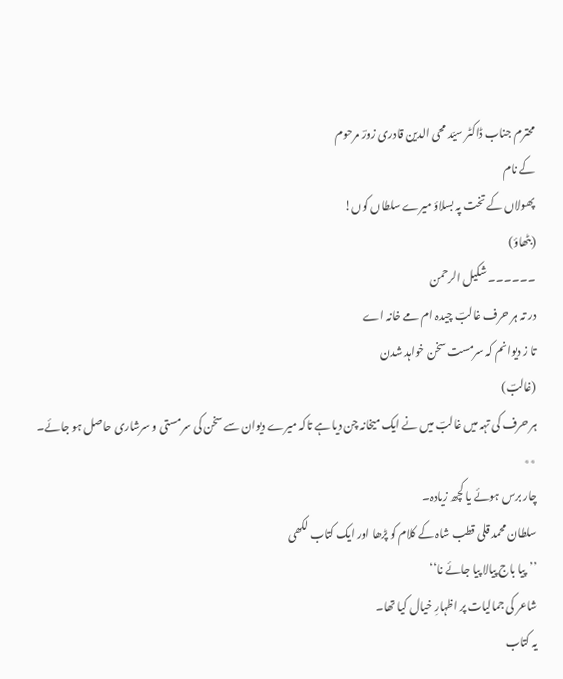محترم جناب ڈاکٹر سیّد محی الدین قادری زورؔ مرحوم
کے نام
پھولاں کے تخت پہ بسلاؤ میرے سلطاں کوں!
(بٹھاؤ)
۔۔۔۔۔۔ شکیل الرحمن
در تہ ہر حرف غالبؔ چیدہ ام مے خانہ اے
تا ز دیوانم کہ سرمست سخن خواہد شدن
(غالبؔ)
ہر حرف کی تہہ میں غالبؔ میں نے ایک میخانہ چن دیا ہے تاکہ میرے دیوان سے سخن کی سرمستی و سرشاری حاصل ہو جائے۔
٭٭
چار برس ہوئے یا کچھ زیادہ۔
سلطان محمد قلی قطب شاہ کے کلام کو پڑھا اور ایک کتاب لکھی
’’پیا باج پیالا پیا جائے نا‘‘
شاعر کی جمالیات پر اظہارِ خیال کیا تھا۔
یہ کتاب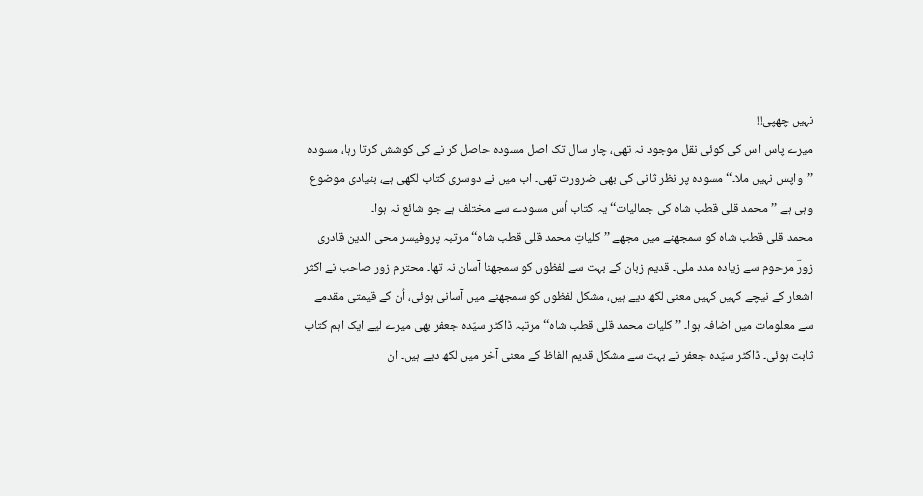نہیں چھپی!!
میرے پاس اس کی کوئی نقل موجود نہ تھی، چار سال تک اصل مسودہ حاصل کر نے کی کوشش کرتا رہا، مسودہ ’’واپس نہیں ملا۔‘‘ مسودہ پر نظر ثانی کی بھی ضرورت تھی۔ اب میں نے دوسری کتاب لکھی ہے، بنیادی موضوع وہی ہے ’’محمد قلی قطب شاہ کی جمالیات‘‘ یہ کتاب اُس مسودے سے مختلف ہے جو شائع نہ ہوا۔
محمد قلی قطب شاہ کو سمجھنے میں مجھے ’’کلیاتِ محمد قلی قطب شاہ‘‘ مرتبہ پروفیسر محی الدین قادری زورؔ مرحوم سے زیادہ مدد ملی۔ قدیم زبان کے بہت سے لفظوں کو سمجھنا آسان نہ تھا۔ محترم زور صاحب نے اکثر اشعار کے نیچے کہیں کہیں معنی لکھ دیے ہیں، مشکل لفظوں کو سمجھنے میں آسانی ہوئی، اُن کے قیمتی مقدمے سے معلومات میں اضافہ ہوا۔ ’’کلیات محمد قلی قطب شاہ‘‘ مرتبہ ڈاکٹر سیّدہ جعفر بھی میرے لیے ایک اہم کتاب ثابت ہوئی۔ ڈاکٹر سیّدہ جعفر نے بہت سے مشکل قدیم الفاظ کے معنی آخر میں لکھ دیے ہیں۔ ان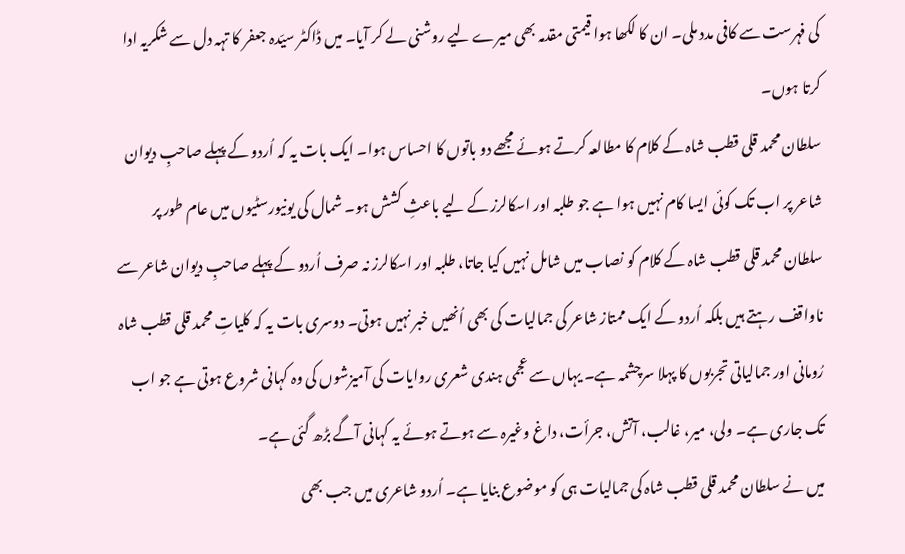کی فہرست سے کافی مدد ملی۔ ان کا لکھا ہوا قیمتی مقدمہ بھی میرے لیے روشنی لے کر آیا۔ میں ڈاکٹر سیّدہ جعفر کا تہہ دل سے شکریہ ادا کرتا ہوں۔
سلطان محمد قلی قطب شاہ کے کلام کا مطالعہ کرتے ہوئے مجھے دو باتوں کا احساس ہوا۔ ایک بات یہ کہ اُردو کے پہلے صاحبِ دیوان شاعر پر اب تک کوئی ایسا کام نہیں ہوا ہے جو طلبہ اور اسکالرز کے لیے باعثِ کشش ہو۔ شمال کی یونیورسٹیوں میں عام طور پر سلطان محمد قلی قطب شاہ کے کلام کو نصاب میں شامل نہیں کیا جاتا، طلبہ اور اسکالرز نہ صرف اُردو کے پہلے صاحبِ دیوان شاعر سے ناواقف رہتے ہیں بلکہ اُردو کے ایک ممتاز شاعر کی جمالیات کی بھی اُنھیں خبر نہیں ہوتی۔ دوسری بات یہ کہ کلیاتِ محمد قلی قطب شاہ رُومانی اور جمالیاتی تجربوں کا پہلا سرچشمہ ہے۔ یہاں سے عجمی ہندی شعری روایات کی آمیزشوں کی وہ کہانی شروع ہوتی ہے جو اب تک جاری ہے۔ ولی، میر، غالب، آتش، جرأت، داغ وغیرہ سے ہوتے ہوئے یہ کہانی آگے بڑھ گئی ہے۔
میں نے سلطان محمد قلی قطب شاہ کی جمالیات ہی کو موضوع بنایا ہے۔ اُردو شاعری میں جب بھی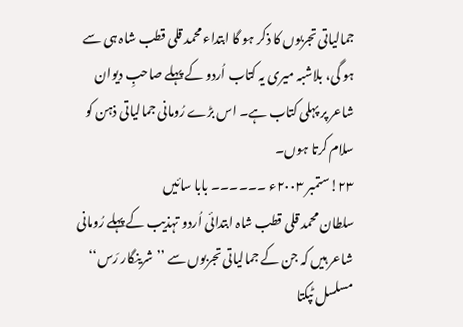جمالیاتی تجربوں کا ذکر ہو گا ابتداء محمد قلی قطب شاہ ہی سے ہو گی، بلاشبہ میری یہ کتاب اُردو کے پہلے صاحبِ دیوان شاعر پر پہلی کتاب ہے۔ اس بڑے رُومانی جمالیاتی ذہن کو سلام کرتا ہوں۔
۲۳!ستمبر ۲۰۰۳ء ۔۔۔۔۔۔ بابا سائیں
سلطان محمد قلی قطب شاہ ابتدائی اُردو تہذیب کے پہلے رُومانی شاعر ہیں کہ جن کے جمالیاتی تجربوں سے ’’شرینگار رَس‘‘ مسلسل ٹپکتا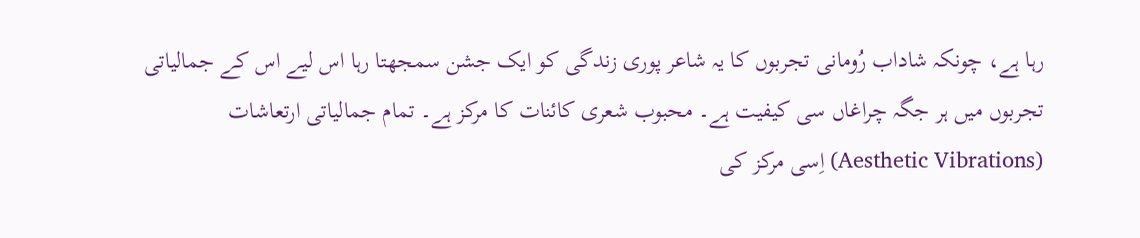رہا ہے، چونکہ شاداب رُومانی تجربوں کا یہ شاعر پوری زندگی کو ایک جشن سمجھتا رہا اس لیے اس کے جمالیاتی تجربوں میں ہر جگہ چراغاں سی کیفیت ہے۔ محبوب شعری کائنات کا مرکز ہے۔ تمام جمالیاتی ارتعاشات (Aesthetic Vibrations) اِسی مرکز کی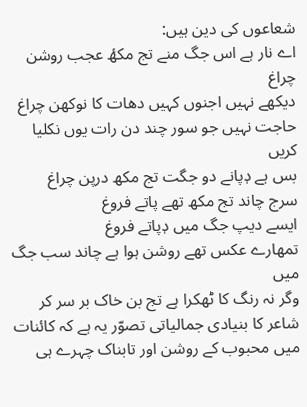شعاعوں کی دین ہیں:
اے نار ہے اس جگ منے تج مکھٔ عجب روشن چراغ
دیکھے نہیں اجنوں کہیں دھات کا نوکھن چراغ
حاجت نہیں جو سور چند دن رات یوں نکلیا کریں
بس ہے دٖپانے دو جگت تج مکھ درپن چراغ
سرج چاند تج مکھ تھے پاتے فروغ
ایسے دیپ جگ میں دٖپاتے فروغ
تمھارے عکس تھے روشن ہوا ہے چاند سب جگ میں
وگر نہ رنگ کا ٹھکرا ہے تج بن خاک بر سر کر
شاعر کا بنیادی جمالیاتی تصوّر یہ ہے کہ کائنات میں محبوب کے روشن اور تابناک چہرے ہی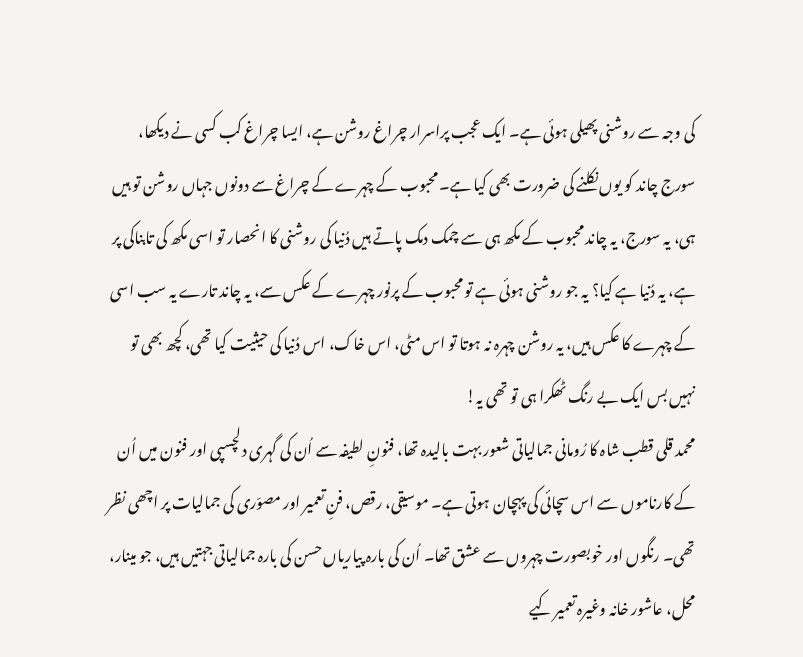کی وجہ سے روشنی پھیلی ہوئی ہے۔ ایک عجب پراسرار چراغ روشن ہے، ایسا چراغ کب کسی نے دیکھا، سورج چاند کو یوں نکلنے کی ضرورت بھی کیا ہے۔ محبوب کے چہرے کے چراغ سے دونوں جہاں روشن تو ہیں ہی، یہ سورج، یہ چاند محبوب کے مکھ ہی سے چمک دمک پاتے ہیں دُنیا کی روشنی کا انحصار تو اسی مکھ کی تابناکی پر ہے، یہ دُنیا ہے کیا؟ یہ جو روشنی ہوئی ہے تو محبوب کے پرنور چہرے کے عکس سے، یہ چاند تارے یہ سب اسی کے چہرے کا عکس ہیں، یہ روشن چہرہ نہ ہوتا تو اس مٹی، اس خاک، اس دُنیا کی حیثیت کیا تھی، کچھ بھی تو نہیں بس ایک بے رنگ ٹھکرا ہی تو تھی یہ!
محمد قلی قطب شاہ کا رُومانی جمالیاتی شعور بہت بالیدہ تھا، فنونِ لطیفہ سے اُن کی گہری دلچسپی اور فنون میں اُن کے کارناموں سے اس سچائی کی پہچان ہوتی ہے۔ موسیقی، رقص، فنِ تعمیر اور مصوّری کی جمالیات پر اچھی نظر تھی۔ رنگوں اور خوبصورت چہروں سے عشق تھا۔ اُن کی بارہ پیاریاں حسن کی بارہ جمالیاتی جہتیں ہیں، جو مینار، محل، عاشور خانہ وغیرہ تعمیر کیے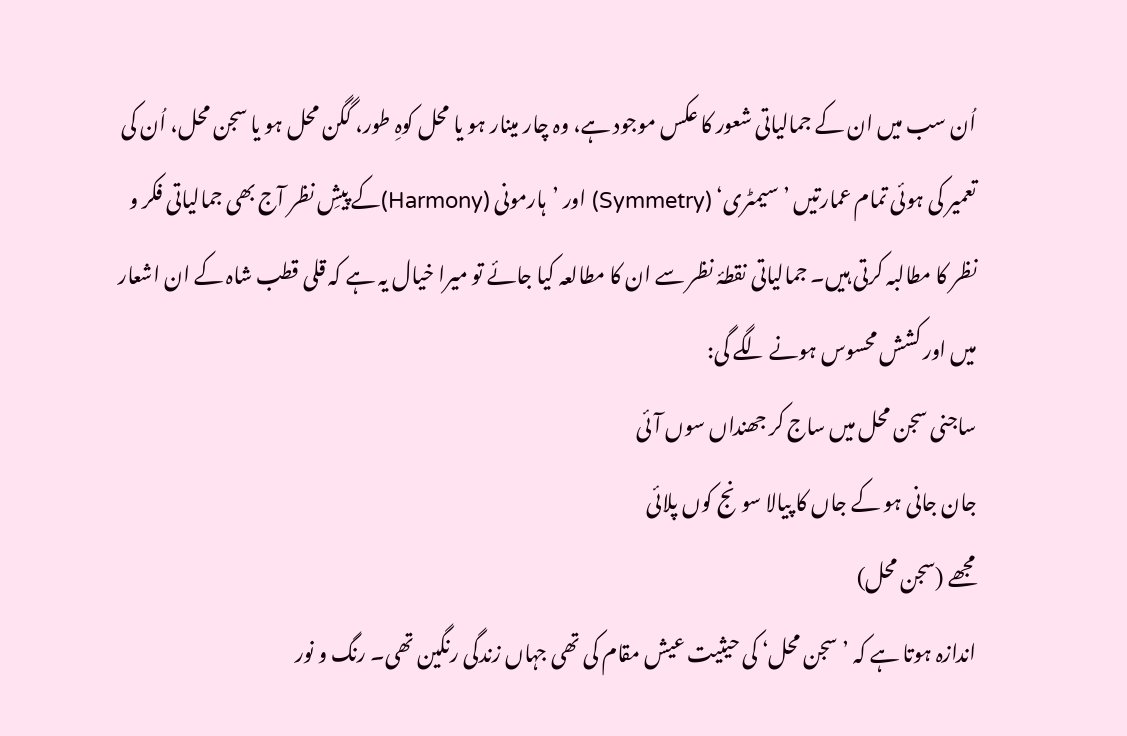اُن سب میں ان کے جمالیاتی شعور کا عکس موجود ہے، وہ چار مینار ہو یا محل کوہِ طور، گگن محل ہو یا سجن محل، اُن کی تعمیر کی ہوئی تمام عمارتیں ’سیمٹری‘ (Symmetry) اور ’ہارمونی (Harmony)کے پیشِ نظر آج بھی جمالیاتی فکر و نظر کا مطالبہ کرتی ہیں۔ جمالیاتی نقطۂ نظر سے ان کا مطالعہ کیا جائے تو میرا خیال یہ ہے کہ قلی قطب شاہ کے ان اشعار میں اور کشش محسوس ہونے لگے گی:
ساجنی سجن محل میں ساج کر جھنداں سوں آئی
جان جانی ہو کے جاں کا پیالا سونج کوں پلائی
مجھے (سجن محل)
اندازہ ہوتا ہے کہ ’سجن محل‘ کی حیثیت عیش مقام کی تھی جہاں زندگی رنگین تھی۔ رنگ و نور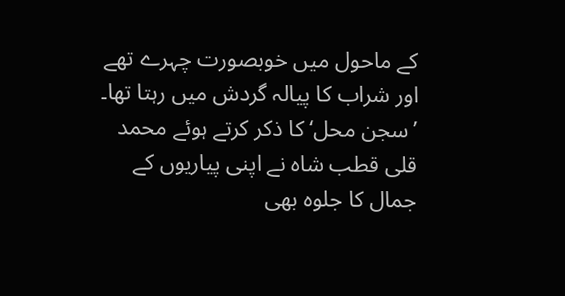کے ماحول میں خوبصورت چہرے تھے اور شراب کا پیالہ گردش میں رہتا تھا۔ ’سجن محل‘ کا ذکر کرتے ہوئے محمد قلی قطب شاہ نے اپنی پیاریوں کے جمال کا جلوہ بھی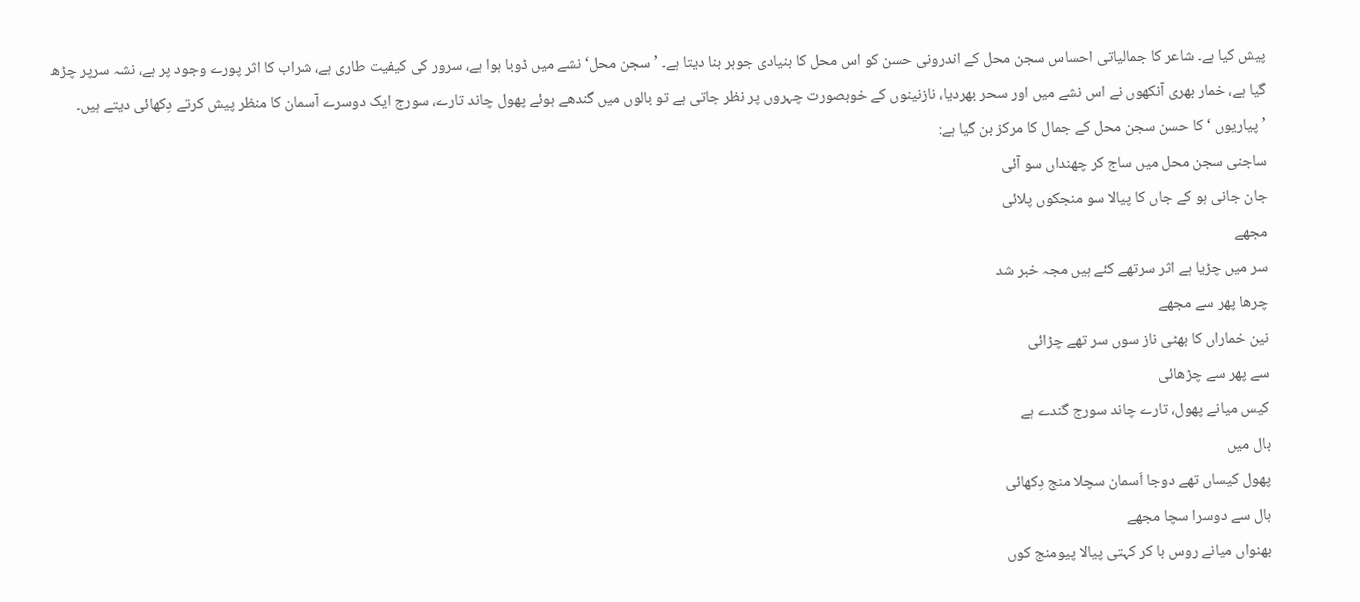پیش کیا ہے۔ شاعر کا جمالیاتی احساس سجن محل کے اندرونی حسن کو اس محل کا بنیادی جوہر بنا دیتا ہے۔ ’سجن محل‘ نشے میں ڈوبا ہوا ہے، سرور کی کیفیت طاری ہے، شراب کا اثر پورے وجود پر ہے، نشہ سرپر چڑھ گیا ہے، خمار بھری آنکھوں نے اس نشے میں اور سحر بھردیا، نازنینوں کے خوبصورت چہروں پر نظر جاتی ہے تو بالوں میں گندھے ہوئے پھول چاند تارے، سورج ایک دوسرے آسمان کا منظر پیش کرتے دِکھائی دیتے ہیں۔ ’پیاریوں ‘ کا حسن سجن محل کے جمال کا مرکز بن گیا ہے:
ساجنی سجن محل میں ساج کر چھنداں سو آئی
جان جانی ہو کے جاں کا پیالا سو منجکوں پلائی
مجھے
سر میں چڑیا ہے اثر سرتھے کئے ہیں مجہ خبر شد
چرھا پھر سے مجھے
نین خماراں کا بھٹی ناز سوں سر تھے چڑائی
سے پھر سے چڑھائی
کیس میانے پھول، تارے چاند سورج گندے ہے
بال میں
پھول کیساں تھے دوجا اَسمان سچلا منج دِکھائی
بال سے دوسرا سچا مجھے
بھنواں میانے روس با کر کہتی پیالا پیومنج کوں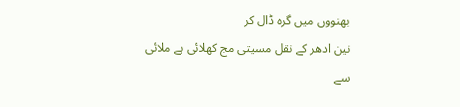بھنووں میں گرہ ڈال کر
نین ادھر کے نقل مسیتی مج کھلائی ہے ملائی
سے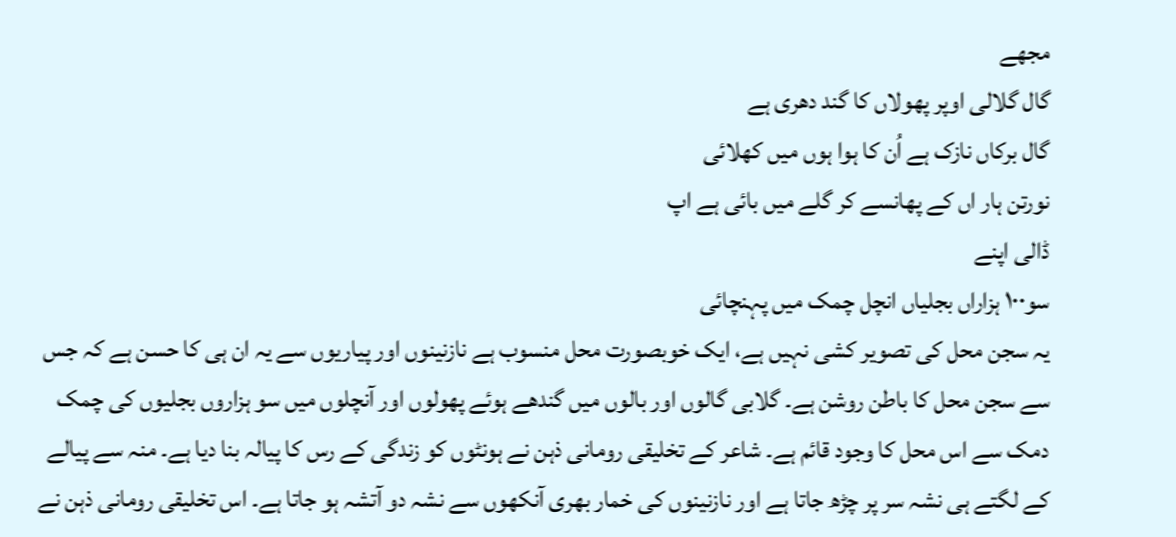مجھے
گال گلالی اوپر پھولاں کا گند دھری ہے
گال برکاں نازک ہے اُن کا ہوا ہوں میں کھلائی
نورتن ہار اں کے پھانسے کر گلے میں بائی ہے اپ
ڈالی اپنے
سو۱۰۰ ہزاراں بجلیاں انچل چمک میں پہنچائی
یہ سجن محل کی تصویر کشی نہیں ہے، ایک خوبصورت محل منسوب ہے نازنینوں اور پیاریوں سے یہ ان ہی کا حسن ہے کہ جس سے سجن محل کا باطن روشن ہے۔ گلابی گالوں اور بالوں میں گندھے ہوئے پھولوں اور آنچلوں میں سو ہزاروں بجلیوں کی چمک دمک سے اس محل کا وجود قائم ہے۔ شاعر کے تخلیقی رومانی ذہن نے ہونٹوں کو زندگی کے رس کا پیالہ بنا دیا ہے۔ منہ سے پیالے کے لگتے ہی نشہ سر پر چڑھ جاتا ہے اور نازنینوں کی خمار بھری آنکھوں سے نشہ دو آتشہ ہو جاتا ہے۔ اس تخلیقی رومانی ذہن نے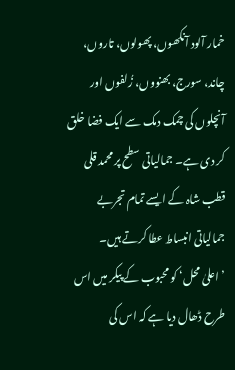خمار آلود آنکھوں، پھولوں، تاروں، چاند، سورج، بھنووں، زُلفوں اور آنچلوں کی چمک دمک سے ایک فضا خلق کر دی ہے۔ جمالیاتی سطح پر محمد قلی قطب شاہ کے ایسے تمام تجربے جمالیاتی انبساط عطا کرتے ہیں۔
’اعلیٰ محل‘ کو محبوب کے پیکر میں اس طرح ڈھال دیا ہے کہ اس کی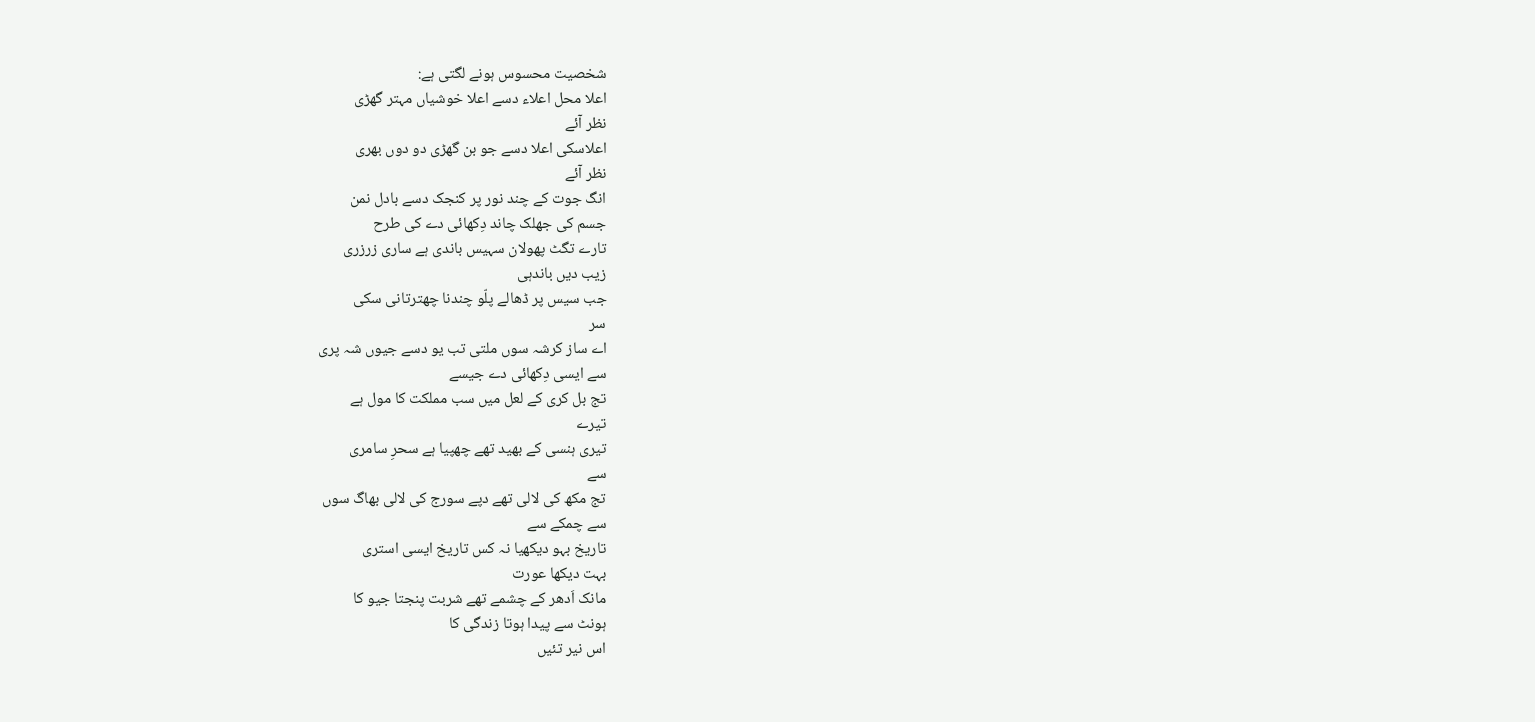شخصیت محسوس ہونے لگتی ہے:
اعلا محل اعلاء دسے اعلا خوشیاں مہتر گھڑی
نظر آئے
اعلاسکی اعلا دسے جو بن گھڑی دو دوں بھری
نظر آئے
انگ جوت کے چند نور پر کنجک دسے بادل نمن
جسم کی جھلک چاند دِکھائی دے کی طرح
تارے تگٹ پھولان سہیس باندی ہے ساری زرزری
زیب دیں باندہی
جب سیس پر ڈھالے پلّو چندنا چھترتانی سکی
سر
اے ساز کرشہ سوں ملتی تب یو دسے جیوں شہ پری
سے ایسی دِکھائی دے جیسے
تج بل کری کے لعل میں سب مملکت کا مول ہے
تیرے
تیری ہنسی کے بھید تھے چھپیا ہے سحرِ سامری
سے
تج مکھ کی لالی تھے دپے سورج کی لالی بھاگ سوں
سے چمکے سے
تاریخ بہو دیکھیا نہ کس تاریخ ایسی استری
بہت دیکھا عورت
مانک اَدھر کے چشمے تھے شربت پنجتا جیو کا
ہونٹ سے پیدا ہوتا زندگی کا
اس نیر تئیں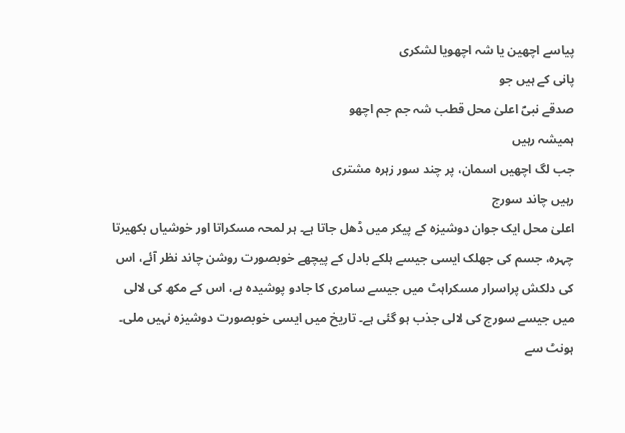پیاسے اچھین یا شہ اچھویا لشکری
پانی کے ہیں جو
صدقے نبیؐ اعلیٰ محل قطب شہ جم جم اچھو
ہمیشہ رہیں
جب لگ اچھیں اسمان، پر چند سور زہرہ مشتری
رہیں چاند سورج
اعلیٰ محل ایک جوان دوشیزہ کے پیکر میں ڈھل جاتا ہے۔ ہر لمحہ مسکراتا اور خوشیاں بکھیرتا چہرہ، جسم کی جھلک ایسی جیسے ہلکے بادل کے پیچھے خوبصورت روشن چاند نظر آئے، اس کی دلکش پراسرار مسکراہٹ میں جیسے سامری کا جادو پوشیدہ ہے، اس کے مکھ کی لالی میں جیسے سورج کی لالی جذب ہو گئی ہے۔ تاریخ میں ایسی خوبصورت دوشیزہ نہیں ملی۔ ہونٹ سے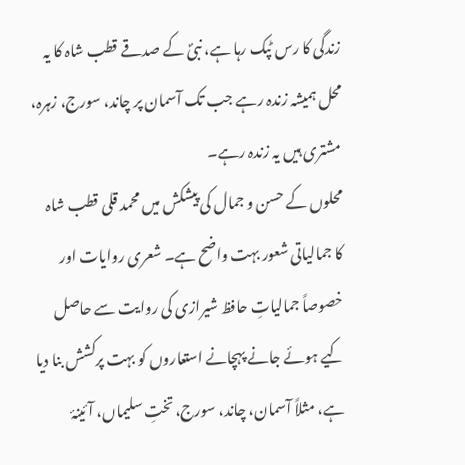زندگی کا رس ٹپک رہا ہے، نبیؐ کے صدقے قطب شاہ کا یہ محل ہمیشہ زندہ رہے جب تک آسمان پر چاند، سورج، زہرہ، مشتری ہیں یہ زندہ رہے۔
محلوں کے حسن و جمال کی پیشکش میں محمد قلی قطب شاہ کا جمالیاتی شعور بہت واضح ہے۔ شعری روایات اور خصوصاً جمالیاتِ حافظ شیرازی کی روایت سے حاصل کیے ہوئے جانے پہچانے استعاروں کو بہت پرکشش بنا دیا ہے، مثلاً آسمان، چاند، سورج، تختِ سلیماں، آئینۂ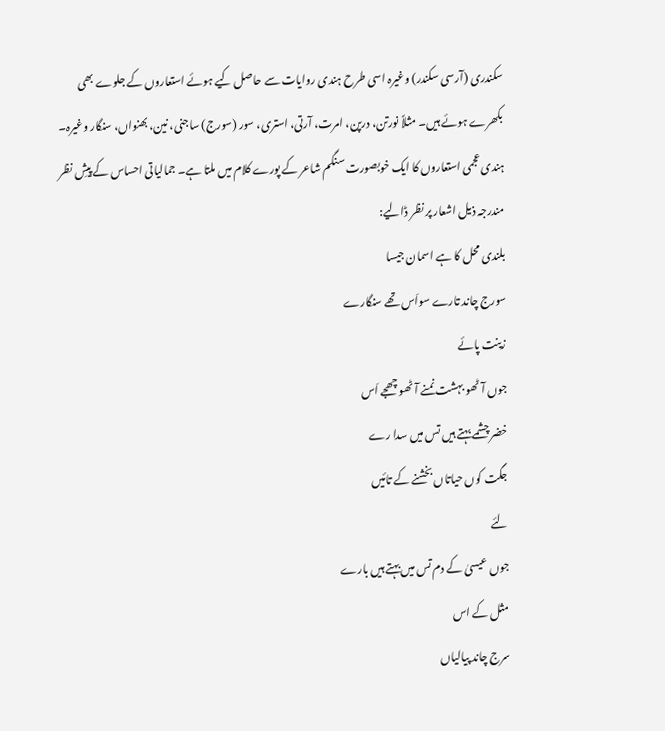سکندری (آرسی سکندر) وغیرہ اسی طرح ہندی روایات سے حاصل کیے ہوئے استعاروں کے جلوے بھی بکھرے ہوئے ہیں۔ مثلاً نورتن، درپن، امرت، آرتی، استری، سور (سورج) ساجنی، نین، بھنواں، سنگار وغیرہ۔ ہندی عجمی استعاروں کا ایک خوبصورت سنگم شاعر کے پورے کلام میں ملتا ہے۔ جمالیاتی احساس کے پیشِ نظر مندرجہ ذیل اشعار پر نظر ڈالیے:
بلندی محل کا ہے اسمان جیسا
سورج چاند تارے سواَس تھے سنگارے
زینت پائے
جوں آٹھو بہشت نمنے آٹھو چھجے اَس
خضر چشمے بہتے ہیں تس میں سدا رے
جگت کوں حیاتاں بخشنے کے تائیں
لئے
جوں عیسیٰ کے دم تس میں بہتے ہیں بارے
مثل کے اس
سرج چاند پیالیاں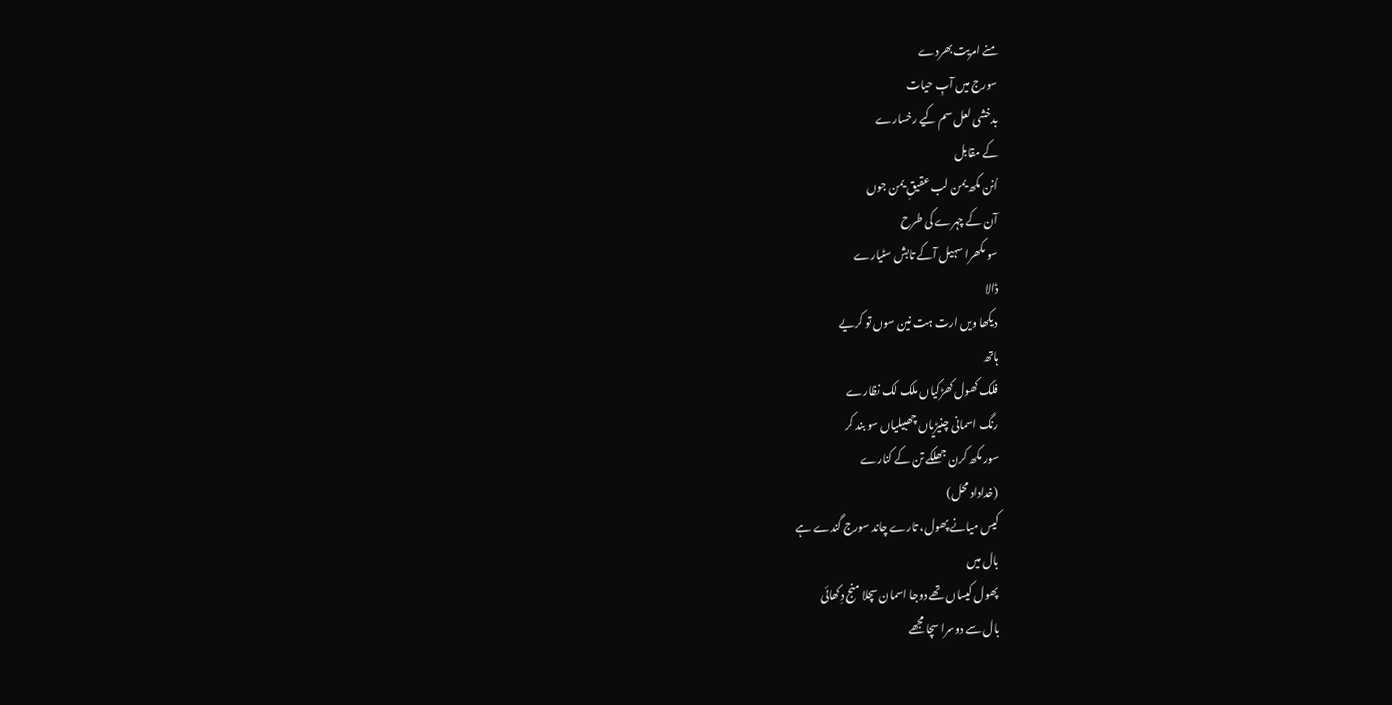منے امریت بھردے
سورج میں آبِ حیات
بدخشی لعل سم کیے رخسارے
کے مقابل
اُنن مکھ یمن لب عقیقِ یمن جوں
آن کے چہرے کی طرح
سو مکھرا سہیل آکے تابش سٹیارے
ڈالا
دیکھا ویں ارت ہت نین سوں تو کریے
ہاتھ
فلک کھول کھڑکیاں ملک لک نظارے
رنگ اسمانی چنیڑیاں چھبیلیاں سو بند کر
سور مکھ کرن جھلکے تن کے کنارے
(خداداد محل)
کیس میانے پھول، تارے چاند سورج گندے ہے
بال میں
پھول کیساں تھے دوجا اسمان سچلا منج دِکھائی
بال سے دوسرا سچا مجھے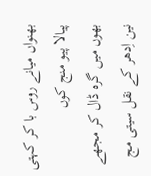بھنواں میانے روس با کر کہتی پیالا پیو منج کوں
بھوں میں گرہ ڈال کر مجھے
نین اِدھر کے نقل سیتی مج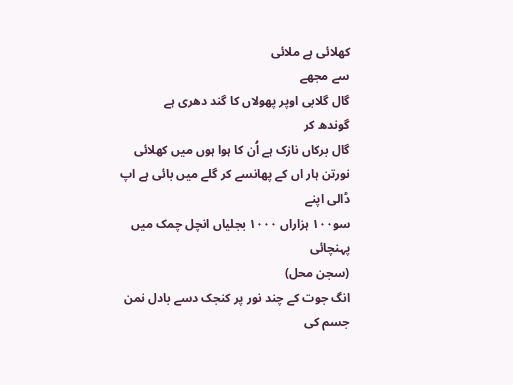کھلائی ہے ملائی
سے مجھے
گال گلابی اوپر پھولاں کا گند دھری ہے
گوندھ کر
گال برکاں نازک ہے اُن کا ہوا ہوں میں کھلائی
نورتن ہار اں کے پھانسے کر گلے میں بائی ہے اپ
ڈالی اپنے
سو۱۰۰ ہزاراں ۱۰۰۰ بجلیاں انچل چمک میں پہنچائی
(سجن محل)
انگ جوت کے چند نور پر کنجک دسے بادل نمن
جسم کی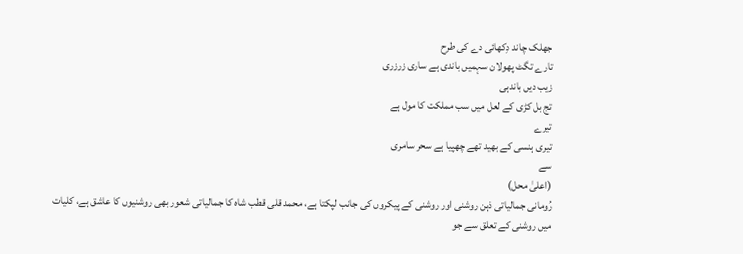جھلک چاند دِکھائی دے کی طرح
تارے تگٹ پھولان سہمیں باندی ہے ساری زرزری
زیب دیں باندہی
تج بل کڑی کے لعل میں سب مملکت کا مول ہے
تیرے
تیری ہنسی کے بھید تھے چھپیا ہے سحر سامری
سے
(اعلیٰ محل)
رُومانی جمالیاتی ذہن روشنی اور روشنی کے پیکروں کی جانب لپکتا ہے، محمد قلی قطب شاہ کا جمالیاتی شعور بھی روشنیوں کا عاشق ہے، کلیات میں روشنی کے تعلق سے جو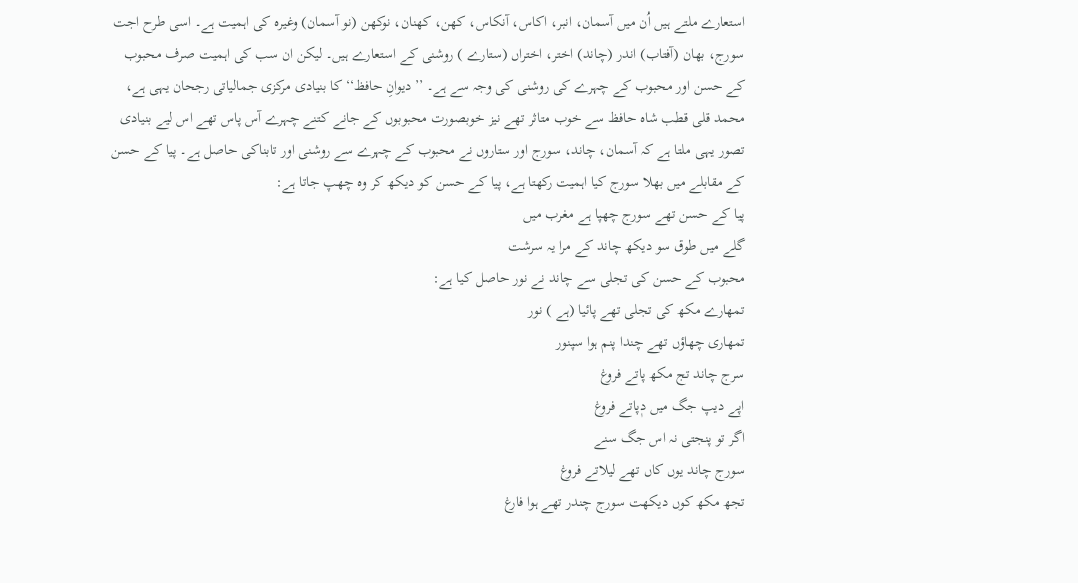استعارے ملتے ہیں اُن میں آسمان، انبر، اکاس، آنکاس، کھن، کھنان، نوکھن (نو آسمان) وغیرہ کی اہمیت ہے۔ اسی طرح اجت سورج، بھان (آفتاب) اندر (چاند) اختر، اختراں (ستارے ) روشنی کے استعارے ہیں۔ لیکن ان سب کی اہمیت صرف محبوب کے حسن اور محبوب کے چہرے کی روشنی کی وجہ سے ہے۔ ’’دیوانِ حافظ‘‘ کا بنیادی مرکزی جمالیاتی رجحان یہی ہے، محمد قلی قطب شاہ حافظ سے خوب متاثر تھے نیز خوبصورت محبوبوں کے جانے کتنے چہرے آس پاس تھے اس لیے بنیادی تصور یہی ملتا ہے کہ آسمان، چاند، سورج اور ستاروں نے محبوب کے چہرے سے روشنی اور تابناکی حاصل ہے۔ پیا کے حسن کے مقابلے میں بھلا سورج کیا اہمیت رکھتا ہے، پیا کے حسن کو دیکھ کر وہ چھپ جاتا ہے:
پیا کے حسن تھے سورج چھپا ہے مغرب میں
گلے میں طوق سو دیکھ چاند کے مرا یہ سرشت
محبوب کے حسن کی تجلی سے چاند نے نور حاصل کیا ہے:
تمھارے مکھ کی تجلی تھے پائیا (ہے ) نور
تمھاری چھاؤں تھے چندا پنم ہوا سپنور
سرج چاند تج مکھ پاتے فروغ
اپے دیپ جگ میں دٖپاتے فروغ
اگر تو پنجتی نہ اس جگ سنے
سورج چاند یوں کاں تھے لیلاتے فروغ
تجھ مکھ کوں دیکھت سورج چندر تھے ہوا فارغ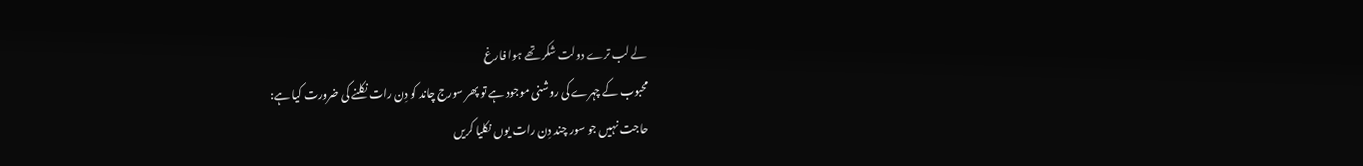لے لب ترے دولت شکر تھے ہوا فارغ
محبوب کے چہرے کی روشنی موجود ہے تو پھر سورج چاند کو دِن رات نکلنے کی ضرورت کیا ہے:
حاجت نہیں جو سور چند دِن رات یوں نکلیا کریں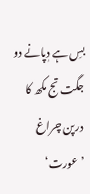بسِ ہے دٖپانے دو جگت تج مکھ کا درپن چراغ
’عورت‘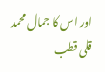اور اس کا جمال محمد قلی قطب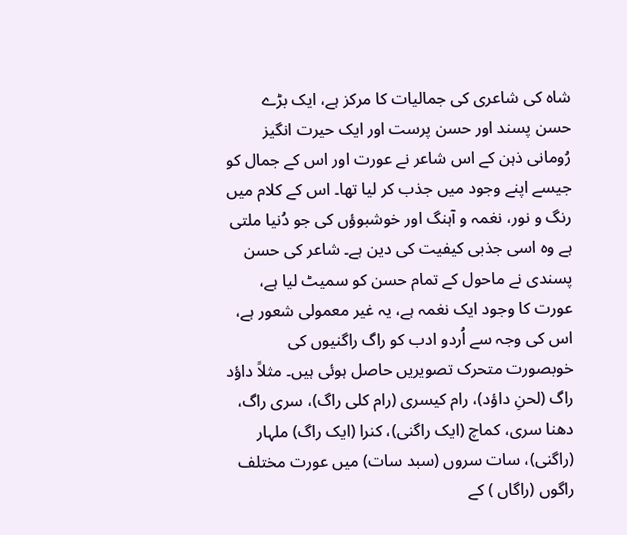شاہ کی شاعری کی جمالیات کا مرکز ہے، ایک بڑے حسن پسند اور حسن پرست اور ایک حیرت انگیز رُومانی ذہن کے اس شاعر نے عورت اور اس کے جمال کو جیسے اپنے وجود میں جذب کر لیا تھا۔ اس کے کلام میں رنگ و نور، نغمہ و آہنگ اور خوشبوؤں کی جو دُنیا ملتی ہے وہ اسی جذبی کیفیت کی دین ہے۔ شاعر کی حسن پسندی نے ماحول کے تمام حسن کو سمیٹ لیا ہے، عورت کا وجود ایک نغمہ ہے، یہ غیر معمولی شعور ہے، اس کی وجہ سے اُردو ادب کو راگ راگنیوں کی خوبصورت متحرک تصویریں حاصل ہوئی ہیں۔ مثلاً داؤد راگ (لحنِ داؤد)، رام کیسری (رام کلی راگ)، سری راگ، دھنا سری، کماچ (ایک راگنی)، کنرا (ایک راگ) ملہار (راگنی)، سات سروں (سبد سات) میں عورت مختلف راگوں (راگاں ) کے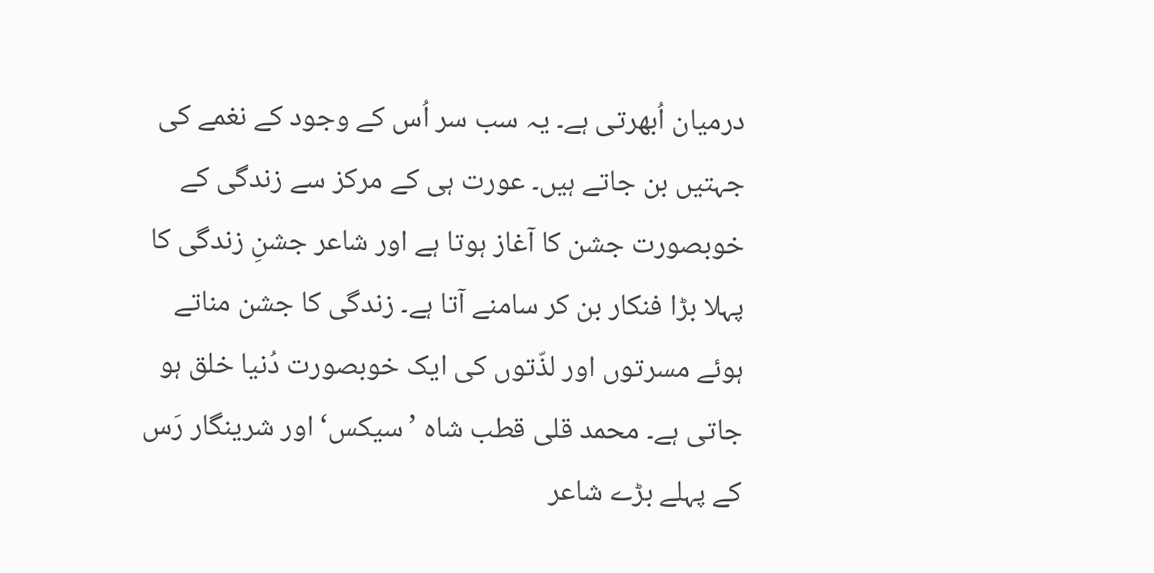درمیان اُبھرتی ہے۔ یہ سب سر اُس کے وجود کے نغمے کی جہتیں بن جاتے ہیں۔ عورت ہی کے مرکز سے زندگی کے خوبصورت جشن کا آغاز ہوتا ہے اور شاعر جشنِ زندگی کا پہلا بڑا فنکار بن کر سامنے آتا ہے۔ زندگی کا جشن مناتے ہوئے مسرتوں اور لذّتوں کی ایک خوبصورت دُنیا خلق ہو جاتی ہے۔ محمد قلی قطب شاہ ’سیکس‘ اور شرینگار رَس کے پہلے بڑے شاعر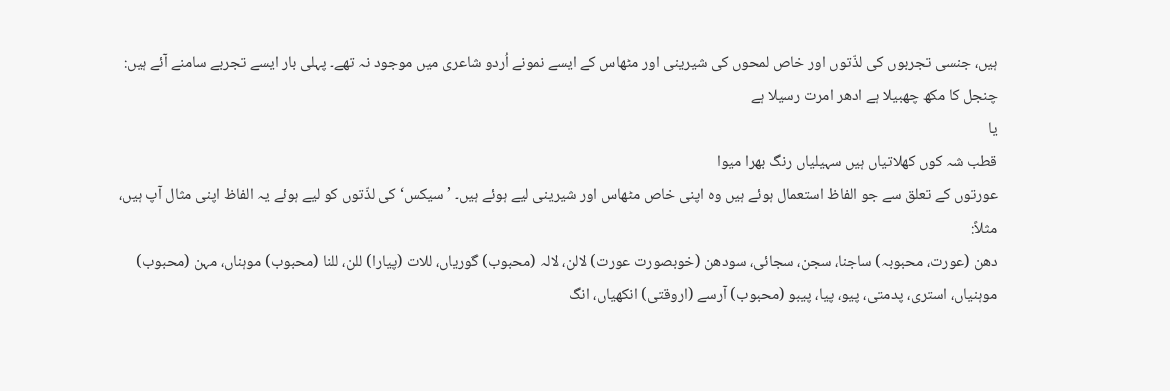ہیں، جنسی تجربوں کی لذّتوں اور خاص لمحوں کی شیرینی اور مٹھاس کے ایسے نمونے اُردو شاعری میں موجود نہ تھے۔ پہلی بار ایسے تجربے سامنے آئے ہیں:
چنجل کا مکھ چھبیلا ہے ادھر امرت رسیلا ہے
یا
قطب شہ کوں کھلاتیاں ہیں سہیلیاں رنگ بھرا میوا
عورتوں کے تعلق سے جو الفاظ استعمال ہوئے ہیں وہ اپنی خاص مٹھاس اور شیرینی لیے ہوئے ہیں۔ ’سیکس‘ کی لذّتوں کو لیے ہوئے یہ الفاظ اپنی مثال آپ ہیں، مثلاً:
دھن (عورت، محبوبہ) ساجنا، سجن، سجائی، سودھن (خوبصورت عورت) لالن، لالہ (محبوب) گوریاں، للات (پیارا) للن، للنا (محبوب) موہناں، مہن (محبوب) موہنیاں، استری، پدمتی، پیو، پیا، پیبو (محبوب) آرسے (اروقتی) انکھیاں، انگ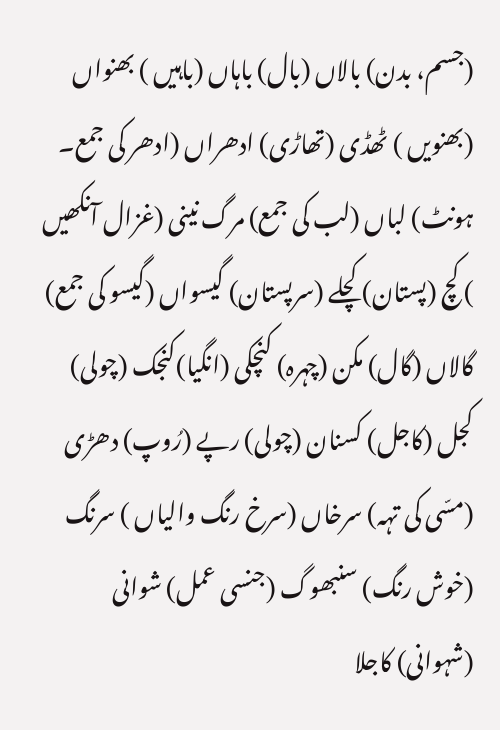(جسم، بدن) بالاں (بال) باہاں (باہیں ) بھنواں (بھنویں ) ٹھڈی (تھاڑی) ادھراں (ادھر کی جمع۔ ہونٹ) لباں (لب کی جمع) مرگ نینی (غزال آنکھیں ) کچ (پستان)کچلے (سرپستان) گیسواں (گیسو کی جمع) گالاں (گال) مکن (چہرہ) کنچکی (انگیا)کنجک (چولی) کجل (کاجل) کسنان (چولی) رپے (رُوپ) دھڑی (مسّی کی تہہ) سرخاں (سرخ رنگ والیاں ) سرنگ (خوش رنگ) سنبھوگ (جنسی عمل) شوانی (شہوانی) کاجلا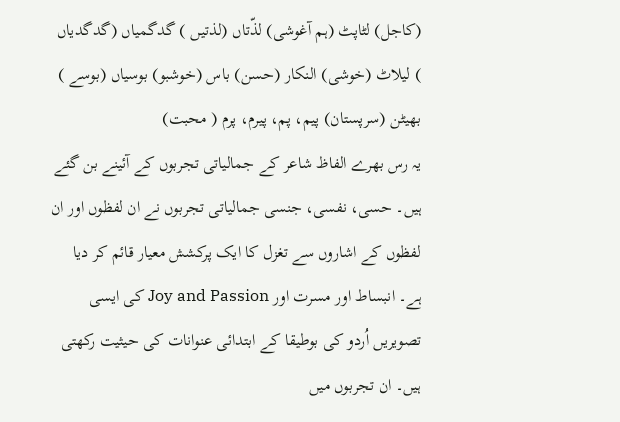(کاجل) لٹاپٹ (ہم آغوشی) لذّتاں (لذتیں ) گدگمیاں (گدگدیاں ) لیلاٹ (خوشی) النکار (حسن) باس (خوشبو) بوسیاں (بوسے ) بھیٹن (سرپستان) پیم، پم، پیرم، پرم ( محبت)
یہ رس بھرے الفاظ شاعر کے جمالیاتی تجربوں کے آئینے بن گئے ہیں۔ حسی، نفسی، جنسی جمالیاتی تجربوں نے ان لفظوں اور ان لفظوں کے اشاروں سے تغزل کا ایک پرکشش معیار قائم کر دیا ہے۔ انبساط اور مسرت اور Joy and Passion کی ایسی تصویریں اُردو کی بوطیقا کے ابتدائی عنوانات کی حیثیت رکھتی ہیں۔ ان تجربوں میں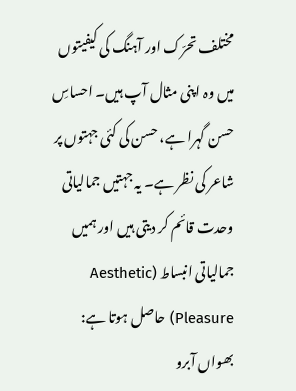مختلف تحرّک اور آہنگ کی کیفیتوں میں وہ اپنی مثال آپ ہیں۔ احساسِ حسن گہرا ہے، حسن کی کئی جہتوں پر شاعر کی نظر ہے۔ یہ جہتیں جمالیاتی وحدت قائم کر دیتی ہیں اور ہمیں جمالیاتی انبساط (Aesthetic Pleasure) حاصل ہوتا ہے:
بھواں آبرو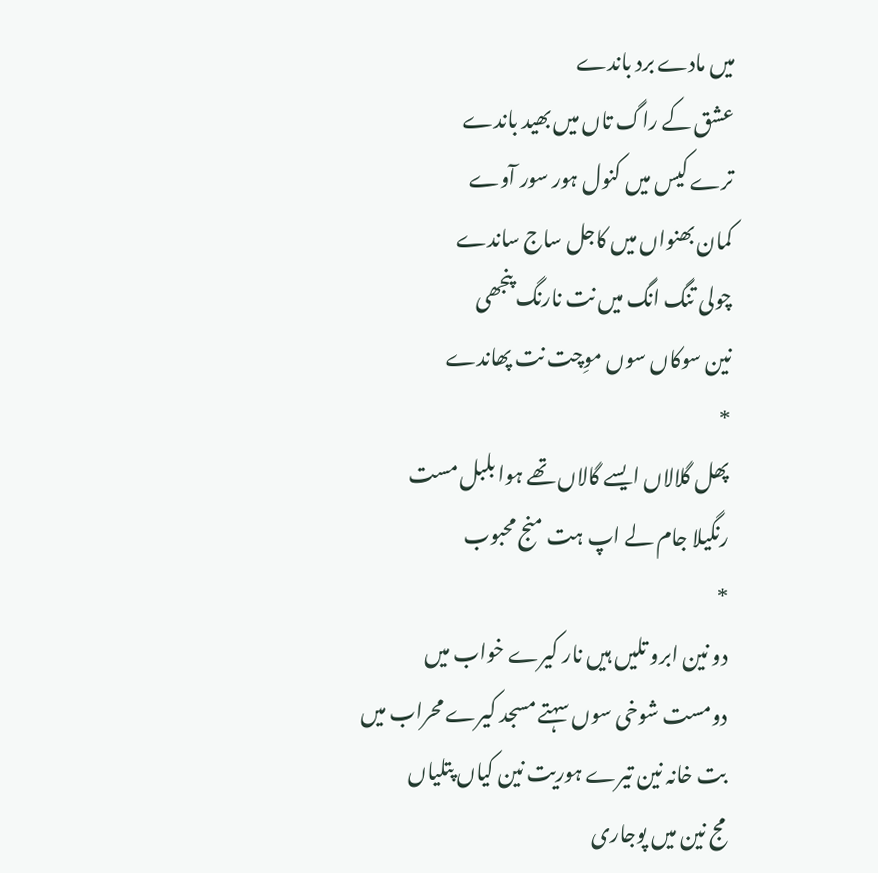میں مادے برد باندے
عشق کے راگ تاں میں بھید باندے
ترے کیس میں کنول ہور سور آوے
کمان بھنواں میں کاجل ساج ساندے
چولی تنگ انگ میں نت نارنگ پنجھی
نین سوکاں سوں موِچت نت پھاندے
*
پھل گلالاں ایسے گالاں تھے ہوا بلبل مست
رنگیلا جام لے اپ ہت منج محبوب
*
دو نین ابرو تلیں ہیں نار کیرے خواب میں
دومست شوخی سوں سہتے مسجد کیرے محراب میں
بت خانہ نین تیرے ہوریت نین کیاں پتلیاں
مج نین میں پوجاری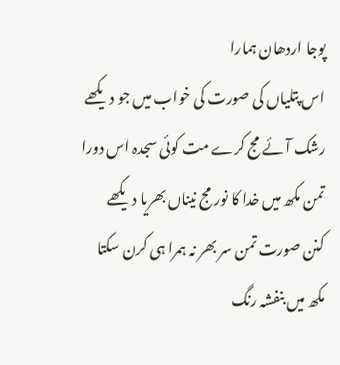پوجا اردھان ہمارا
اس پتلیاں کی صورت کی خواب میں جو دیکھے
رشک آئے مج کرے مت کوئی سجدہ اس دورا
تمن مکھ میں خدا کا نور مج نیناں بھریا دیکھے
کنن صورت تمن سر بھر نہ ہمرا ہی کرن سکتا
مکھ میں بنفشہ رنگ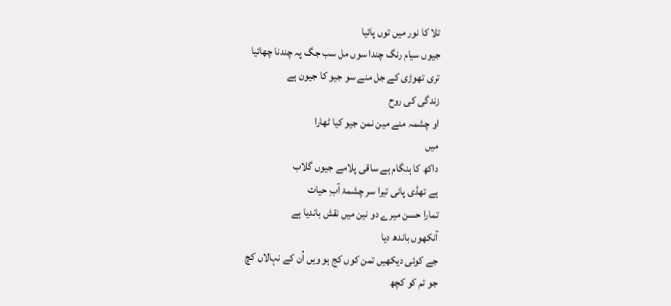تلا کا نور میں توں پائیا
جیوں سیام رنگ چندا سوں مل سب جگ پہ چندنا چھائیا
تری تھوڑی کے جل منے سو جیو کا جیون ہے
زندگی کی روح
او چشمہ منے مین نمن جیو کیا ٹھارا
میں
داکھ کا ہنگام ہے ساقی پلامے جیوں گلاب
ہے تھڈی پانی تیرا سر چشمۂ آبِ حیات
تمارا حسن میرے دو نین میں نقش باندیا ہے
آنکھوں باندھ دیا
جے کوئی دیکھیں تمن کوں کج ہو ویں اُن کے نہالاں کچ
جو تم کو کچھ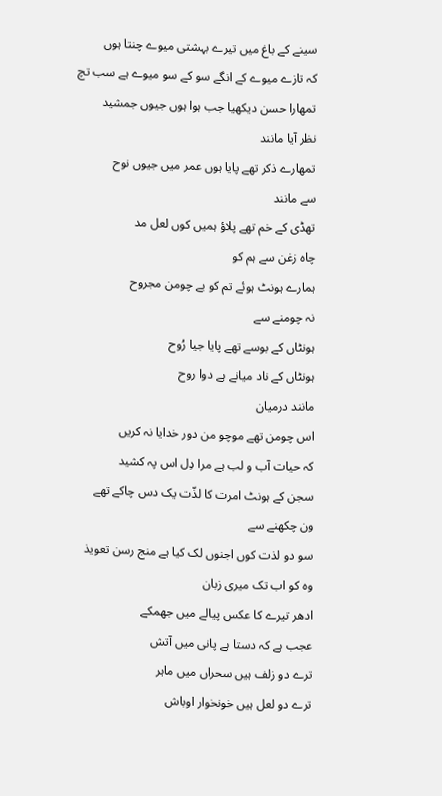سینے کے باغ میں تیرے بہشتی میوے چنتا ہوں
کہ تازے میوے کے انگے سو کے سو میوے ہے سب تچ
تمھارا حسن دیکھیا جب ہوا ہوں جیوں جمشید
نظر آیا مانند
تمھارے ذکر تھے پایا ہوں عمر میں جیوں نوح
سے مانند
تھڈی کے خم تھے پلاؤ ہمیں کوں لعل مد
چاہ زغن سے ہم کو
ہمارے ہونٹ ہوئے تم کو بے چومن مجروح
نہ چومنے سے
ہونٹاں کے بوسے تھے پایا جیا رُوح
ہونٹاں کے ناد میانے ہے دوا روح
مانند درمیان
اس چومن تھے موچو من دور خدایا نہ کریں
کہ حیات آب و لب ہے مرا دِل اس پہ کشید
سجن کے ہونٹ امرت کا لذّت یک دس چاکے تھے
ون چکھنے سے
سو دو لذت کوں اجنوں لک کیا ہے منج رسن تعویذ
وہ کو اب تک میری زبان
ادھر تیرے کا عکس پیالے میں جھمکے
عجب ہے کہ دستا ہے پانی میں آتش
ترے دو زلف ہیں سحراں میں ماہر
ترے دو لعل ہیں خونخوار اوباش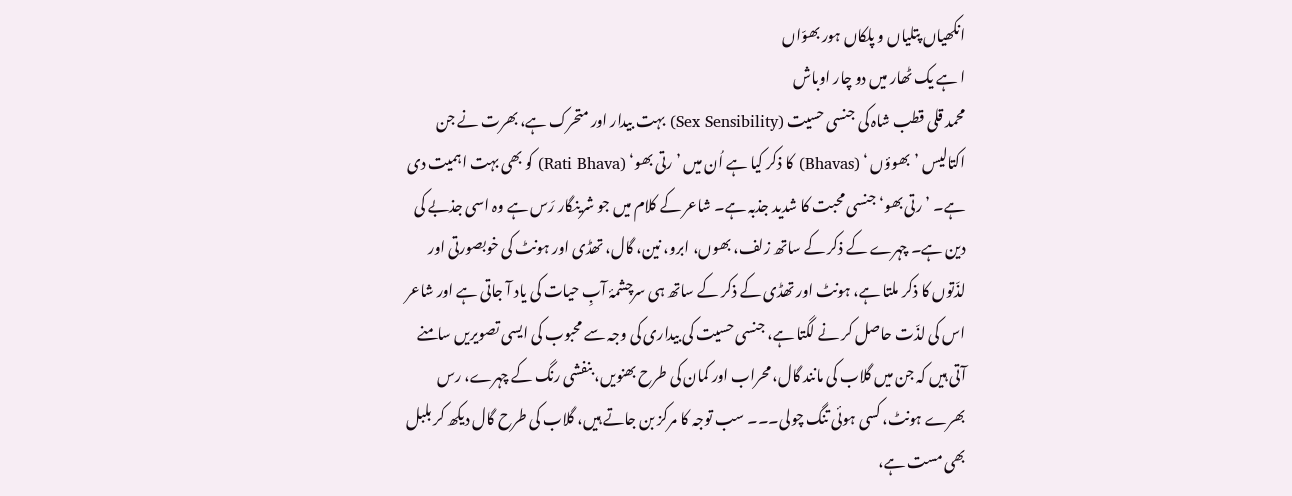انکھیاں پتلیاں و پلکاں ہور بھوّاں
ا ہے یک ٹھار میں دو چار اوباش
محمد قلی قطب شاہ کی جنسی حسیت (Sex Sensibility) بہت بیدار اور متحرک ہے، بھرت نے جن اکتالیس ’بھوؤں ‘ (Bhavas) کا ذکر کیا ہے اُن میں ’رتی بھو‘ (Rati Bhava) کو بھی بہت اہمیت دی ہے۔ ’رتی بھو‘ جنسی محبت کا شدید جذبہ ہے۔ شاعر کے کلام میں جو شرینگار رَس ہے وہ اسی جذبے کی دین ہے۔ چہرے کے ذکر کے ساتھ زلف، بھوں، ابرو، نین، گال، تھڈی اور ہونٹ کی خوبصورتی اور لذّتوں کا ذکر ملتا ہے، ہونٹ اور تھڈی کے ذکر کے ساتھ ہی سرچشمۂ آبِ حیات کی یاد آ جاتی ہے اور شاعر اس کی لذّت حاصل کر نے لگتا ہے، جنسی حسیت کی بیداری کی وجہ سے محبوب کی ایسی تصویریں سامنے آتی ہیں کہ جن میں گلاب کی مانند گال، محراب اور کمان کی طرح بھنویں، بنفشی رنگ کے چہرے، رس بھرے ہونٹ، کسی ہوئی تنگ چولی۔۔۔ سب توجہ کا مرکز بن جاتے ہیں، گلاب کی طرح گال دیکھ کر بلبل بھی مست ہے،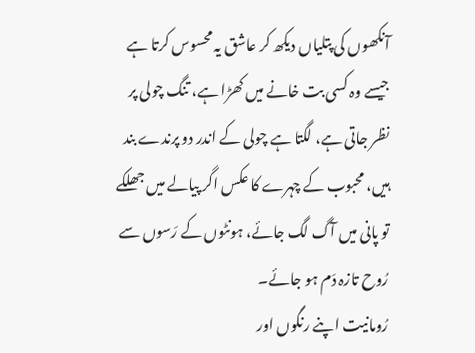آنکھوں کی پتلیاں دیکھ کر عاشق یہ محسوس کرتا ہے جیسے وہ کسی بت خانے میں کھڑا ہے، تنگ چولی پر نظر جاتی ہے، لگتا ہے چولی کے اندر دو پرندے بند ہیں، محبوب کے چہرے کا عکس اگر پیالے میں جھلکے تو پانی میں آگ لگ جائے، ہونٹوں کے رَسوں سے رُوح تازہ دَم ہو جائے۔
رُومانیت اپنے رنگوں اور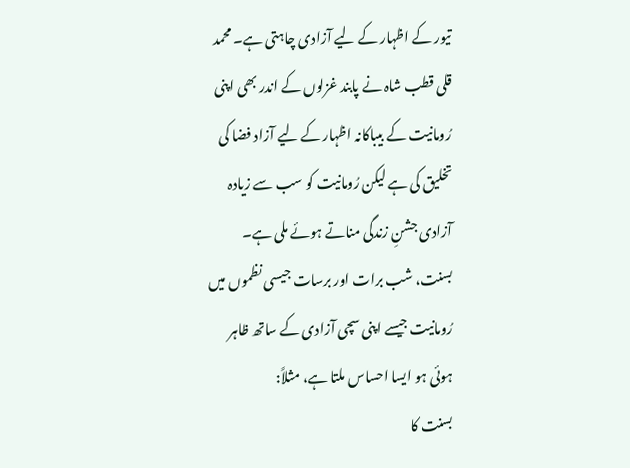تیور کے اظہار کے لیے آزادی چاہتی ہے۔ محمد قلی قطب شاہ نے پابند غزلوں کے اندر بھی اپنی رُومانیت کے بیباکانہ اظہار کے لیے آزاد فضا کی تخلیق کی ہے لیکن رُومانیت کو سب سے زیادہ آزادی جشنِ زندگی مناتے ہوئے ملی ہے۔ بسنت، شب برات اور برسات جیسی نظموں میں رُومانیت جیسے اپنی سچی آزادی کے ساتھ ظاہر ہوئی ہو ایسا احساس ملتا ہے، مثلاً:
بسنت کا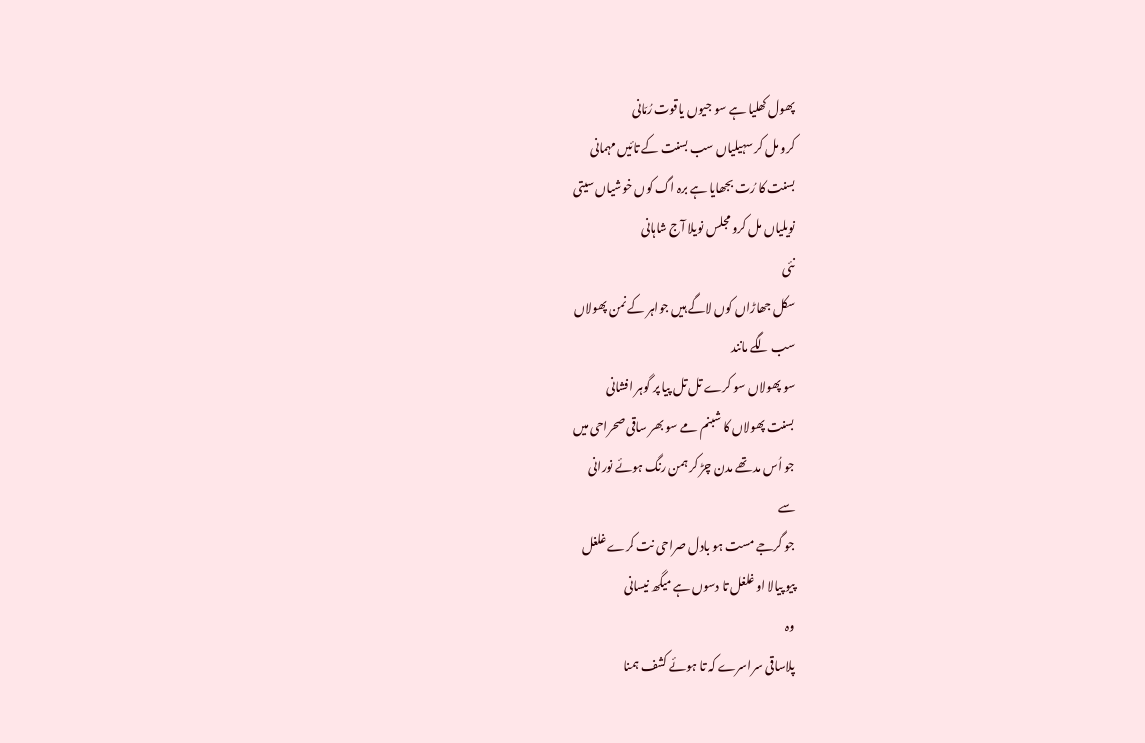پھول کھلیا ہے سو جیوں یاقوت رُمّانی
کرو مل کر سہیلیاں سب بسنت کے تائیں مہمانی
بسنت کا رُت بجھایا ہے برہ اگ کوں خوشیاں سیتی
نویلیاں مل کرو مجلس نویلا آج شاہانی
نئی
سکل جھاڑاں کوں لاگے ہیں جواہر کے نمن پھولاں
سب لگے مانند
سو پھولاں سو کرے تل تل پیا پر گوہر افشانی
بسنت پھولاں کا شبنم مے سو بھر ساقی صحراحی میں
جو اُس مد تھے مدن چڑ کر ہمن رنگ ہوئے نورانی
سے
جو گرجے مست ہو بادل صراحی نت کرے غلغل
پیو پیالا او غلغل تا دسوں ہے میگھ نیسانی
وہ
پلاساقی سراسرے کہ تا ہوئے کشف ہمنا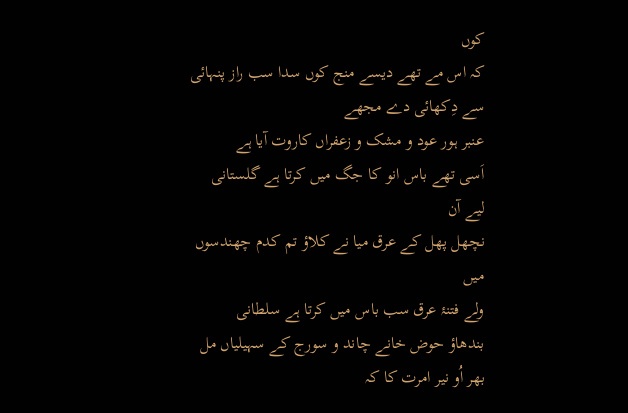کوں
کہ اس مے تھے دیسے منج کوں سدا سب راز پنہائی
سے دِکھائی دے مجھے
عنبر ہور عود و مشک و زعفراں کاروت آیا ہے
اَسی تھے باس انو کا جگ میں کرتا ہے گلستانی
لیے آن
نچھل پھل کے عرق میا نے کلاؤ تم کدم چھندسوں
میں
ولے فتنۂ عرق سب باس میں کرتا ہے سلطانی
بندھاؤ حوض خانے چاند و سورج کے سہیلیاں مل
بھر اُو نیر امرت کا کہ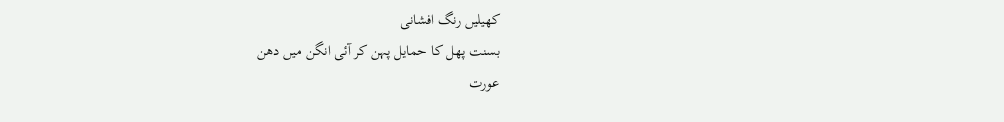کھیلیں رنگ افشانی
بسنت پھل کا حمایل پہن کر آئی انگن میں دھن
عورت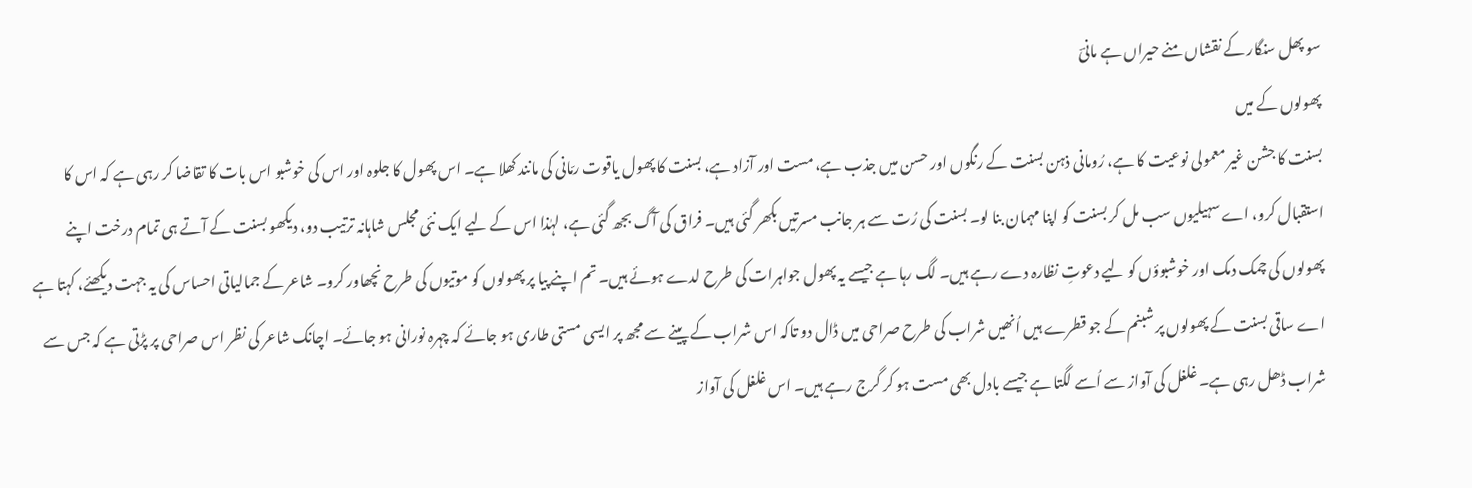سو پھل سنگار کے نقشاں منے حیراں ہے مانیؔ
پھولوں کے میں
بسنت کا جشن غیر معمولی نوعیت کا ہے، رُومانی ذہن بسنت کے رنگوں اور حسن میں جذب ہے، مست اور آزاد ہے، بسنت کا پھول یاقوت رمّانی کی مانند کھلا ہے۔ اس پھول کا جلوہ اور اس کی خوشبو اس بات کا تقاضا کر رہی ہے کہ اس کا استقبال کرو، اے سہیلیوں سب مل کر بسنت کو اپنا مہمان بنا لو۔ بسنت کی رُت سے ہر جانب مسرتیں بکھر گئی ہیں۔ فراق کی آگ بجھ گئی ہے، لہٰذا اس کے لیے ایک نئی مجلس شاہانہ ترتیب دو، دیکھو بسنت کے آتے ہی تمام درخت اپنے پھولوں کی چمک دمک اور خوشبوؤں کو لیے دعوتِ نظارہ دے رہے ہیں۔ لگ رہا ہے جیسے یہ پھول جواہرات کی طرح لدے ہوئے ہیں۔ تم اپنے پیا پر پھولوں کو موتیوں کی طرح نچھاور کرو۔ شاعر کے جمالیاتی احساس کی یہ جہت دیکھئے، کہتا ہے اے ساقی بسنت کے پھولوں پر شبنم کے جو قطرے ہیں اُنھیں شراب کی طرح صراحی میں ڈال دو تاکہ اس شراب کے پینے سے مجھ پر ایسی مستی طاری ہو جائے کہ چہرہ نورانی ہو جائے۔ اچانک شاعر کی نظر اس صراحی پر پڑتی ہے کہ جس سے شراب ڈھل رہی ہے۔ غلغل کی آواز سے اُسے لگتا ہے جیسے بادل بھی مست ہو کر گرج رہے ہیں۔ اس غلغل کی آواز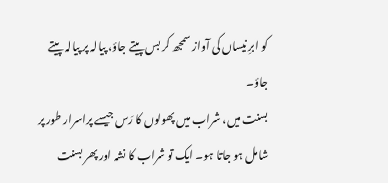کو ابرِ نیساں کی آواز سمجھ کر بس پیتے جاؤ، پیالہ پر پیالہ پیتے جاؤ۔
بسنت میں، شراب میں پھولوں کا رَس جیسے پراسرار طور پر شامل ہو جاتا ہو۔ ایک تو شراب کا نشہ اور پھر بسنت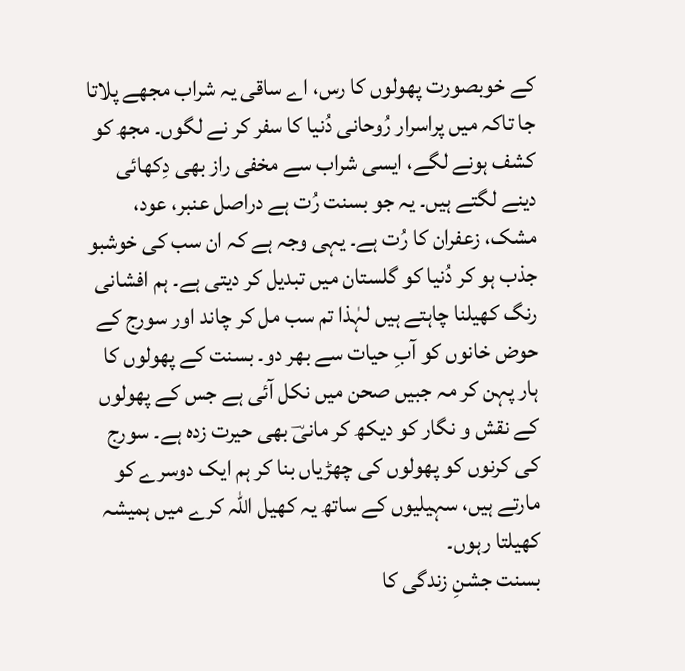کے خوبصورت پھولوں کا رس، اے ساقی یہ شراب مجھے پلاتا جا تاکہ میں پراسرار رُوحانی دُنیا کا سفر کر نے لگوں۔ مجھ کو کشف ہونے لگے، ایسی شراب سے مخفی راز بھی دِکھائی دینے لگتے ہیں۔ یہ جو بسنت رُت ہے دراصل عنبر، عود، مشک، زعفران کا رُت ہے۔ یہی وجہ ہے کہ ان سب کی خوشبو جذب ہو کر دُنیا کو گلستان میں تبدیل کر دیتی ہے۔ ہم افشانی رنگ کھیلنا چاہتے ہیں لہٰذا تم سب مل کر چاند اور سورج کے حوض خانوں کو آبِ حیات سے بھر دو۔ بسنت کے پھولوں کا ہار پہن کر مہ جبیں صحن میں نکل آئی ہے جس کے پھولوں کے نقش و نگار کو دیکھ کر مانیؔ بھی حیرت زدہ ہے۔ سورج کی کرنوں کو پھولوں کی چھڑیاں بنا کر ہم ایک دوسرے کو مارتے ہیں، سہیلیوں کے ساتھ یہ کھیل اللہ کرے میں ہمیشہ کھیلتا رہوں۔
بسنت جشنِ زندگی کا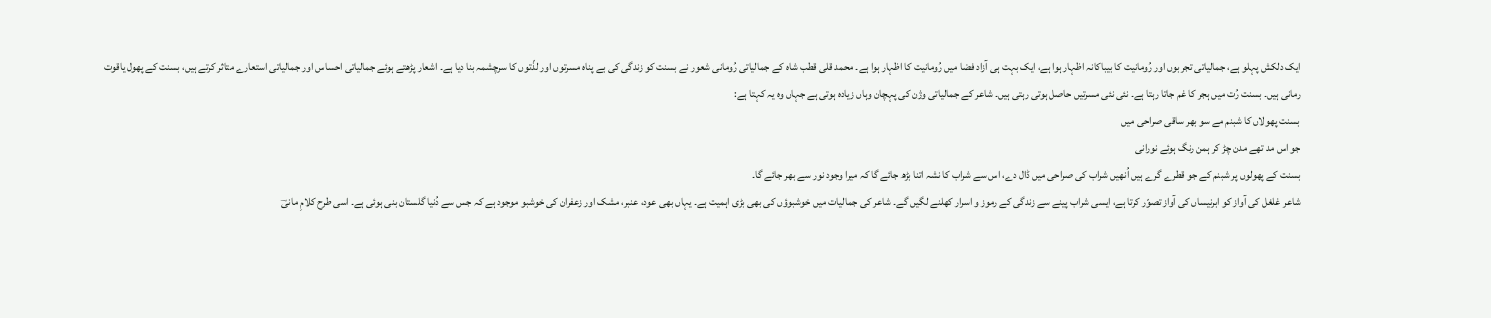ایک دلکش پہلو ہے، جمالیاتی تجربوں اور رُومانیت کا بیباکانہ اظہار ہوا ہے، ایک بہت ہی آزاد فضا میں رُومانیت کا اظہار ہوا ہے۔ محمد قلی قطب شاہ کے جمالیاتی رُومانی شعور نے بسنت کو زندگی کی بے پناہ مسرتوں اور لذّتوں کا سرچشمہ بنا دیا ہے۔ اشعار پڑھتے ہوئے جمالیاتی احساس اور جمالیاتی استعارے متاثر کرتے ہیں، بسنت کے پھول یاقوت رمانی ہیں۔ بسنت رُت میں ہجر کا غم جاتا رہتا ہے۔ نئی نئی مسرتیں حاصل ہوتی رہتی ہیں۔ شاعر کے جمالیاتی وژن کی پہچان وہاں زیادہ ہوتی ہے جہاں وہ یہ کہتا ہے:
بسنت پھولاں کا شبنم مے سو بھر ساقی صراحی میں
جو اس مد تھے مدن چڑ کر ہمن رنگ ہوئے نورانی
بسنت کے پھولوں پر شبنم کے جو قطرے گرے ہیں اُنھیں شراب کی صراحی میں ڈال دے، اس سے شراب کا نشہ اتنا بڑھ جائے گا کہ میرا وجود نور سے بھر جائے گا۔
شاعر غلغل کی آواز کو ابرنیساں کی آواز تصوّر کرتا ہے، ایسی شراب پینے سے زندگی کے رموز و اسرار کھلنے لگیں گے۔ شاعر کی جمالیات میں خوشبوؤں کی بھی بڑی اہمیت ہے۔ یہاں بھی عود، عنبر، مشک اور زعفران کی خوشبو موجود ہے کہ جس سے دُنیا گلستان بنی ہوئی ہے۔ اسی طرح کلامِ مانیؔ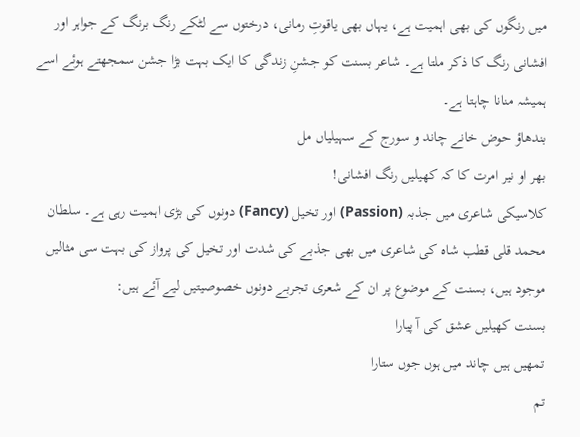میں رنگوں کی بھی اہمیت ہے، یہاں بھی یاقوتِ رمانی، درختوں سے لٹکے رنگ برنگ کے جواہر اور افشانی رنگ کا ذکر ملتا ہے۔ شاعر بسنت کو جشنِ زندگی کا ایک بہت بڑا جشن سمجھتے ہوئے اسے ہمیشہ منانا چاہتا ہے۔
بندھاؤ حوض خانے چاند و سورج کے سہیلیاں مل
بھر او نیر امرت کا کہ کھیلیں رنگ افشانی!
کلاسیکی شاعری میں جذبہ (Passion) اور تخیل (Fancy) دونوں کی بڑی اہمیت رہی ہے۔ سلطان محمد قلی قطب شاہ کی شاعری میں بھی جذبے کی شدت اور تخیل کی پرواز کی بہت سی مثالیں موجود ہیں، بسنت کے موضوع پر ان کے شعری تجربے دونوں خصوصیتیں لیے آئے ہیں:
بسنت کھیلیں عشق کی آ پیارا
تمھیں ہیں چاند میں ہوں جوں ستارا
تم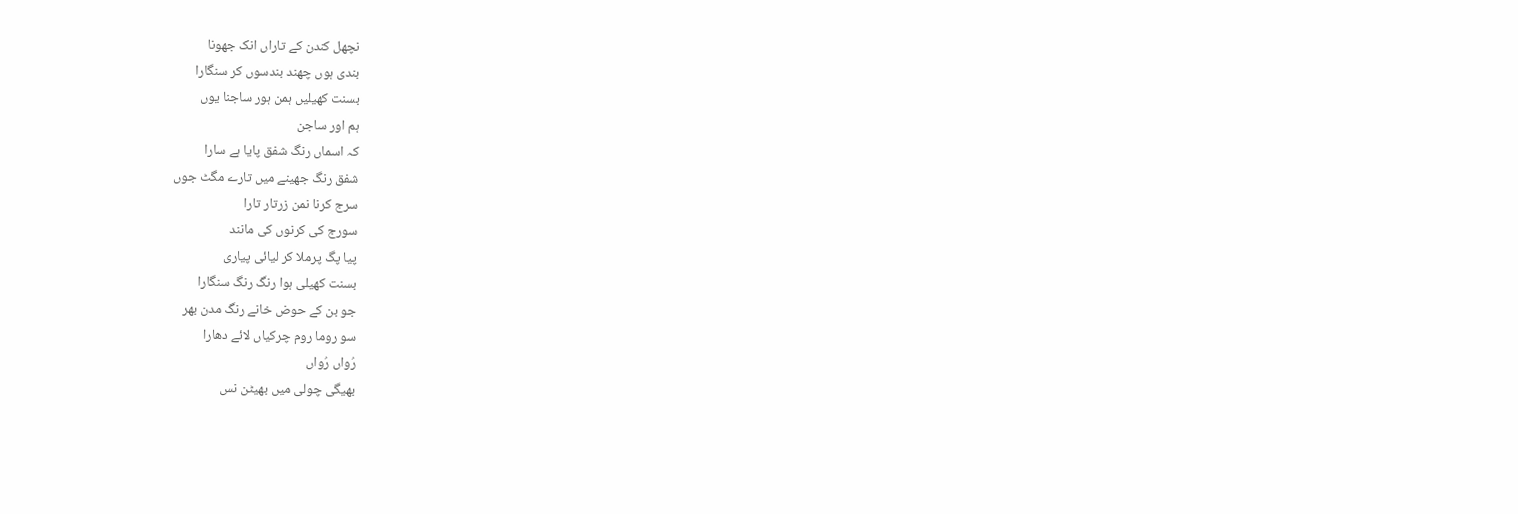نچھل کندن کے تاراں انک جھونا
بندی ہوں چھند بندسوں کر سنگارا
بسنت کھیلیں ہمن ہور ساجنا یوں
ہم اور ساجن
کہ اسماں رنگ شفق پایا ہے سارا
شفق رنگ جھینے میں تارے مگٹ جوں
سرج کرنا نمن زرتار تارا
سورج کی کرنوں کی مانند
پیا پگ پرملا کر لیائی پیاری
بسنت کھیلی ہوا رنگ رنگ سنگارا
جو بن کے حوض خانے رنگ مدن بھر
سو روما روم چرکیاں لائے دھارا
رُواں رُواں
بھیگی چولی میں بھیٹن نس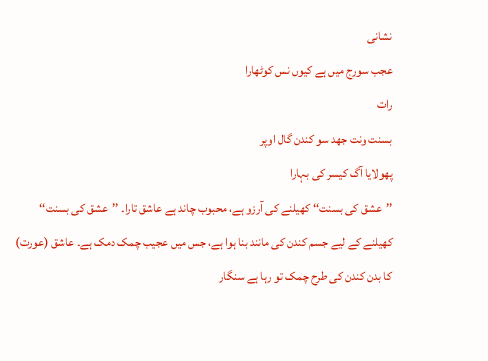نشانی
عجب سورج میں ہے کیوں نس کوٹھارا
رات
بسنت ونت جھد سو کندن گال اوپر
پھولایا آگ کیسر کی بہارا
’’عشق کی بسنت‘‘ کھیلنے کی آرزو ہے، محبوب چاند ہے عاشق تارا۔ ’’عشق کی بسنت‘‘ کھیلنے کے لیے جسم کندن کی مانند بنا ہوا ہے، جس میں عجیب چمک دمک ہے۔ عاشق (عورت) کا بدن کندن کی طرح چمک تو رہا ہے سنگار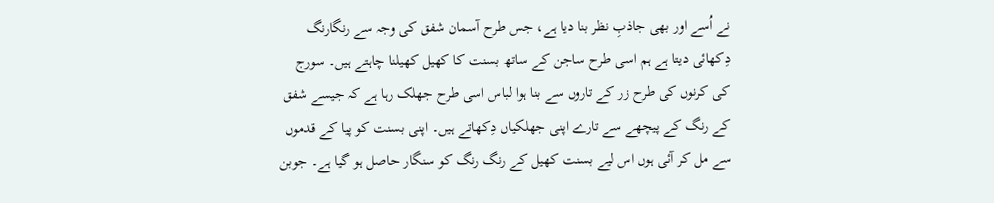نے اُسے اور بھی جاذبِ نظر بنا دیا ہے، جس طرح آسمان شفق کی وجہ سے رنگارنگ دِکھائی دیتا ہے ہم اسی طرح ساجن کے ساتھ بسنت کا کھیل کھیلنا چاہتے ہیں۔ سورج کی کرنوں کی طرح زر کے تاروں سے بنا ہوا لباس اسی طرح جھلک رہا ہے کہ جیسے شفق کے رنگ کے پیچھے سے تارے اپنی جھلکیاں دِکھاتے ہیں۔ اپنی بسنت کو پیا کے قدموں سے مل کر آئی ہوں اس لیے بسنت کھیل کے رنگ رنگ کو سنگار حاصل ہو گیا ہے۔ جوبن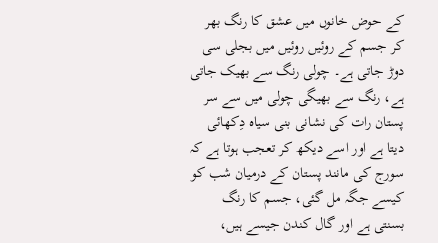کے حوض خانوں میں عشق کا رنگ بھر کر جسم کے روئیں روئیں میں بجلی سی دوڑ جاتی ہے۔ چولی رنگ سے بھیک جاتی ہے، رنگ سے بھیگی چولی میں سے سر پستان رات کی نشانی بنی سیاہ دِکھائی دیتا ہے اور اسے دیکھ کر تعجب ہوتا ہے کہ سورج کی مانند پستان کے درمیان شب کو کیسے جگہ مل گئی، جسم کا رنگ بسنتی ہے اور گال کندن جیسے ہیں،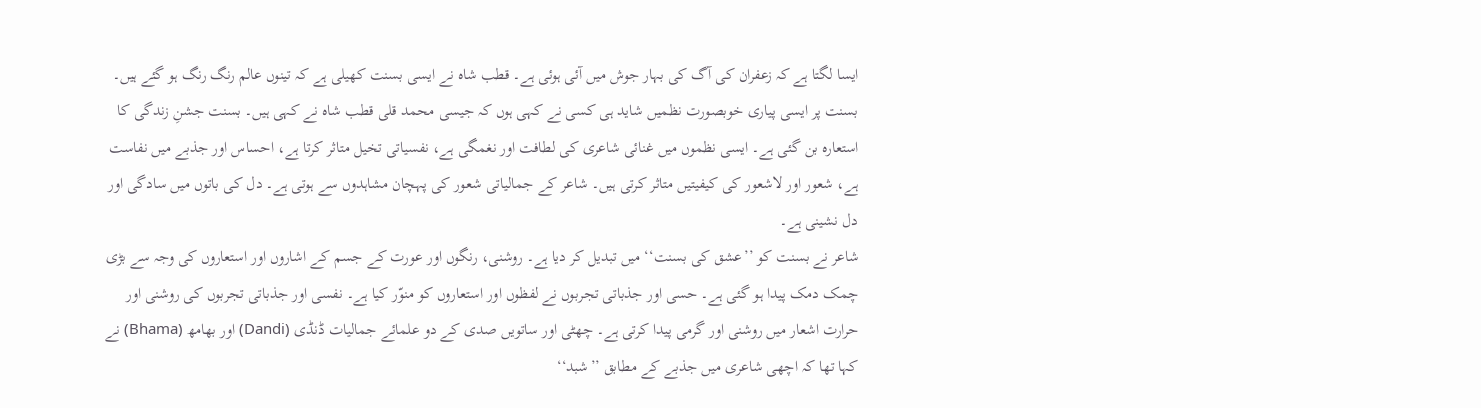ایسا لگتا ہے کہ زعفران کی آگ کی بہار جوش میں آئی ہوئی ہے۔ قطب شاہ نے ایسی بسنت کھیلی ہے کہ تینوں عالم رنگ رنگ ہو گئے ہیں۔
بسنت پر ایسی پیاری خوبصورت نظمیں شاید ہی کسی نے کہی ہوں کہ جیسی محمد قلی قطب شاہ نے کہی ہیں۔ بسنت جشنِ زندگی کا استعارہ بن گئی ہے۔ ایسی نظموں میں غنائی شاعری کی لطافت اور نغمگی ہے، نفسیاتی تخیل متاثر کرتا ہے، احساس اور جذبے میں نفاست ہے، شعور اور لاشعور کی کیفیتیں متاثر کرتی ہیں۔ شاعر کے جمالیاتی شعور کی پہچان مشاہدوں سے ہوتی ہے۔ دل کی باتوں میں سادگی اور دل نشینی ہے۔
شاعر نے بسنت کو ’’عشق کی بسنت‘‘ میں تبدیل کر دیا ہے۔ روشنی، رنگوں اور عورت کے جسم کے اشاروں اور استعاروں کی وجہ سے بڑی چمک دمک پیدا ہو گئی ہے۔ حسی اور جذباتی تجربوں نے لفظوں اور استعاروں کو منوّر کیا ہے۔ نفسی اور جذباتی تجربوں کی روشنی اور حرارت اشعار میں روشنی اور گرمی پیدا کرتی ہے۔ چھٹی اور ساتویں صدی کے دو علمائے جمالیات ڈنڈی (Dandi) اور بھامھ (Bhama) نے کہا تھا کہ اچھی شاعری میں جذبے کے مطابق ’’شبد‘‘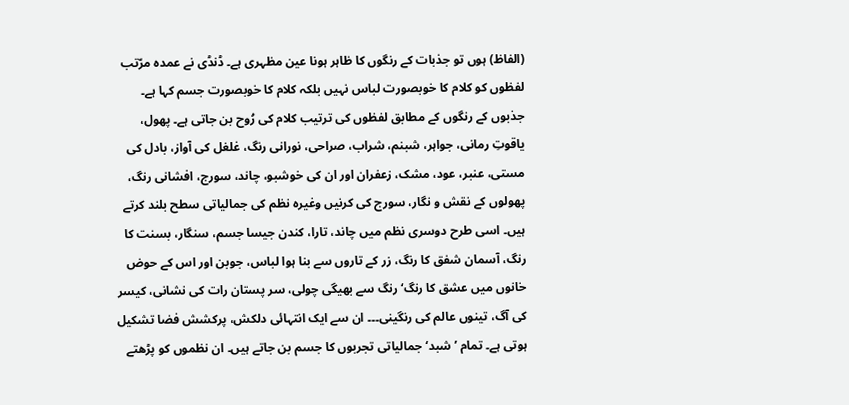(الفاظ) ہوں تو جذبات کے رنگوں کا ظاہر ہونا عین مظہری ہے۔ ڈنڈی نے عمدہ مرّتب لفظوں کو کلام کا خوبصورت لباس نہیں بلکہ کلام کا خوبصورت جسم کہا ہے۔ جذبوں کے رنگوں کے مطابق لفظوں کی ترتیب کلام کی رُوح بن جاتی ہے۔ پھول، یاقوتِ رمانی، جواہر، شبنم، شراب، صراحی، نورانی رنگ، غلغل کی آواز، بادل کی مستی، عنبر، عود، مشک، زعفران اور ان کی خوشبو، چاند، سورج، افشانی رنگ، پھولوں کے نقش و نگار، سورج کی کرنیں وغیرہ نظم کی جمالیاتی سطح بلند کرتے ہیں۔ اسی طرح دوسری نظم میں چاند، تارا، کندن جیسا جسم، سنگار، بسنت کا رنگ، آسمان شفق کا رنگ، زر کے تاروں سے بنا ہوا لباس، جوبن اور اس کے حوض خانوں میں عشق کا رنگ‘ رنگ سے بھیگی چولی، سر پستان رات کی نشانی، کیسر کی آگ، تینوں عالم کی رنگینی۔۔۔ ان سے ایک انتہائی دلکش، پرکشش فضا تشکیل ہوتی ہے۔ تمام ’شبد‘ جمالیاتی تجربوں کا جسم بن جاتے ہیں۔ ان نظموں کو پڑھتے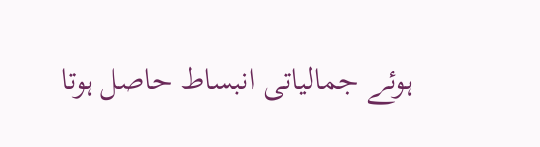ہوئے جمالیاتی انبساط حاصل ہوتا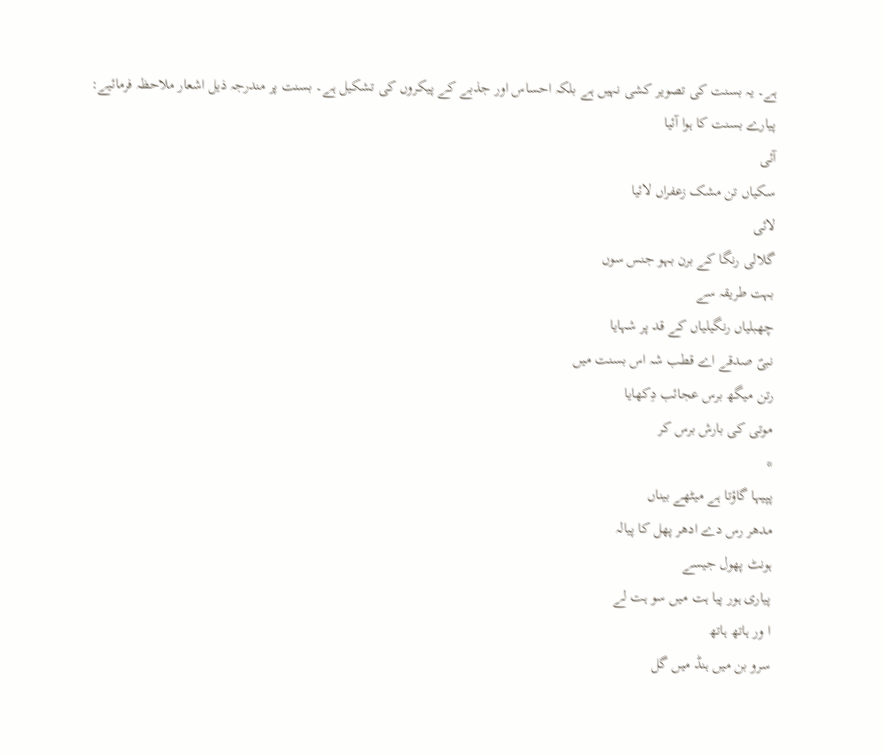ہے۔ یہ بسنت کی تصویر کشی نہیں ہے بلکہ احساس اور جذبے کے پیکروں کی تشکیل ہے۔ بسنت پر مندرجہ ذیل اشعار ملاحظہ فرمائیے:
پیارے بسنت کا ہوا آئیا
آئی
سکیاں تن مشک زعفراں لائیا
لائی
گلالی رنگا کے برن بہو جنس سوں
بہت طریقہ سے
چھبلیاں رنگیلیاں کے قد پر شہایا
نبیؐ صدقے اے قطب شہ اس بسنت میں
رتن میگھ برس عجائب دِکھایا
موتی کی بارش برس کر
*
پپیہا گاؤتا ہے میٹھے بیناں
مدھر رس دے ادھر پھل کا پیالہ
ہونٹ پھول جیسے
پیاری ہور پیا ہت میں سو ہت لے
ا ور ہاتھ ہاتھ
سرو بن میں ہنڈ میں گل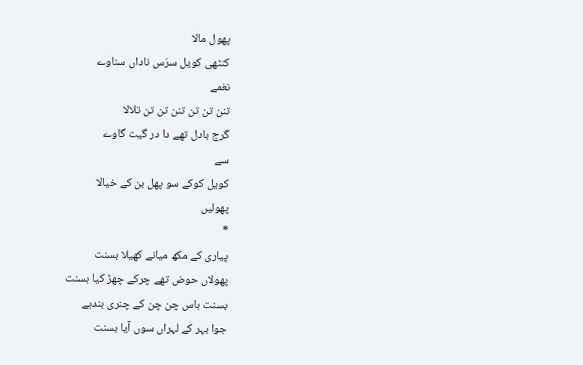پھول مالا
کنٹھی کویل سرَس ناداں سناوے
نغمے
تنن تن تن تنن تن تن تلالا
گرج بادل تھے دا در گیت گاوے
سے
کویل کوکے سو پھل بن کے خیالا
پھولیں
*
پیاری کے مکھ میانے کھیلا بسنت
پھولاں حوض تھے چرکے چھڑ کیا بسنت
بسنت باس چن چن کے چنری بندہے
جوا بہر کے لہراں سوں آیا بسنت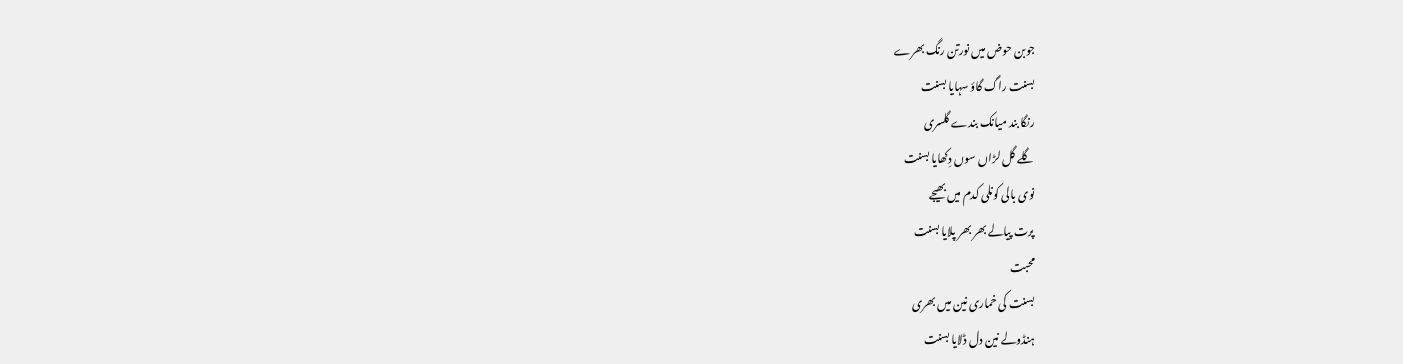جوبن حوض میں نورتن رنگ بھرے
بسنت راگ گاؤ سہایا بسنت
رنگا بند میانک بندے گلسری
گلے گل لڑاں سوں دِکھایا بسنت
نوی بالی کونلی کدم میں بھیجے
پرت پیالے بھر بھر پلایا بسنت
محبت
بسنت کی خماری نین میں بھری
ہنڈولے نین دل ڈلایا بسنت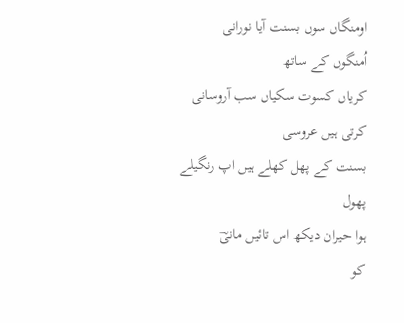اومنگاں سوں بسنت آیا نورانی
اُمنگوں کے ساتھ
کریاں کسوت سکیاں سب آروسانی
کرتی ہیں عروسی
بسنت کے پھل کھلے ہیں اپ رنگیلے
پھول
ہوا حیران دیکھ اس تائیں مانیؔ
کو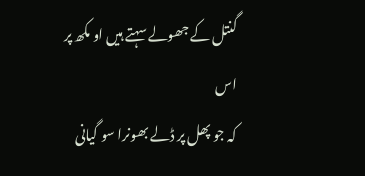گنتل کے جھولے سہتے ہیں او مکھ پر
اس
کہ جو پھل پر ڈلے بھونرا سو گیانی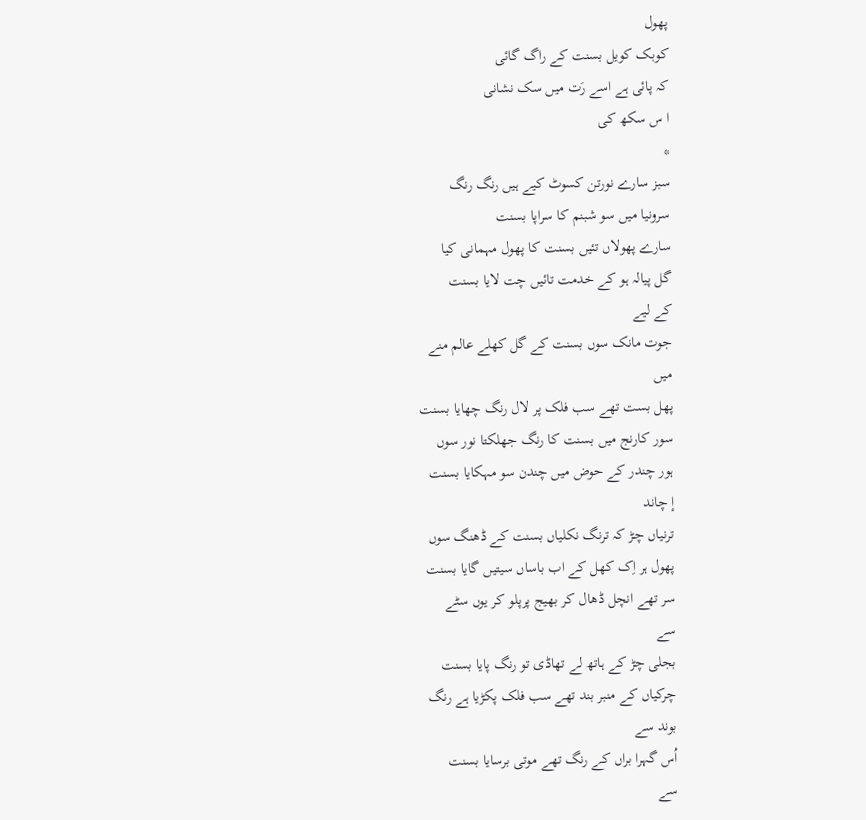پھول
کوبک کویل بسنت کے راگ گائی
کہ پائی ہے اسے رَت میں سک نشانی
ا س سکھ کی
*
سبز سارے نورتن کسوٹ کیے ہیں رنگ رنگ
سرونیا میں سو شبنم کا سراپا بسنت
سارے پھولاں تئیں بسنت کا پھول مہمانی کیا
گل پیالہ ہو کے خدمت تائیں چت لایا بسنت
کے لیے
جوت مانک سوں بسنت کے گل کھلے عالم منے
میں
پھل بست تھے سب فلک پر لال رنگ چھایا بسنت
سور کارنج میں بسنت کا رنگ جھلکتا نور سوں
ہور چندر کے حوض میں چندن سو مہکایا بسنت
إ چاند
ترنیاں چڑ کہ ترنگ نکلیاں بسنت کے ڈھنگ سوں
پھول ہر اِک کھل کے اب باساں سیتیں گایا بسنت
سر تھے انچل ڈھال کر بھیج پرپلو کر یوں سٹے
سے
بجلی چڑ کے ہاتھ لے تھاڈی تو رنگ پایا بسنت
چرکیاں کے منبر بند تھے سب فلک پکڑیا ہے رنگ
بوند سے
اُس گہرا براں کے رنگ تھے موتی برسایا بسنت
سے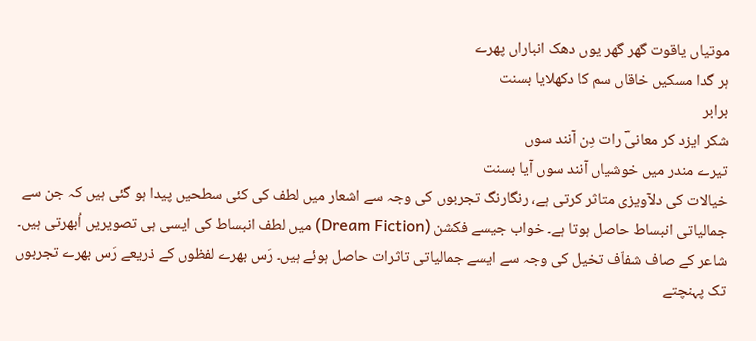موتیاں یاقوت گھر گھر یوں دھک انباراں پھرے
ہر گدا مسکیں خاقاں سم کا دکھلایا بسنت
برابر
شکر ایزد کر معانیؔ رات دِن آنند سوں
تیرے مندر میں خوشیاں آنند سوں آیا بسنت
خیالات کی دلآویزی متاثر کرتی ہے، رنگارنگ تجربوں کی وجہ سے اشعار میں لطف کی کئی سطحیں پیدا ہو گئی ہیں کہ جن سے جمالیاتی انبساط حاصل ہوتا ہے۔ خواب جیسے فکشن (Dream Fiction) میں لطف انبساط کی ایسی ہی تصویریں اُبھرتی ہیں۔ شاعر کے صاف شفاّف تخیل کی وجہ سے ایسے جمالیاتی تاثرات حاصل ہوئے ہیں۔ رَس بھرے لفظوں کے ذریعے رَس بھرے تجربوں تک پہنچتے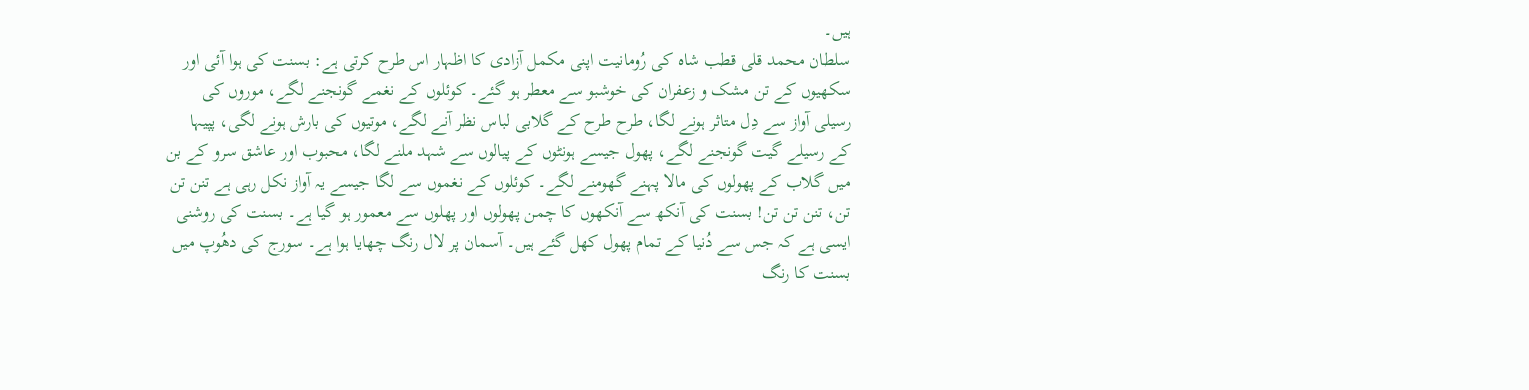ہیں۔
سلطان محمد قلی قطب شاہ کی رُومانیت اپنی مکمل آزادی کا اظہار اس طرح کرتی ہے: بسنت کی ہوا آئی اور سکھیوں کے تن مشک و زعفران کی خوشبو سے معطر ہو گئے۔ کوئلوں کے نغمے گونجنے لگے، موروں کی رسیلی آواز سے دِل متاثر ہونے لگا، طرح طرح کے گلابی لباس نظر آنے لگے، موتیوں کی بارش ہونے لگی، پپیہا کے رسیلے گیت گونجنے لگے، پھول جیسے ہونٹوں کے پیالوں سے شہد ملنے لگا، محبوب اور عاشق سرو کے بن میں گلاب کے پھولوں کی مالا پہنے گھومنے لگے۔ کوئلوں کے نغموں سے لگا جیسے یہ آواز نکل رہی ہے تنن تن تن، تنن تن تن! بسنت کی آنکھ سے آنکھوں کا چمن پھولوں اور پھلوں سے معمور ہو گیا ہے۔ بسنت کی روشنی ایسی ہے کہ جس سے دُنیا کے تمام پھول کھل گئے ہیں۔ آسمان پر لال رنگ چھایا ہوا ہے۔ سورج کی دھُوپ میں بسنت کا رنگ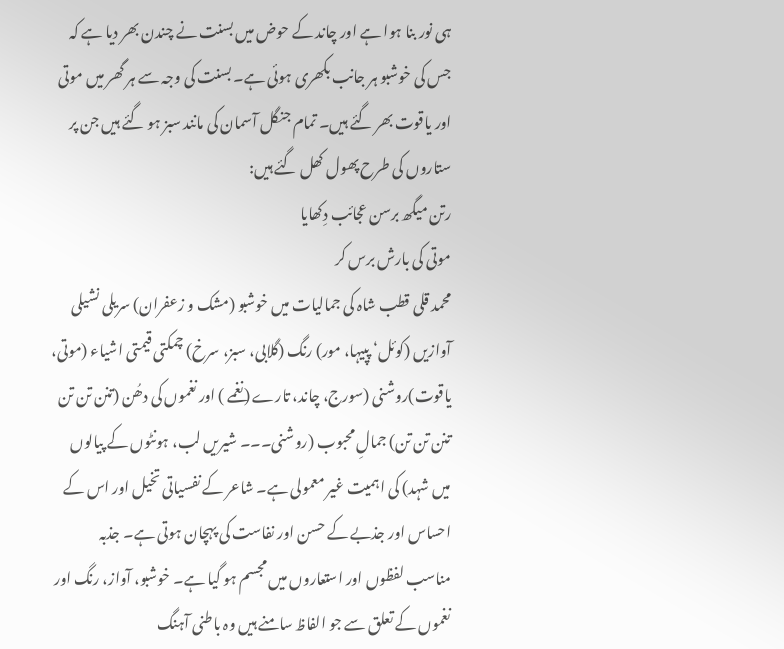ہی نور بنا ہوا ہے اور چاند کے حوض میں بسنت نے چندن بھر دیا ہے کہ جس کی خوشبو ہر جانب بکھری ہوئی ہے۔ بسنت کی وجہ سے ہر گھر میں موتی اور یاقوت بھر گئے ہیں۔ تمام جنگل آسمان کی مانند سبز ہو گئے ہیں جن پر ستاروں کی طرح پھول کھل گئے ہیں:
رتن میگھ برسن عجائب دِکھایا
موتی کی بارش برس کر
محمد قلی قطب شاہ کی جمالیات میں خوشبو (مشک و زعفران) سریلی نشیلی آوازیں (کوئل‘ پپیہا، مور) رنگ (گلابی، سبز، سرخ) چمکتی قیمتی اشیاء (موتی، یاقوت)روشنی (سورج، چاند، تارے (نغمے ) اور نغموں کی دھُن (تنن تن تن تنن تن تن) جمالِ محبوب (روشنی۔۔۔ شیریں لب، ہونٹوں کے پیالوں میں شہد) کی اہمیت غیر معمولی ہے۔ شاعر کے نفسیاتی تخیل اور اس کے احساس اور جذبے کے حسن اور نفاست کی پہچان ہوتی ہے۔ جذبہ مناسب لفظوں اور استعاروں میں مجسم ہو گیا ہے۔ خوشبو، آواز، رنگ اور نغموں کے تعلق سے جو الفاظ سامنے ہیں وہ باطنی آہنگ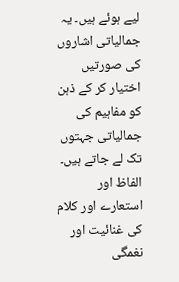لیے ہوئے ہیں۔ یہ جمالیاتی اشاروں کی صورتیں اختیار کر کے ذہن کو مفاہیم کی جمالیاتی جہتوں تک لے جاتے ہیں۔ الفاظ اور استعارے اور کلام کی غنائیت اور نغمگی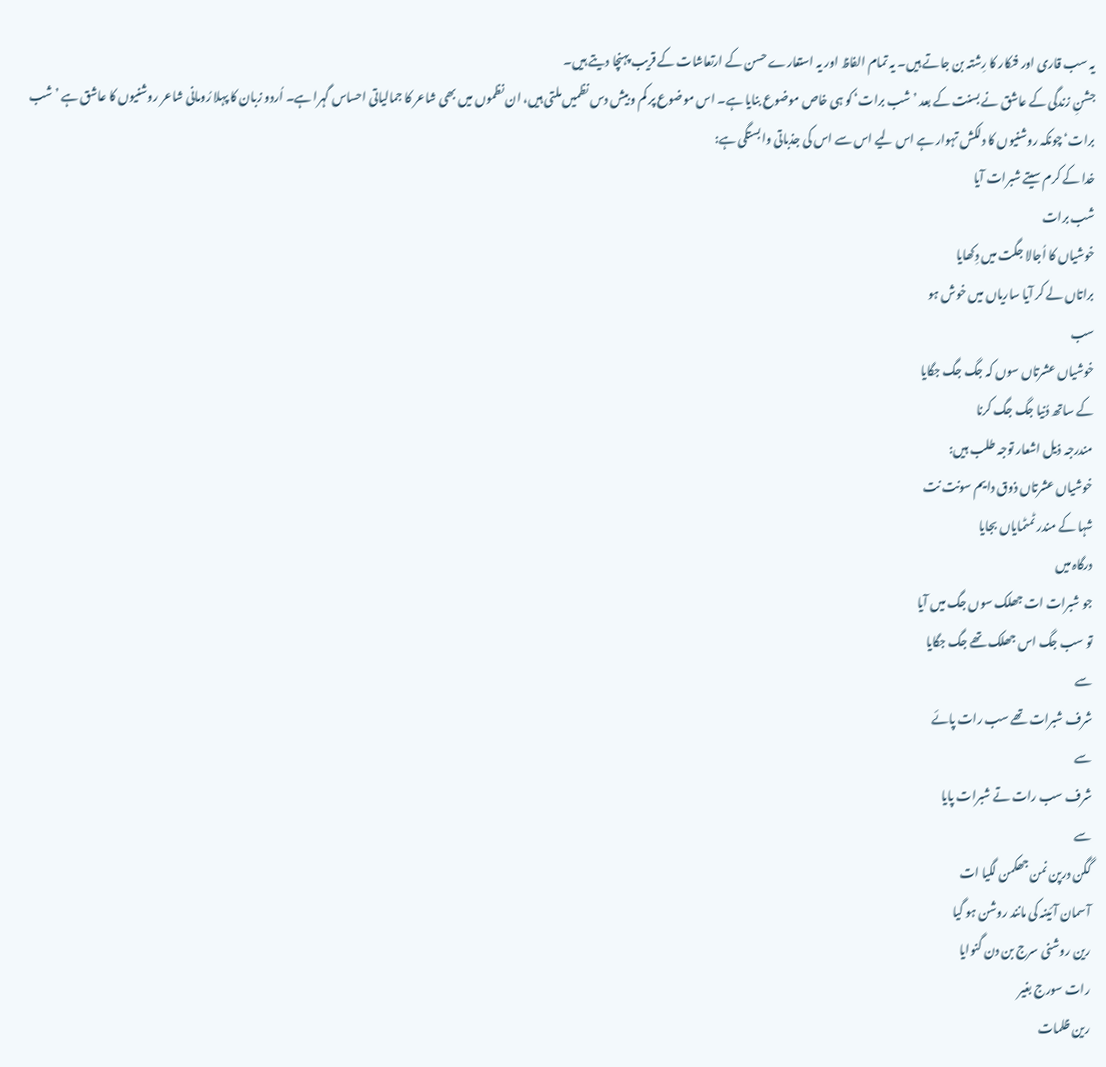یہ سب قاری اور فنکار کا رِشتہ بن جاتے ہیں۔ یہ تمام الفاظ اور یہ استعارے حسن کے ارتعاشات کے قریب پہنچا دیتے ہیں۔
جشنِ زندگی کے عاشق نے بسنت کے بعد ’شب برات‘ کو ہی خاص موضوع بنایا ہے۔ اس موضوع پر کم و بیش دس نظمیں ملتی ہیں، ان نظموں میں بھی شاعر کا جمالیاتی احساس گہرا ہے۔ اُردو زبان کا پہلا رُومانی شاعر روشنیوں کا عاشق ہے ’شب برات‘ چونکہ روشنیوں کا دلکش تہوار ہے اس لیے اس سے اس کی جذباتی وابستگی ہے:
خدا کے کرم سیتے شبرات آیا
شب برات
خوشیاں کا اُجالا جگت میں دِکھایا
براتاں لے کر آیا ساریاں میں خوش ہو
سب
خوشیاں عشرتاں سوں کہ جگ جگ جگایا
کے ساتھ دُنیا جگ جگ کرنا
مندرجہ ذیل اشعار توجہ طلب ہیں:
خوشیاں عشرتاں ذوق دایم سونت نت
شہا کے مندر ٹمٹمایاں بجایا
درگاہ میں
جو شبرات ات جھلک سوں جگ میں آیا
تو سب جگ اس جھلک تھے جگ جگایا
سے
شرف شبرات تھے سب رات پائے
سے
شرف سب رات تے شبرات پایا
سے
گگن درپن نمن جھکمن لگیا ات
آسمان آئینہ کی مانند روشن ہو گیا
رین روشنی سرج بن دن گنوایا
رات سورج بغیر
رین ظلمات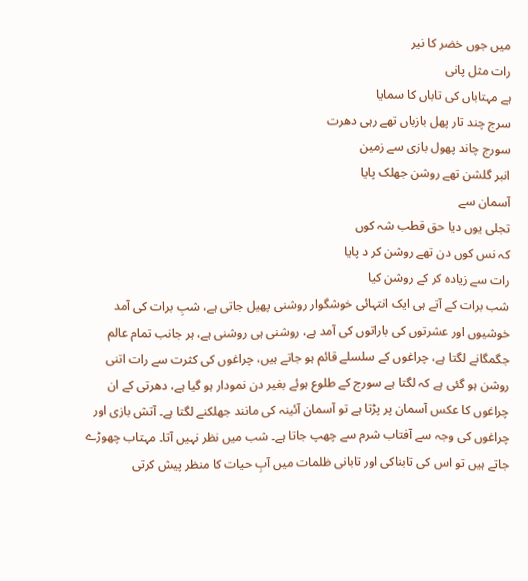میں جوں خضر کا نیر
رات مثل پانی
ہے مہتاباں کی تاباں کا سمایا
سرج چند تار پھل بازباں تھے رہی دھرت
سورج چاند پھول بازی سے زمین
انبر گلشن تھے روشن جھلک پایا
آسمان سے
تجلی یوں دیا حق قطب شہ کوں
کہ نس کوں دن تھے روشن کر د پایا
رات سے زیادہ کر کے روشن کیا
شب برات کے آتے ہی ایک انتہائی خوشگوار روشنی پھیل جاتی ہے، شبِ برات کی آمد خوشیوں اور عشرتوں کی باراتوں کی آمد ہے، روشنی ہی روشنی ہے، ہر جانب تمام عالم جگمگانے لگتا ہے، چراغوں کے سلسلے قائم ہو جاتے ہیں، چراغوں کی کثرت سے رات اتنی روشن ہو گئی ہے کہ لگتا ہے سورج کے طلوع ہوئے بغیر دن نمودار ہو گیا ہے، دھرتی کے ان چراغوں کا عکس آسمان پر پڑتا ہے تو آسمان آئینہ کی مانند جھلکنے لگتا ہے۔ آتش بازی اور چراغوں کی وجہ سے آفتاب شرم سے چھپ جاتا ہے۔ شب میں نظر نہیں آتا۔ مہتاب چھوڑے جاتے ہیں تو اس کی تابناکی اور تابانی ظلمات میں آبِ حیات کا منظر پیش کرتی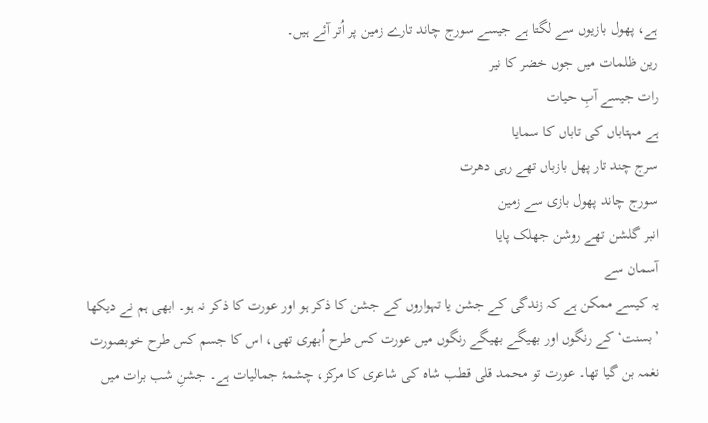ہے، پھول بازیوں سے لگتا ہے جیسے سورج چاند تارے زمین پر اُتر آئے ہیں۔
رین ظلمات میں جوں خضر کا نیر
رات جیسے آبِ حیات
ہے مہتاباں کی تاباں کا سمایا
سرج چند تار پھل بازباں تھے رہی دھرت
سورج چاند پھول بازی سے زمین
انبر گلشن تھے روشن جھلک پایا
آسمان سے
یہ کیسے ممکن ہے کہ زندگی کے جشن یا تہواروں کے جشن کا ذکر ہو اور عورت کا ذکر نہ ہو۔ ابھی ہم نے دیکھا ’بسنت‘ کے رنگوں اور بھیگے بھیگے رنگوں میں عورت کس طرح اُبھری تھی، اس کا جسم کس طرح خوبصورت نغمہ بن گیا تھا۔ عورت تو محمد قلی قطب شاہ کی شاعری کا مرکز، چشمۂ جمالیات ہے۔ جشنِ شب برات میں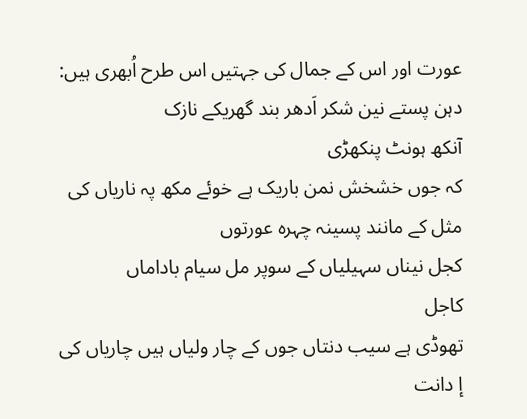عورت اور اس کے جمال کی جہتیں اس طرح اُبھری ہیں:
دہن پستے نین شکر اَدھر بند گھریکے نازک
آنکھ ہونٹ پنکھڑی
کہ جوں خشخش نمن باریک ہے خوئے مکھ پہ ناریاں کی
مثل کے مانند پسینہ چہرہ عورتوں
کجل نیناں سہیلیاں کے سوپر مل سیام باداماں
کاجل
تھوڈی ہے سیب دنتاں جوں کے چار ولیاں ہیں چاریاں کی
إ دانت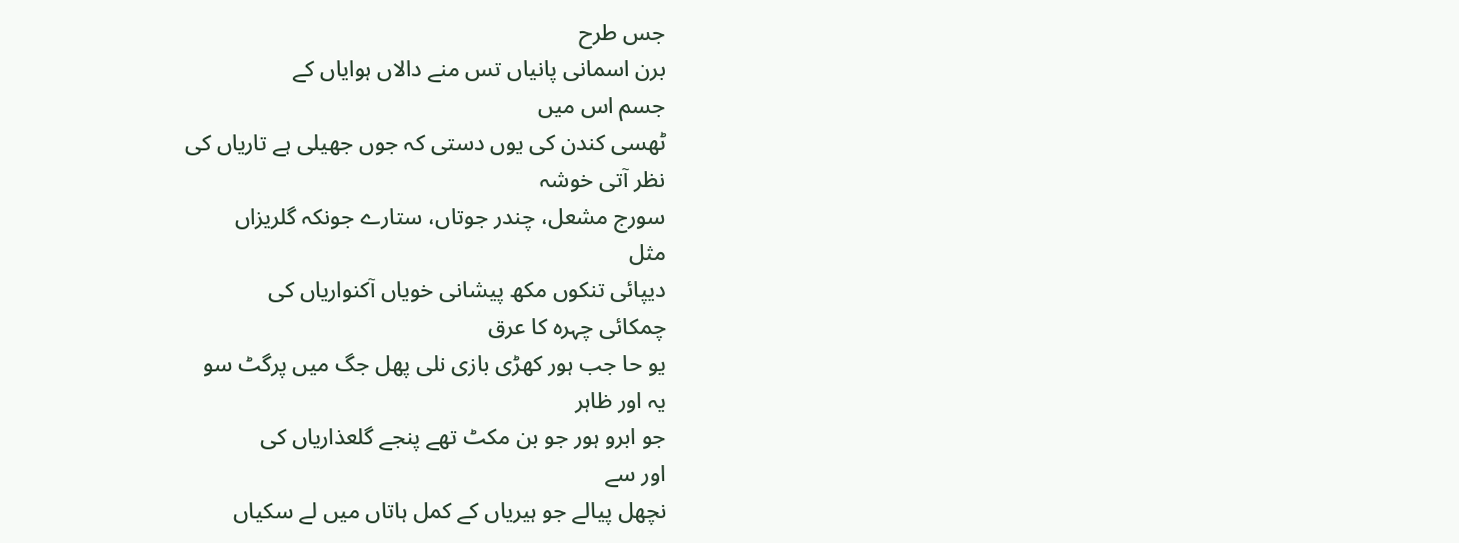جس طرح
برن اسمانی پانیاں تس منے دالاں ہوایاں کے
جسم اس میں
ٹھسی کندن کی یوں دستی کہ جوں جھیلی ہے تاریاں کی
نظر آتی خوشہ
سورج مشعل، چندر جوتاں، ستارے جونکہ گلریزاں
مثل
دیپائی تنکوں مکھ پیشانی خویاں آکنواریاں کی
چمکائی چہرہ کا عرق
یو حا جب ہور کھڑی بازی نلی پھل جگ میں پرگٹ سو
یہ اور ظاہر
جو ابرو ہور جو بن مکٹ تھے پنجے گلعذاریاں کی
اور سے
نچھل پیالے جو ہیریاں کے کمل ہاتاں میں لے سکیاں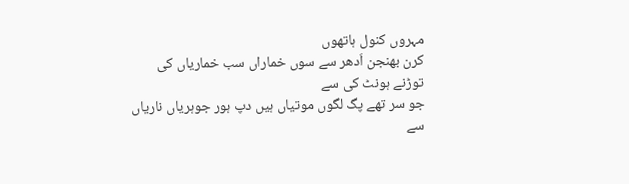مہروں کنول ہاتھوں
کرن بھنجن اَدھر سے سوں خماراں سب خماریاں کی
توڑنے ہونٹ کی سے
جو سر تھے پگ لگوں موتیاں ہیں دپ ہور جوہریاں ناریاں
سے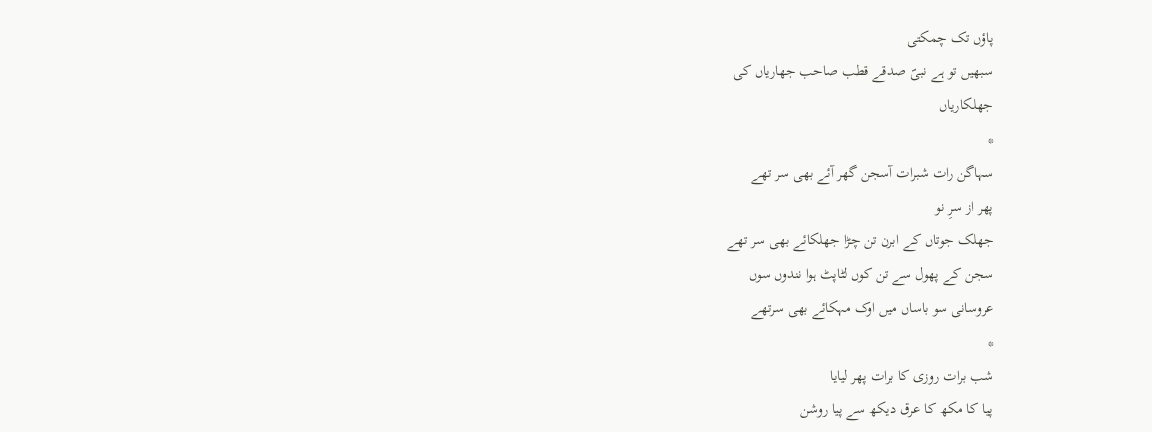پاؤں تک چمکتی
سبھیں تو ہے نبیؐ صدقے قطب صاحب جھاریاں کی
جھلکاریاں
*
سہاگن رات شبرات آسجن گھر آئے بھی سر تھے
پھر از سرِ نو
جھلک جوتاں کے ابرن تن چڑا جھلکائے بھی سر تھے
سجن کے پھول سے تن کوں لٹاپٹ ہوا نندوں سوں
عروسانی سو باساں میں اوک مہکائے بھی سرتھے
*
شب برات روزی کا برات پھر لیایا
پیا کا مکھ کا عرق دیکھ سے پیا روشن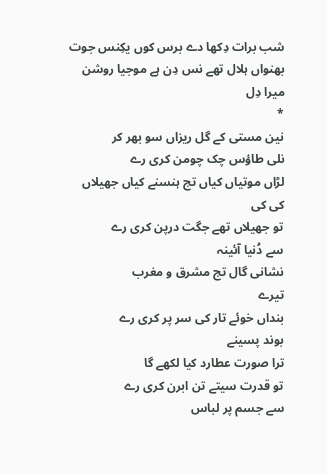شب برات دِکھا دے برس کوں یکِنس جوت
بھنواں ہلال تھے نس دِن ہے موجیا روشن
میرا دِل
*
نین مستی کے گل ریزاں سو بھر کر
نلی طاؤس چک چومن کری رے
لڑاں موتیاں کیاں تج ہنسنے کیاں جھیلاں
کی کی
تو جھیلاں تھے جگت درپن کری رے
سے دُنیا آئینہ
نشانی گال تج مشرق و مغرب
تیرے
بنداں خوئے تار کی سر پر کری رے
بوند پسینے
ترا صورت عطارد کیا لکھے گا
تو قدرت سیتے تن ابرن کری رے
سے جسم پر لباس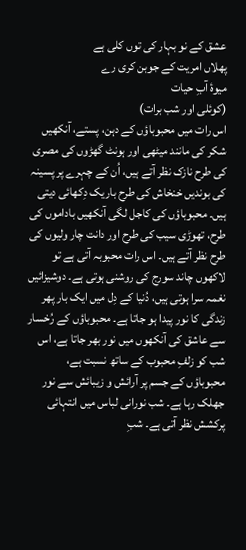عشق کے نو بہار کی توں کلی ہے
پھلاں امریت کے جوبن کری رے
میوۂ آبِ حیات
(کوئلی اور شب برات)
اس رات میں محبوباؤں کے دہن، پستے، آنکھیں شکر کی مانند میٹھی اور ہونٹ گھڑوں کی مصری کی طرح نازک نظر آتے ہیں، اُن کے چہرے پر پسینہ کی بوندیں خنخاش کی طرح باریک دِکھائی دیتی ہیں۔ محبوباؤں کی کاجل لگی آنکھیں باداموں کی طرح، تھوڑی سیب کی طرح اور دانت چار ولیوں کی طرح نظر آتے ہیں۔ اس رات محبوبہ آتی ہے تو لاکھوں چاند سورج کی روشنی ہوتی ہے۔ دوشیزائیں نغمہ سرا ہوتی ہیں، دُنیا کے دِل میں ایک بار پھر زندگی کا نور پیدا ہو جاتا ہے۔ محبوباؤں کے رُخسار سے عاشق کی آنکھوں میں نور بھر جاتا ہے، اس شب کو زلفِ محبوب کے ساتھ نسبت ہے، محبوباؤں کے جسم پر آرائش و زیبائش سے نور جھلک رہا ہے۔ شب نورانی لباس میں انتہائی پرکشش نظر آتی ہے۔ شبِ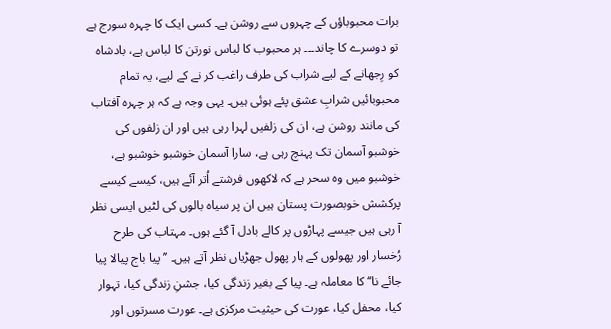برات محبوباؤں کے چہروں سے روشن ہے۔ کسی ایک کا چہرہ سورج ہے تو دوسرے کا چاند۔۔۔ ہر محبوب کا لباس نورتن کا لباس ہے، بادشاہ کو رِجھانے کے لیے شراب کی طرف راغب کر نے کے لیے، یہ تمام محبوبائیں شرابِ عشق پئے ہوئی ہیں۔ یہی وجہ ہے کہ ہر چہرہ آفتاب کی مانند روشن ہے، ان کی زلفیں لہرا رہی ہیں اور ان زلفوں کی خوشبو آسمان تک پہنچ رہی ہے، سارا آسمان خوشبو خوشبو ہے، خوشبو میں وہ سحر ہے کہ لاکھوں فرشتے اُتر آئے ہیں، کیسے کیسے پرکشش خوبصورت پستان ہیں ان پر سیاہ بالوں کی لٹیں ایسی نظر آ رہی ہیں جیسے پہاڑوں پر کالے بادل آ گئے ہوں۔ مہتاب کی طرح رُخسار اور پھولوں کے ہار پھول جھڑیاں نظر آتے ہیں۔ ’’پیا باج پیالا پیا جائے نا‘‘ کا معاملہ ہے۔ پیا کے بغیر زندگی کیا، جشنِ زندگی کیا، تہوار کیا، محفل کیا، عورت کی حیثیت مرکزی ہے۔ عورت مسرتوں اور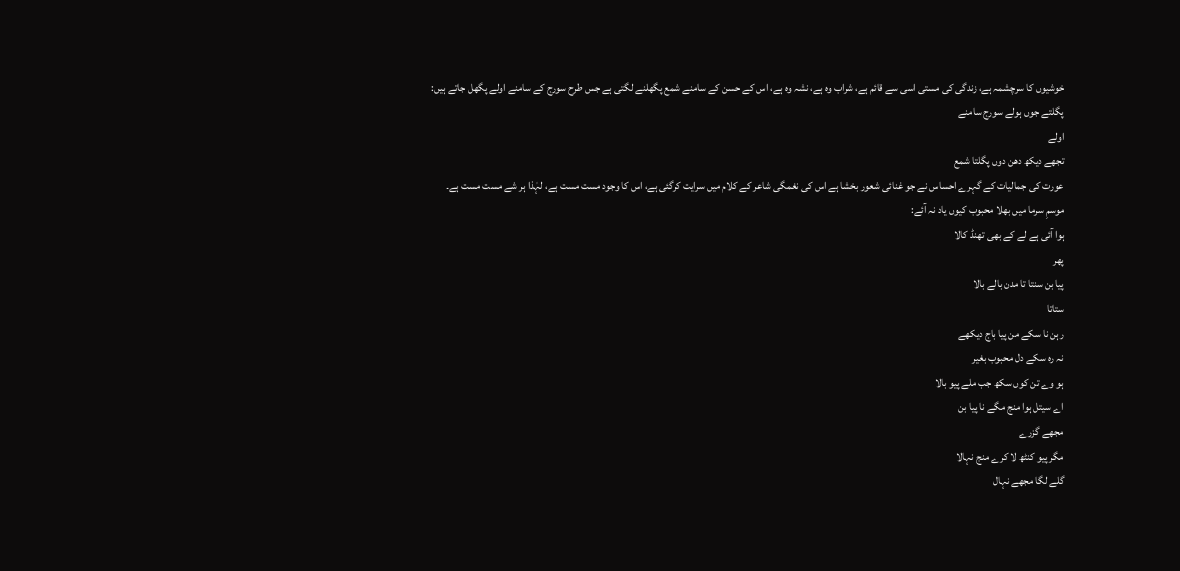خوشیوں کا سرچشمہ ہے، زندگی کی مستی اسی سے قائم ہے، شراب وہ ہے، نشہ وہ ہے، اس کے حسن کے سامنے شمع پگھلنے لگتی ہے جس طرح سورج کے سامنے اولے پگھل جاتے ہیں:
پگلتے جوں ہولے سورج سامنے
اولے
تجھے دیکھ دھن دوں پگلتا شمع
عورت کی جمالیات کے گہرے احساس نے جو غنائی شعور بخشا ہے اس کی نغمگی شاعر کے کلام میں سرایت کرگئی ہے، اس کا وجود مست مست ہے، لہٰذا ہر شے مست مست ہے۔
موسمِ سرما میں بھلا محبوب کیوں یاد نہ آئے:
ہوا آئی ہے لے کے بھی تھنڈ کالا
پھر
پیا بن سنتا تا مدن بالے بالا
ستاتا
رہن نا سکے من پیا باج دیکھے
نہ رہ سکے دل محبوب بغیر
ہو وے تن کوں سکھ جب ملے پیو بالا
اے سیتل ہوا منج مگے نا پیا بن
مجھے گزرے
مگر پیو کنٹھ لا کرے منج نہالا
گلے لگا مجھے نہال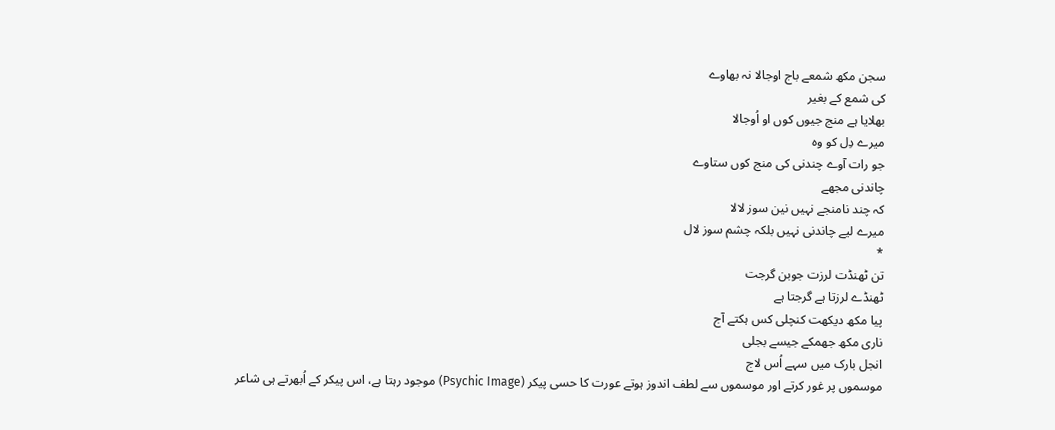سجن مکھ شمعے باج اوجالا نہ بھاوے
کی شمع کے بغیر
بھلایا ہے منج جیوں کوں او اُوجالا
میرے دِل کو وہ
جو رات آوے چندنی کی منج کوں ستاوے
چاندنی مجھے
کہ چند نامنجے نہیں نین سوز لالا
میرے لیے چاندنی نہیں بلکہ چشم سوز لال
*
تن ٹھنڈت لرزت جوبن گرجت
ٹھنڈے لرزتا ہے گرجتا ہے
پیا مکھ دیکھت کنچلی کس ہکتے آج
ناری مکھ جھمکے جیسے بجلی
انجل بارک میں سہے اُس لاج
موسموں پر غور کرتے اور موسموں سے لطف اندوز ہوتے عورت کا حسی پیکر (Psychic Image) موجود رہتا ہے، اس پیکر کے اُبھرتے ہی شاعر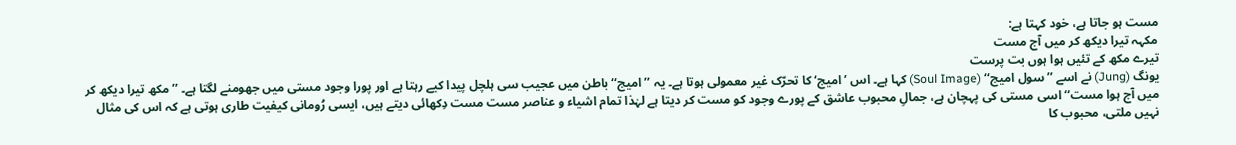مست ہو جاتا ہے، خود کہتا ہے:
مکہہ تیرا دیکھ کر میں آج مست
تیرے مکھ کے تئیں ہوا ہوں بت پرست
یونگ (Jung) نے اسے ’’سول امیج‘‘ (Soul Image) کہا ہے۔ اس ’امیج‘ کا تحرّک غیر معمولی ہوتا ہے۔ یہ ’’امیج‘‘ باطن میں عجیب سی ہلچل پیدا کیے رہتا ہے اور پورا وجود مستی میں جھومنے لگتا ہے۔ ’’مکھ تیرا دیکھ کر میں آج ہوا مست‘‘ اسی مستی کی پہچان ہے، جمالِ محبوب عاشق کے پورے وجود کو مست کر دیتا ہے لہٰذا تمام اشیاء و عناصر مست مست دِکھائی دیتے ہیں، ایسی رُومانی کیفیت طاری ہوتی ہے کہ اس کی مثال نہیں ملتی، محبوب کا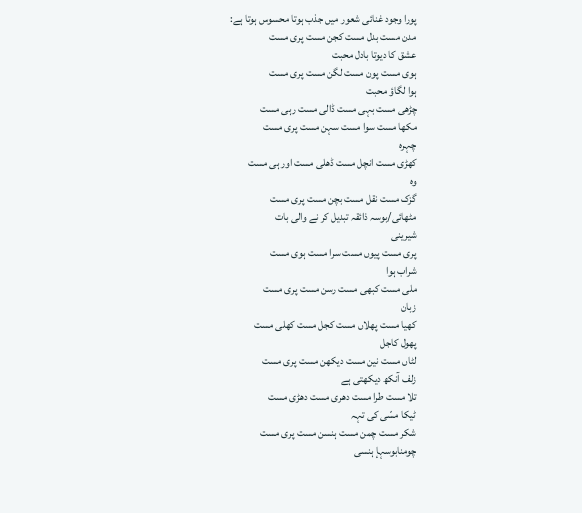پورا وجود غنائی شعور میں جذب ہوتا محسوس ہوتا ہے:
مدن مست بدل مست کجن مست پری مست
عشق کا دیوتا بادل محبت
ہوی مست پون مست لگن مست پری مست
ہوا لگاؤ محبت
چڑھی مست بہی مست ڈالی مست رہی مست
مکھا مست سوا مست سہن مست پری مست
چہرہ
کھڑی مست انچل مست ڈھلی مست اور ہی مست
وہ
گزک مست نقل مست بچن مست پری مست
مٹھائی/بوسہ ذائقہ تبدیل کر نے والی بات
شیرینی
پری مست پیوں مست سرا مست ہوی مست
شراب ہوا
ملی مست کبھی مست رسن مست پری مست
زبان
کھیا مست پھلاں مست کجل مست کھلی مست
پھول کاجل
لٹاں مست نین مست دیکھن مست پری مست
زلف آنکھ دیکھتی ہے
تلا مست طرا مست دھری مست دھڑی مست
ٹیکا مسّی کی تہہ
شکر مست چمن مست ہنسن مست پری مست
چومنابوسہإ ہنسی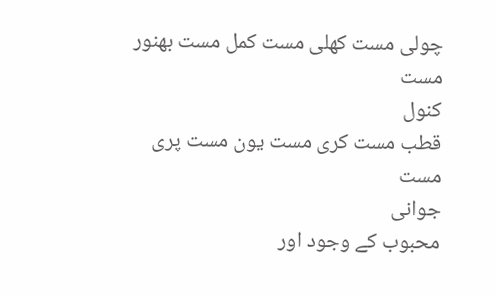چولی مست کھلی مست کمل مست بھنور مست
کنول
قطب مست کری مست یون مست پری مست
جوانی
محبوب کے وجود اور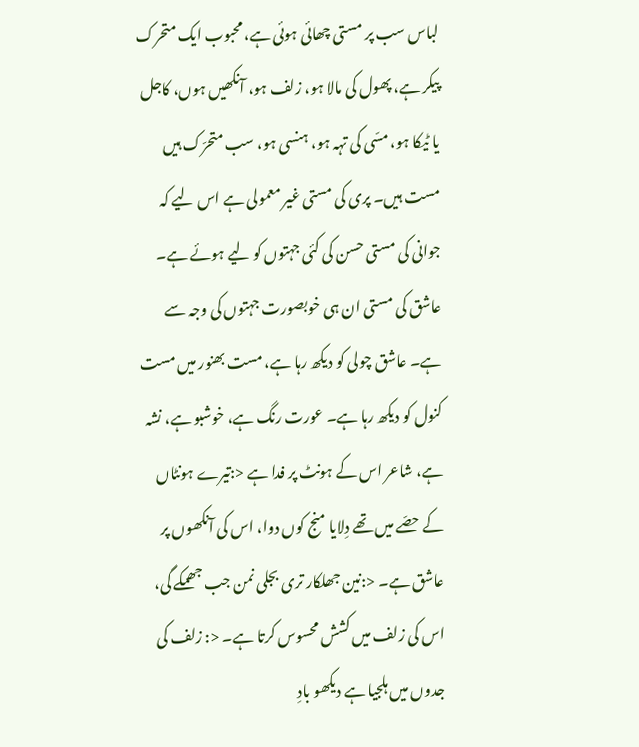لباس سب پر مستی چھائی ہوئی ہے، محبوب ایک متحرک پیکر ہے، پھول کی مالا ہو، زلف ہو، آنکھیں ہوں، کاجل یا ٹیکا ہو، مسّی کی تہہ ہو، ہنسی ہو، سب متحرّک ہیں مست ہیں۔ پری کی مستی غیر معمولی ہے اس لیے کہ جوانی کی مستی حسن کی کئی جہتوں کو لیے ہوئے ہے۔ عاشق کی مستی ان ہی خوبصورت جہتوں کی وجہ سے ہے۔ عاشق چولی کو دیکھ رہا ہے، مست بھنور میں مست کنول کو دیکھ رہا ہے۔ عورت رنگ ہے، خوشبو ہے، نشہ ہے، شاعر اس کے ہونٹ پر فدا ہے <:تیرے ہونٹاں کے حصّے میں تھے دِلایا منج کوں دوا، اس کی آنکھوں پر عاشق ہے۔ <:نین جھلکار تری بجلی نمن جب جھمکے گی، اس کی زلف میں کشش محسوس کرتا ہے۔ <: زلف کی جدوں میں ہلجیا ہے دیکھو بادِ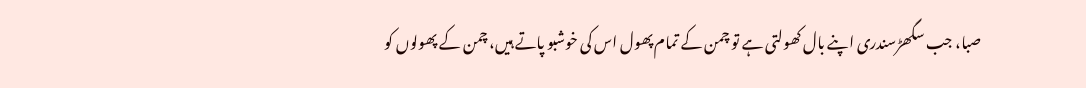صبا، جب سگھڑسندری اپنے بال کھولتی ہے تو چمن کے تمام پھول اس کی خوشبو پاتے ہیں، چمن کے پھولوں کو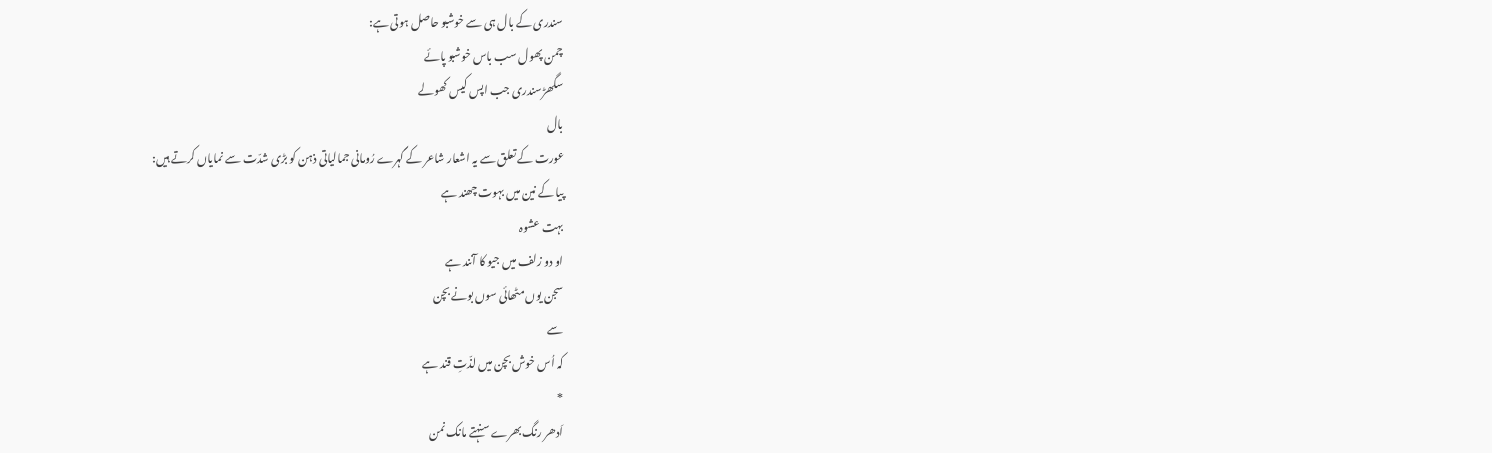سندری کے بال ہی سے خوشبو حاصل ہوتی ہے:
چمن پھول سب باس خوشبو پائے
سگھڑسندری جب اپس کیس کھولے
بال
عورت کے تعلق سے یہ اشعار شاعر کے گہرے رُومانی جمالیاتی ذہن کو بڑی شدّت سے نمایاں کرتے ہیں:
پیا کے نین میں بہوت چھند ہے
بہت عشوہ
او دو زلف میں جیو کا آنند ہے
سجن یوں مٹھائی سوں بونے بچن
سے
کہ اُس خوش بچن میں لذّتِ قند ہے
*
اَدھر رنگ بھرے سنہتے مانک نمن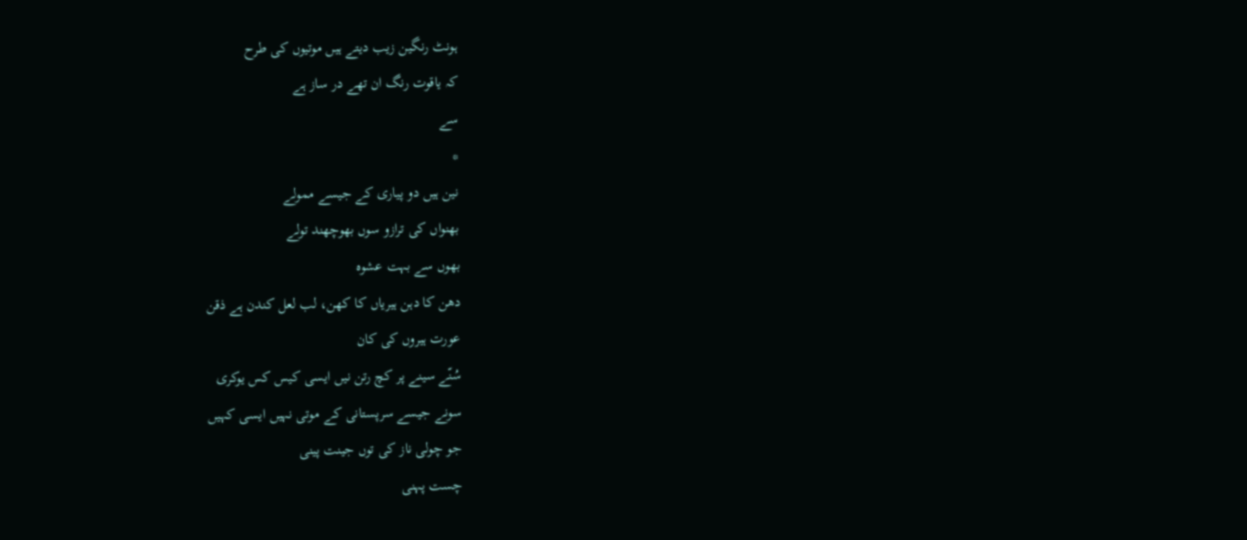ہونٹ رنگین زیب دیتے ہیں موتیوں کی طرح
کہ یاقوت رنگ ان تھے در ساز ہے
سے
*
نین ہیں دو پیاری کے جیسے ممولے
بھنواں کی ترازو سوں بھوچھند تولے
بھوں سے بہت عشوہ
دھن کا دہن ہیریاں کا کھن، لب لعل کندن ہے ذقن
عورت ہیروں کی کان
سُنّے سینے پر کچ رتن نیں ایسی کیس کس یوکری
سونے جیسے سرپستانی کے موتی نہیں ایسی کہیں
جو چولی ناز کی توں جینت پینی
چست پہنی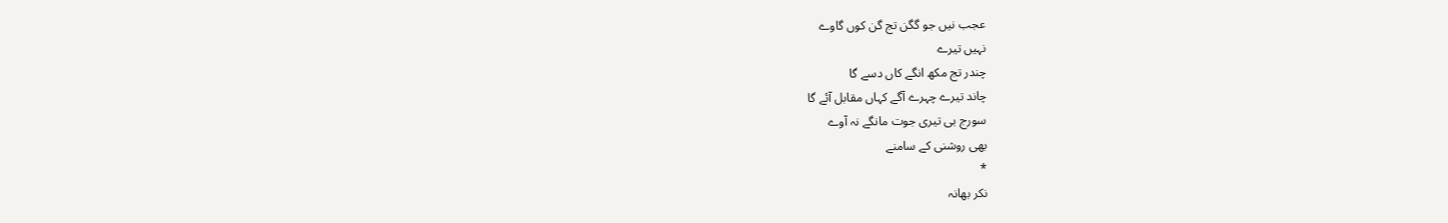عجب نیں جو گگن تج گن کوں گاوے
نہیں تیرے
چندر تج مکھ انگے کاں دسے گا
چاند تیرے چہرے آگے کہاں مقابل آئے گا
سورج بی تیری جوت مانگے نہ آوے
بھی روشنی کے سامنے
*
نکر بھانہ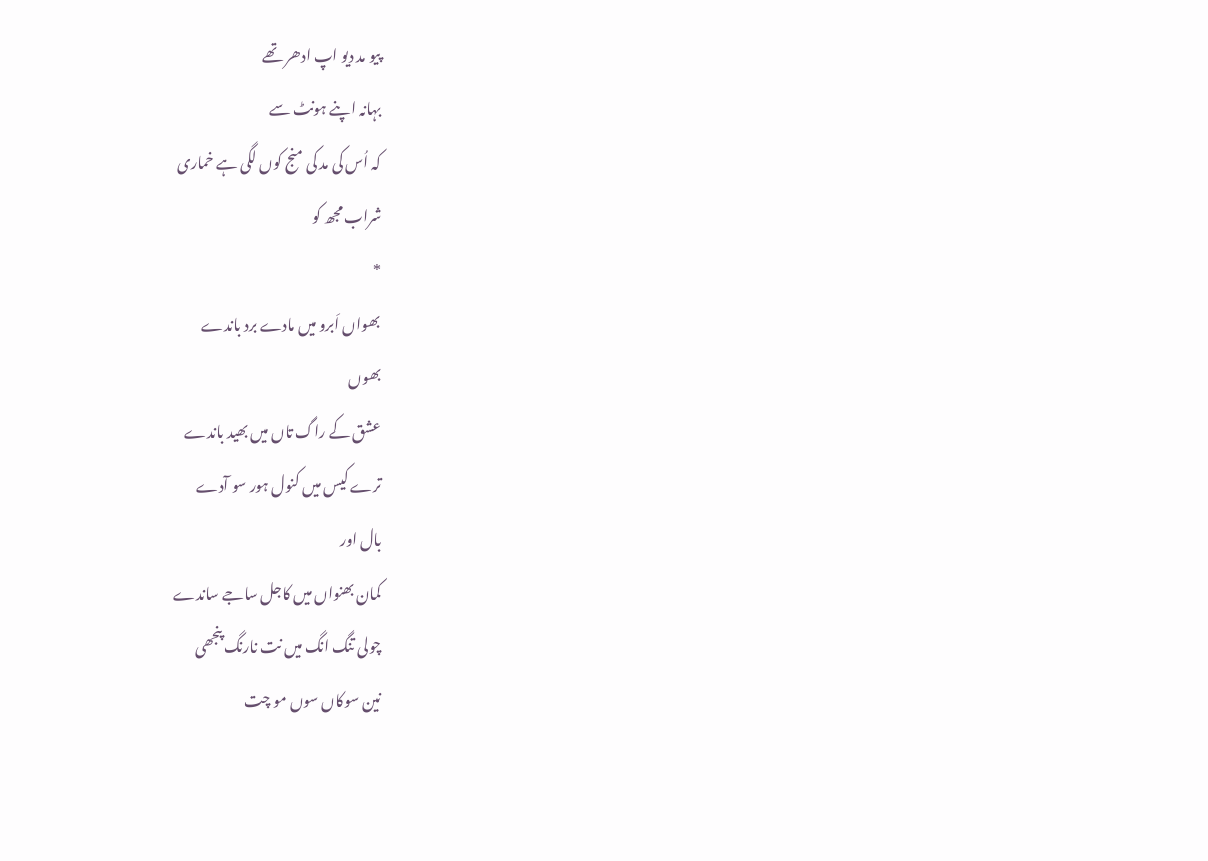پیو مد دیو اپ ادھر تھے
بہانہ اپنے ہونٹ سے
کہ اُس کی مد کی منج کوں لگی ہے خماری
شراب مجھ کو
*
بھواں اَبرو میں مادے برد باندے
بھوں
عشق کے راگ تاں میں بھید باندے
ترے کیس میں کنول ہور سو آدے
بال اور
کمان بھنواں میں کاجل ساجے ساندے
چولی تنگ انگ میں نت نارنگ پنجھی
نین سوکاں سوں مو چت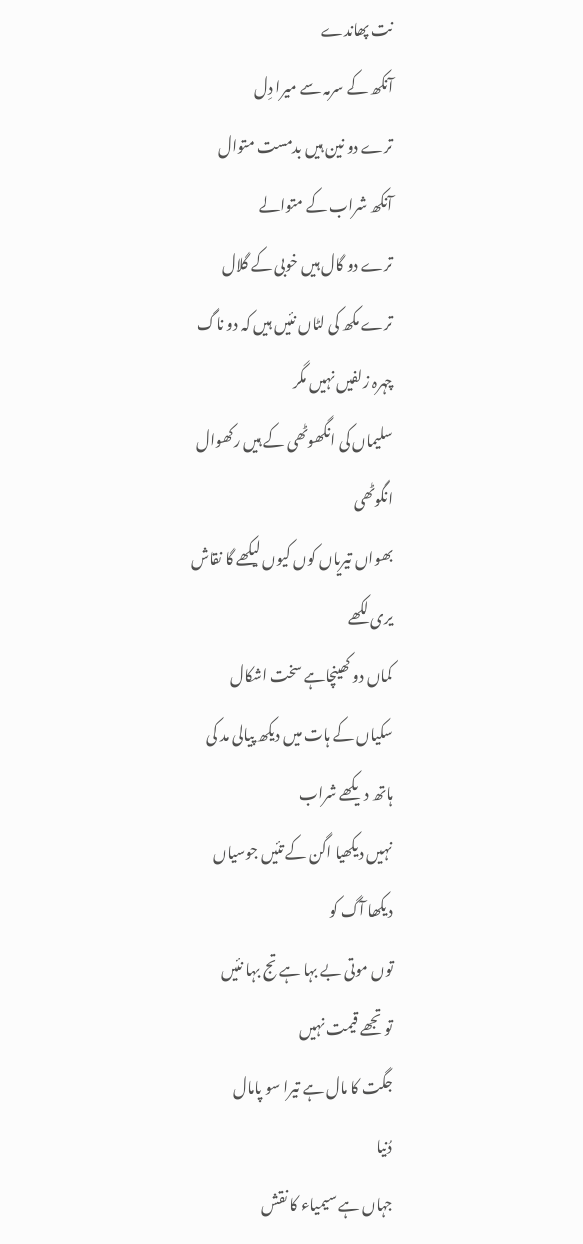نت پھاندے
آنکھ کے سرمہ سے میرا دِل
ترے دو نین ہیں بدمست متوال
آنکھ شراب کے متوالے
ترے دو گال ہیں خوبی کے گلال
ترے مکھ کی لٹاں نئیں ہیں کہ دو ناگ
چہرہ زلفیں نہیں مگر
سلیماں کی انگھوٹھی کے ہیں رکھوال
انگوٹھی
بھواں تیریاں کوں کیوں لیکھے گا نقاش
یری لکھے
کماں دو کھینچاہے سخت اشکال
سکیاں کے ہات میں دیکھ پیالی مد کی
ہاتھ دیکھے شراب
نہیں دیکھیا اگن کے تئیں جوسیاں
دیکھا آگ کو
توں موتی بے بہا ہے تج بہا نئیں
تو تجھے قیمت نہیں
جگت کا مال ہے تیرا سو پامال
دُنیا
جہاں ہے سیمیاء کا نقش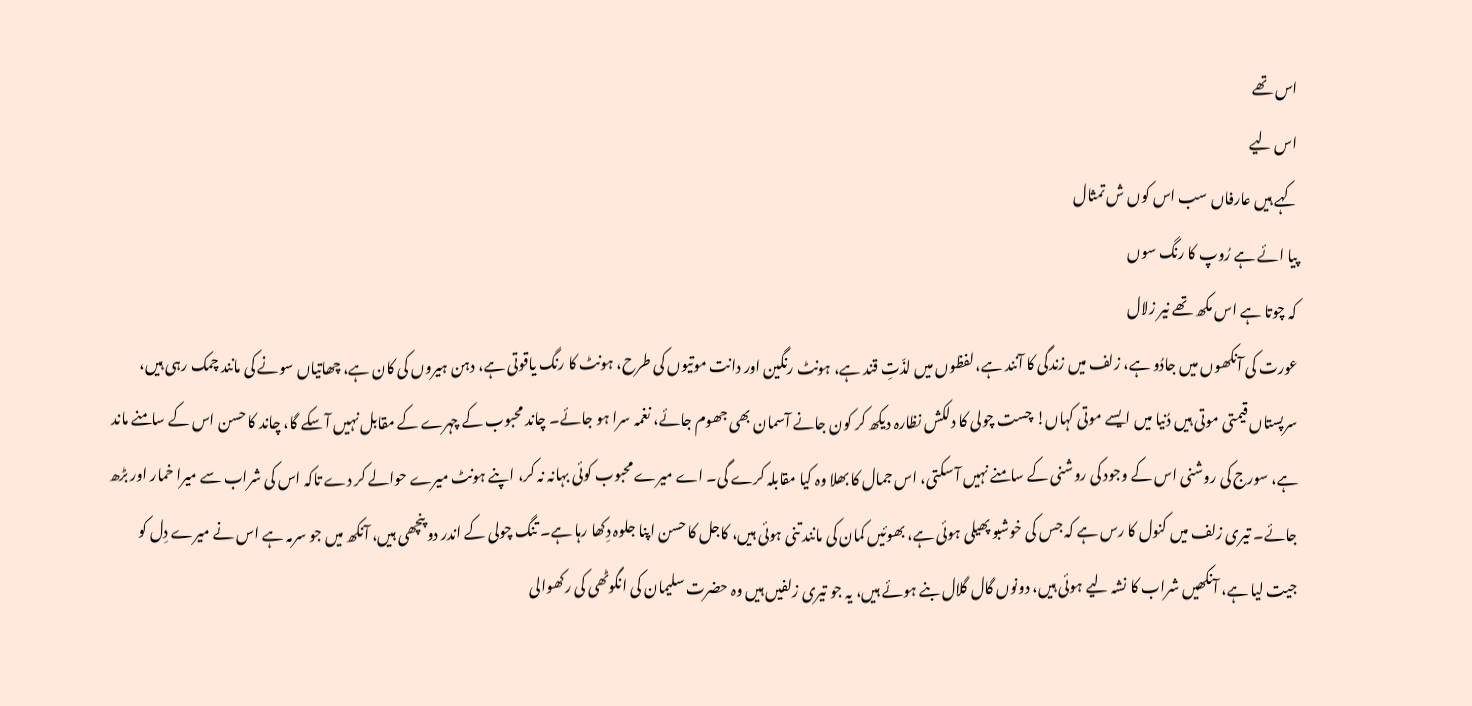اس تھے
اس لیے
کہے ہیں عارفاں سب اس کوں ش تمثال
پیا ائے ہے رُوپ کا رنگ سوں
کہ چوتا ہے اس مکھ تھے نیر زلال
عورت کی آنکھوں میں جادُو ہے، زلف میں زندگی کا آنند ہے، لفظوں میں لذّتِ قند ہے، ہونٹ رنگین اور دانت موتیوں کی طرح، ہونٹ کا رنگ یاقوتی ہے، دہن ہیروں کی کان ہے، چھاتیاں سونے کی مانند چمک رہی ہیں، سرپستاں قیمتی موتی ہیں دُنیا میں ایسے موتی کہاں! چست چولی کا دلکش نظارہ دیکھ کر کون جانے آسمان بھی جھوم جائے، نغمہ سرا ہو جائے۔ چاند محبوب کے چہرے کے مقابل نہیں آ سکے گا، چاند کا حسن اس کے سامنے ماند ہے، سورج کی روشنی اس کے وجود کی روشنی کے سامنے نہیں آ سکتی، اس جمال کا بھلا وہ کیا مقابلہ کرے گی۔ اے میرے محبوب کوئی بہانہ نہ کر، اپنے ہونٹ میرے حوالے کر دے تاکہ اس کی شراب سے میرا خمار اور بڑھ جائے۔ تیری زلف میں کنول کا رس ہے کہ جس کی خوشبو پھیلی ہوئی ہے، بھوئیں کمان کی مانند تنی ہوئی ہیں، کاجل کا حسن اپنا جلوہ دِکھا رہا ہے۔ تنگ چولی کے اندر دو پنچھی ہیں، آنکھ میں جو سرمہ ہے اس نے میرے دِل کو جیت لیا ہے، آنکھیں شراب کا نشہ لیے ہوئی ہیں، دونوں گال گلال بنے ہوئے ہیں، یہ جو تیری زلفیں ہیں وہ حضرت سلیمان کی انگوٹھی کی رکھوالی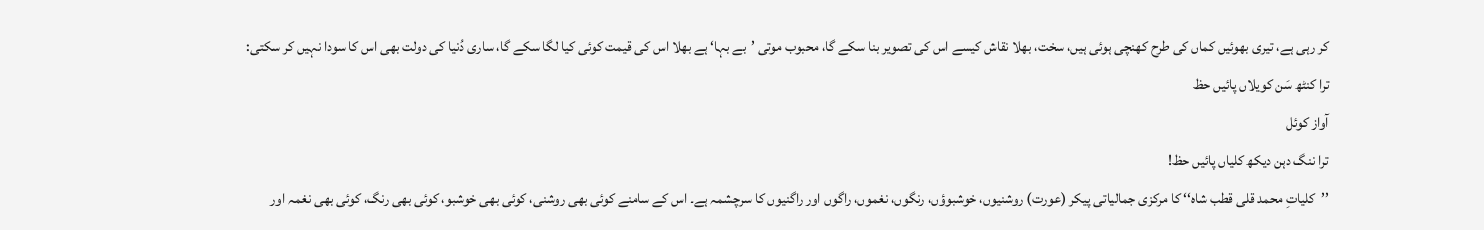کر رہی ہے، تیری بھوئیں کماں کی طرح کھنچی ہوئی ہیں، سخت، بھلا نقاش کیسے اس کی تصویر بنا سکے گا، محبوب موتی ’بے بہا‘ ہے بھلا اس کی قیمت کوئی کیا لگا سکے گا، ساری دُنیا کی دولت بھی اس کا سودا نہیں کر سکتی:
ترا کنٹھ سَن کویلاں پائیں حظ
آواز کوئل
ترا ننگ دہن دیکھ کلیاں پائیں حظ!
’’کلیاتِ محمد قلی قطب شاہ‘‘ کا مرکزی جمالیاتی پیکر (عورت) روشنیوں، خوشبوؤں، رنگوں، نغموں، راگوں اور راگنیوں کا سرچشمہ ہے۔ اس کے سامنے کوئی بھی روشنی، کوئی بھی خوشبو، کوئی بھی رنگ، کوئی بھی نغمہ اور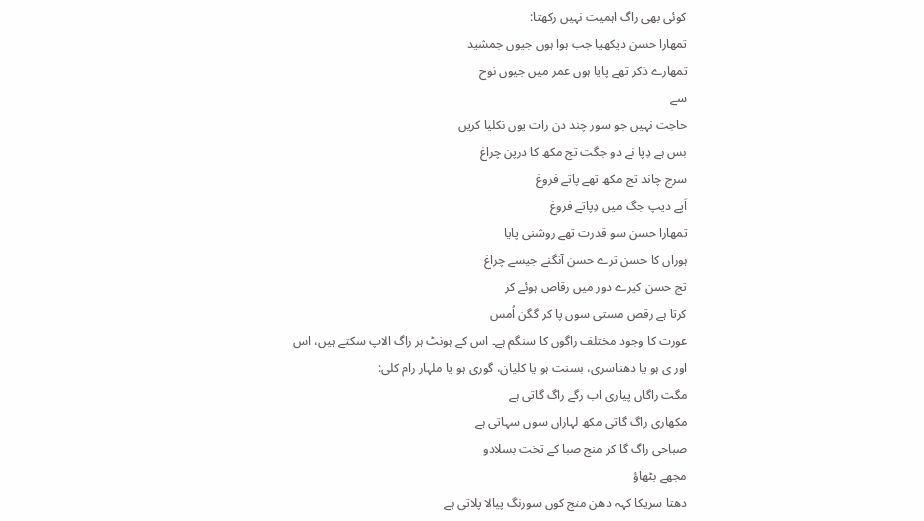کوئی بھی راگ اہمیت نہیں رکھتا:
تمھارا حسن دیکھیا جب ہوا ہوں جیوں جمشید
تمھارے ذکر تھے پایا ہوں عمر میں جیوں نوح
سے
حاجت نہیں جو سور چند دن رات یوں نکلیا کریں
بس ہے دِپا نے دو جگت تج مکھ کا درپن چراغ
سرج چاند تج مکھ تھے پاتے فروغ
اَپے دیپ جگ میں دِپاتے فروغ
تمھارا حسن سو قدرت تھے روشنی پایا
ہوراں کا حسن ترے حسن آنگنے جیسے چراغ
تج حسن کیرے دور میں رقاص ہوئے کر
کرتا ہے رقص مستی سوں پا کر گگن اُمس
عورت کا وجود مختلف راگوں کا سنگم ہے۔ اس کے ہونٹ ہر راگ الاپ سکتے ہیں، اس اور ی ہو یا دھناسری، بسنت ہو یا کلیان، گوری ہو یا ملہار رام کلی:
مگت راگاں پیاری اب رگے راگ گاتی ہے
مکھاری راگ گاتی مکھ لہاراں سوں سہاتی ہے
صباحی راگ گا کر منج صبا کے تخت بسلادو
مجھے بٹھاؤ
دھتا سریکا کہہ دھن منج کوں سورنگ پیالا پلاتی ہے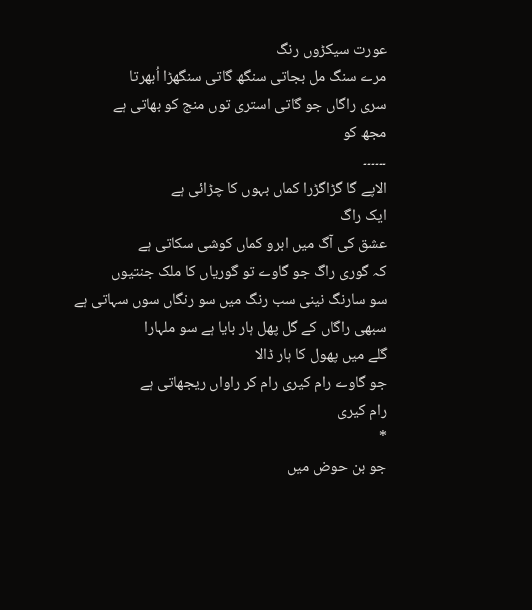عورت سیکڑوں رنگ
مرے سنگ مل بجاتی سنگھ گاتی سنگھڑا اُبھرتا
سری راگاں جو گاتی استری توں منج کو بھاتی ہے
مجھ کو
۔۔۔۔۔۔
الاپے گا گڑاگڑرا کماں بہوں کا چڑائی ہے
ایک راگ
عشق کی آگ میں ابرو کماں کوشی سکاتی ہے
کہ گوری راگ جو گاوے تو گوریاں کا ملک جنتیوں
سو سارنگ نینی سب رنگ میں سو رنگاں سوں سہاتی ہے
سبھی راگاں کے گل پھل ہار بایا ہے سو ملہارا
گلے میں پھول کا ہار ڈالا
جو گاوے رام کیری رام کر راواں ریجھاتی ہے
رام کیری
*
جو بن حوض میں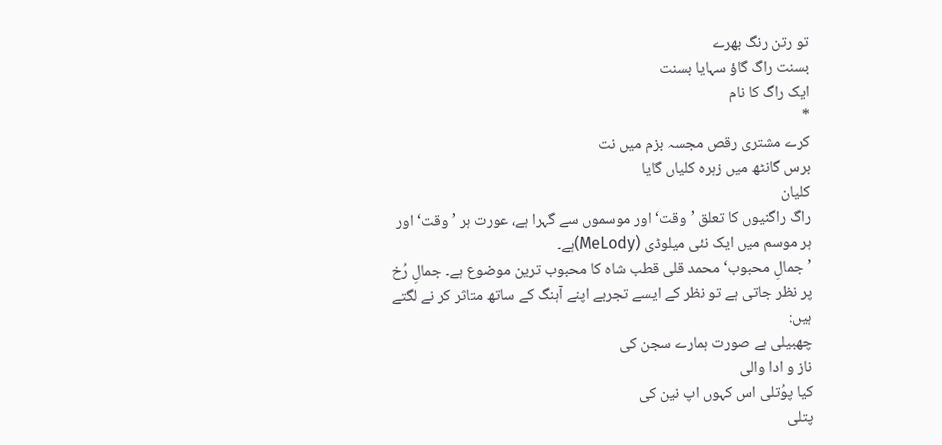تو رتن رنگ بھرے
بسنت راگ گاؤ سہایا بسنت
ایک راگ کا نام
*
کرے مشتری رقص مجسہ بزم میں نت
برس گانٹھ میں زہرہ کلیاں گایا
کلیان
راگ راگنیوں کا تعلق ’وقت‘ اور موسموں سے گہرا ہے، عورت ہر ’وقت‘ اور ہر موسم میں ایک نئی میلوڈی (MeLody)ہے۔
’جمالِ محبوب‘ محمد قلی قطب شاہ کا محبوب ترین موضوع ہے۔ جمالِ رُخ پر نظر جاتی ہے تو نظر کے ایسے تجربے اپنے آہنگ کے ساتھ متاثر کر نے لگتے ہیں:
چھبیلی ہے صورت ہمارے سجن کی
ناز و ادا والی
کیا پوُتلی اس کہوں اپ نین کی
پتلی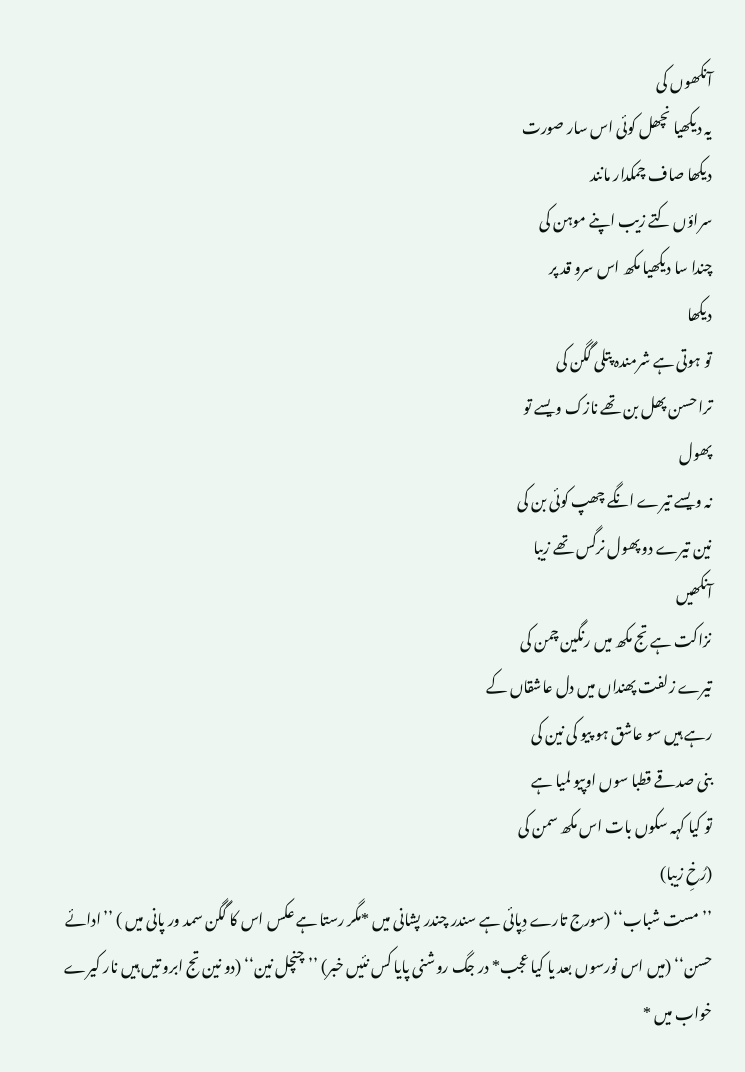آنکھوں کی
یہ دیکھیا نچھل کوئی اس سار صورت
دیکھا صاف چمکدار مانند
سراؤں کتے زیب اپنے موہن کی
چندا سا دیکھیا مکھ اس سرو قد پر
دیکھا
تو ہوتی ہے شرمندہ پتلی گگن کی
ترا حسن پھل بن تھے نازک ویسے تو
پھول
نہ ویسے تیرے انگے چھپ کوئی بن کی
نین تیرے دو پھول نرگس تھے زیبا
آنکھیں
نزاکت ہے تج مکھ میں رنگین چمن کی
تیرے زلفت پھنداں میں دل عاشقاں کے
رہے ہیں سو عاشق ہو پیو کی نین کی
بنی صدقے قطبا سوں اوپیو لمیا ہے
تو کیا کہہ سکوں بات اس مکھ سمن کی
(رُخِ زیبا)
’’مست شباب‘‘ (سورج تارے دِپائی ہے سندر چندر پشانی میں *مگر رستا ہے عکس اس کا گگن سمد ور پانی میں ) ’’ادائے حسن‘‘ (میں اس نورسوں بعد یا کیا عجب* در جگ روشنی پایا کس نئیں خبر) ’’چنچل نین‘‘ (دو نین تج ابرو تیں ہیں نار کیرے خواب میں *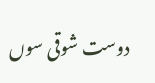دوست شوقی سوں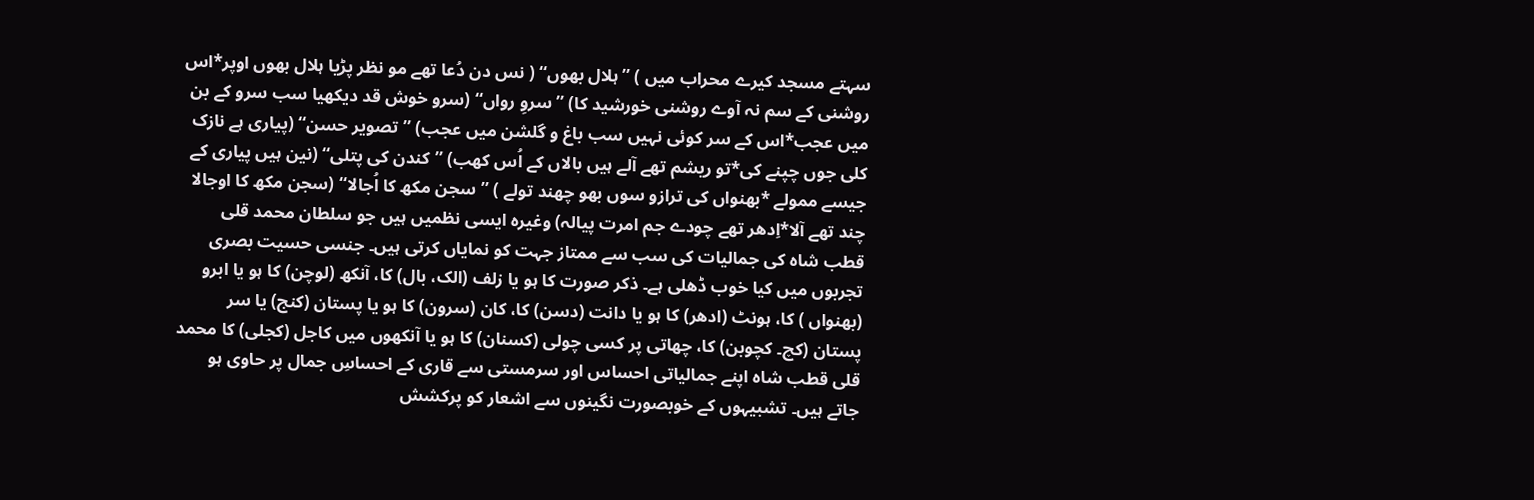سہتے مسجد کیرے محراب میں ) ’’ہلال بھوں‘‘ ( نس دن دُعا تھے مو نظر پڑیا ہلال بھوں اوپر*اس روشنی کے سم نہ آوے روشنی خورشید کا) ’’سروِ رواں‘‘ (سرو خوش قد دیکھیا سب سرو کے بن میں عجب*اس کے سر کوئی نہیں سب باغ و گلشن میں عجب) ’’تصویر حسن‘‘ (پیاری ہے نازک کلی جوں چپنے کی*تو ریشم تھے آلے ہیں بالاں کے اُس کھب) ’’کندن کی پتلی‘‘ (نین ہیں پیاری کے جیسے ممولے *بھنواں کی ترازو سوں بھو چھند تولے ) ’’سجن مکھ کا اُجالا‘‘ (سجن مکھ کا اوجالا چند تھے آلا*اِدھر تھے چودے جم امرت پیالہ) وغیرہ ایسی نظمیں ہیں جو سلطان محمد قلی قطب شاہ کی جمالیات کی سب سے ممتاز جہت کو نمایاں کرتی ہیں۔ جنسی حسیت بصری تجربوں میں کیا خوب ڈھلی ہے۔ ذکر صورت کا ہو یا زلف (الک، بال) کا، آنکھ (لوچن) کا ہو یا ابرو (بھنواں ) کا، ہونٹ (ادھر) کا ہو یا دانت (دسن) کا، کان (سرون) کا ہو یا پستان (کنج) یا سر پستان (کچ۔ کچوبن) کا، چھاتی پر کسی چولی (کسنان) کا ہو یا آنکھوں میں کاجل (کجلی) کا محمد قلی قطب شاہ اپنے جمالیاتی احساس اور سرمستی سے قاری کے احساسِ جمال پر حاوی ہو جاتے ہیں۔ تشبیہوں کے خوبصورت نگینوں سے اشعار کو پرکشش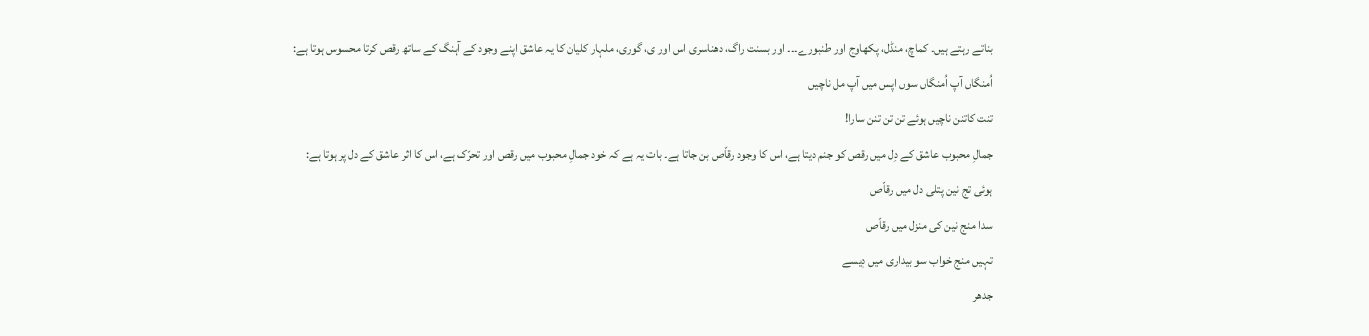بناتے رہتے ہیں۔ کماچ، منڈل، پکھاوج اور طنبورے۔۔۔ اور بسنت راگ، دھناسری اس اور ی، گوری، ملہار کلیان کا یہ عاشق اپنے وجود کے آہنگ کے ساتھ رقص کرتا محسوس ہوتا ہے:
اُمنگاں آپ اُمنگاں سوں اپس میں آپ مل ناچیں
تنت کاتنن ناچیں ہوئے تن تن تنن سارا!
جمالِ محبوب عاشق کے دِل میں رقص کو جنم دیتا ہے، اس کا وجود رقاّص بن جاتا ہے۔ بات یہ ہے کہ خود جمالِ محبوب میں رقص اور تحرّک ہے، اس کا اثر عاشق کے دل پر ہوتا ہے:
ہوئی تج نین پتلی دل میں رقاّص
سدا منج نین کی منزل میں رقاّص
تہیں منج خواب سو بیداری میں دٖیسے
جدھر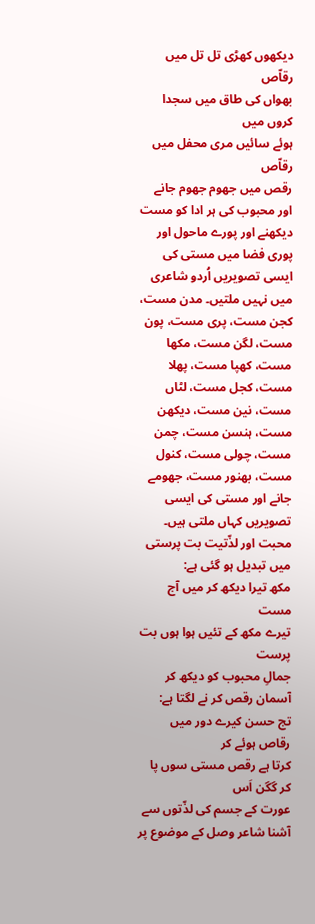دیکھوں کھڑی تل تل میں رقاّص
بھواں کی طاق میں سجدا کروں میں
ہوئے سائیں مری محفل میں رقاّص
رقص میں جھوم جھوم جانے اور محبوب کی ہر ادا کو مست دیکھنے اور پورے ماحول اور پوری فضا میں مستی کی ایسی تصویریں اُردو شاعری میں نہیں ملتیں۔ مدن مست، کجن مست، پری مست، پون مست، لگن مست، مکھا مست، کھپا مست، پھلا مست، کجل مست، لٹاں مست، نین مست، دیکھن مست، ہنسن مست، چمن مست، چولی مست، کنول مست، بھنور مست، جھومے جانے اور مستی کی ایسی تصویریں کہاں ملتی ہیں۔ محبت اور لذّتیت بت پرستی میں تبدیل ہو گئی ہے:
مکھ تیرا دیکھ کر میں آج مست
تیرے مکھ کے تئیں ہوا ہوں بت پرست
جمالِ محبوب کو دیکھ کر آسمان رقص کر نے لگتا ہے:
تج حسن کیرے دور میں رقاص ہوئے کر
کرتا ہے رقص مستی سوں پا کر گگن اَس
عورت کے جسم کی لذّتوں سے آشنا شاعر وصل کے موضوع پر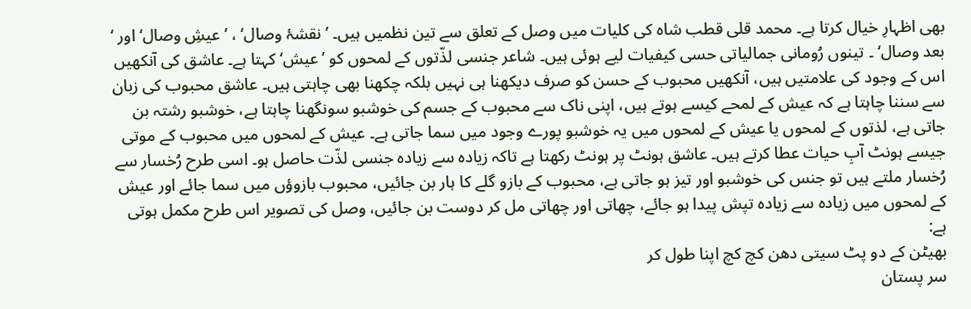بھی اظہارِ خیال کرتا ہے۔ محمد قلی قطب شاہ کی کلیات میں وصل کے تعلق سے تین نظمیں ہیں۔ ’نقشۂ وصال‘ ، ’عیشِ وصال‘ اور ‘ بعد وصال‘ ۔ تینوں رُومانی جمالیاتی حسی کیفیات لیے ہوئی ہیں۔ شاعر جنسی لذّتوں کے لمحوں کو ’عیش‘ کہتا ہے۔ عاشق کی آنکھیں اس کے وجود کی علامتیں ہیں، آنکھیں محبوب کے حسن کو صرف دیکھنا ہی نہیں بلکہ چکھنا بھی چاہتی ہیں۔ عاشق محبوب کی زبان سے سننا چاہتا ہے کہ عیش کے لمحے کیسے ہوتے ہیں، اپنی ناک سے محبوب کے جسم کی خوشبو سونگھنا چاہتا ہے، خوشبو رشتہ بن جاتی ہے، لذتوں کے لمحوں یا عیش کے لمحوں میں یہ خوشبو پورے وجود میں سما جاتی ہے۔ عیش کے لمحوں میں محبوب کے موتی جیسے ہونٹ آبِ حیات عطا کرتے ہیں۔ عاشق ہونٹ پر ہونٹ رکھتا ہے تاکہ زیادہ سے زیادہ جنسی لذّت حاصل ہو۔ اسی طرح رُخسار سے رُخسار ملتے ہیں تو جنس کی خوشبو اور تیز ہو جاتی ہے، محبوب کے بازو گلے کا ہار بن جائیں، محبوب بازوؤں میں سما جائے اور عیش کے لمحوں میں زیادہ سے زیادہ تپش پیدا ہو جائے، چھاتی اور چھاتی مل کر دوست بن جائیں، وصل کی تصویر اس طرح مکمل ہوتی ہے:
بھیٹن کے دو پٹ سیتی دھن کچ کچ اپنا طول کر
سر پستان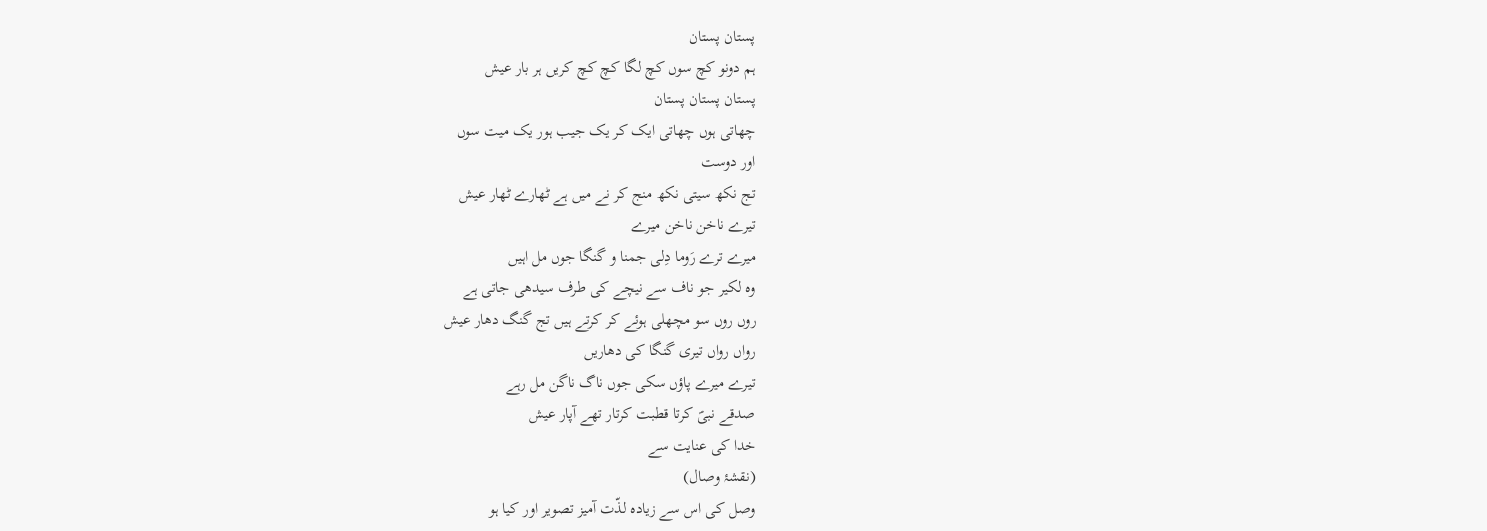پستان پستان
ہم دونو کچ سوں کچ لگا کچ کچ کریں ہر بار عیش
پستان پستان پستان
چھاتی ہوں چھاتی ایک کر یک جیب ہور یک میت سوں
اور دوست
تج نکھ سیتی نکھ منج کر نے میں ہے ٹھارے ٹھار عیش
تیرے ناخن ناخن میرے
میرے ترے رَوما دِلی جمنا و گنگا جوں مل اہیں
وہ لکیر جو ناف سے نیچے کی طرف سیدھی جاتی ہے
روں روں سو مچھلی ہوئے کر کرتے ہیں تج گنگ دھار عیش
رواں رواں تیری گنگا کی دھاریں
تیرے میرے پاؤں سکی جوں ناگ ناگن مل رہے
صدقے نبیؐ کرتا قطبت کرتار تھے آپار عیش
خدا کی عنایت سے
(نقشۂ وصال)
وصل کی اس سے زیادہ لذّت آمیز تصویر اور کیا ہو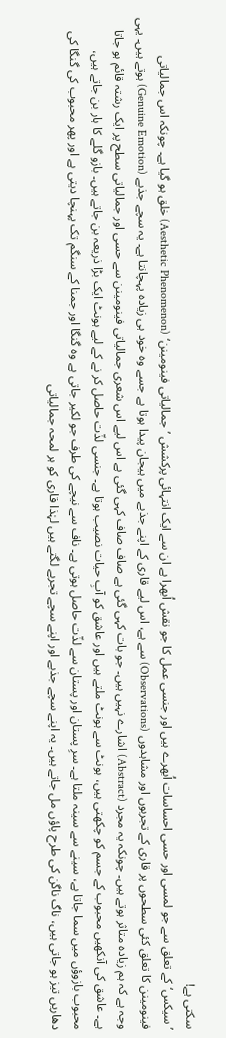سکتی ہے!
’سیکس‘ کے تعلق سے جو لمسی اور حسی احساسات اُبھرے ہیں اور جنسی عمل کا جو نقش اُبھرا ہے ان سے ایک انتہائی پرکشش ’جمالیاتی فینومینن‘ (Aesthetic Phenomenon) خلق ہو گیا ہے۔ چونکہ اس جمالیاتی فینومینن کا تعلق کئی سطحوں پر قاری کے تجربوں اور مشاہدوں (Observations) سے ہے، اس لیے قاری کے اپنے جذبے میں ہیجان پیدا ہوتا ہے جسے وہ خود ہی زیادہ پہچانتا ہے۔ یہ سچے جذبے (Genuine Emotion) ہوتے ہیں۔ یہی وجہ ہے کہ ہم زیادہ متاثر ہوتے ہیں۔ چونکہ یہ مجرد (Abstract) اشارے نہیں ہیں۔ جو بات کہی گئی ہے صاف صاف کہی گئی ہے اس لیے اس شعری جمالیاتی فینومینن سے حسی اور جمالیاتی سطح پر ایک رشتہ قائم ہو جاتا ہے۔ عاشق کی آنکھیں محبوب کے جسم کو چکھتی ہیں، ہونٹ سے ہونٹ ملتے ہیں اور عاشق کو آبِ حیات نصیب ہوتا ہے۔ جنسی لذّت حاصل کر نے کے لیے ہونٹ ایک بڑا ذریعہ بن جاتے ہیں۔ بازو گلے کا ہار بن جاتے ہیں، محبوب بازوؤں میں سما جاتا ہے، سینے سے سینہ ملتا ہے۔ سرِ پستان اور پستان سے لذّت حاصل ہوتی ہے۔ ناف سے نیچے کی طرف جو لکیر جاتی ہے وہ گنگا اور جمنا کے سنگم تک پہنچا دیتی ہے اور پھر محبوب کی گنگا کی دھاریں تیز ہو جاتی ہیں، ناگ ناگن کی طرح پاؤں مل جاتے ہیں۔ یہ اپنے سچے جذبے اور اپنے سچے تجربے لگتے ہیں لہٰذا قاری کو ہر لمحہ جمالیاتی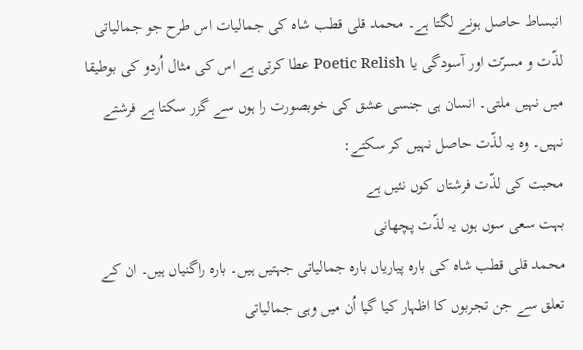انبساط حاصل ہونے لگتا ہے۔ محمد قلی قطب شاہ کی جمالیات اس طرح جو جمالیاتی لذّت و مسرّت اور آسودگی یا Poetic Relish عطا کرتی ہے اس کی مثال اُردو کی بوطیقا میں نہیں ملتی۔ انسان ہی جنسی عشق کی خوبصورت را ہوں سے گزر سکتا ہے فرشتے نہیں۔ وہ یہ لذّت حاصل نہیں کر سکتے:
محبت کی لذّت فرشتاں کوں نئیں ہے
بہت سعی سوں ہوں یہ لذّت پچھانی
محمد قلی قطب شاہ کی بارہ پیاریاں بارہ جمالیاتی جہتیں ہیں۔ بارہ راگنیاں ہیں۔ ان کے تعلق سے جن تجربوں کا اظہار کیا گیا اُن میں وہی جمالیاتی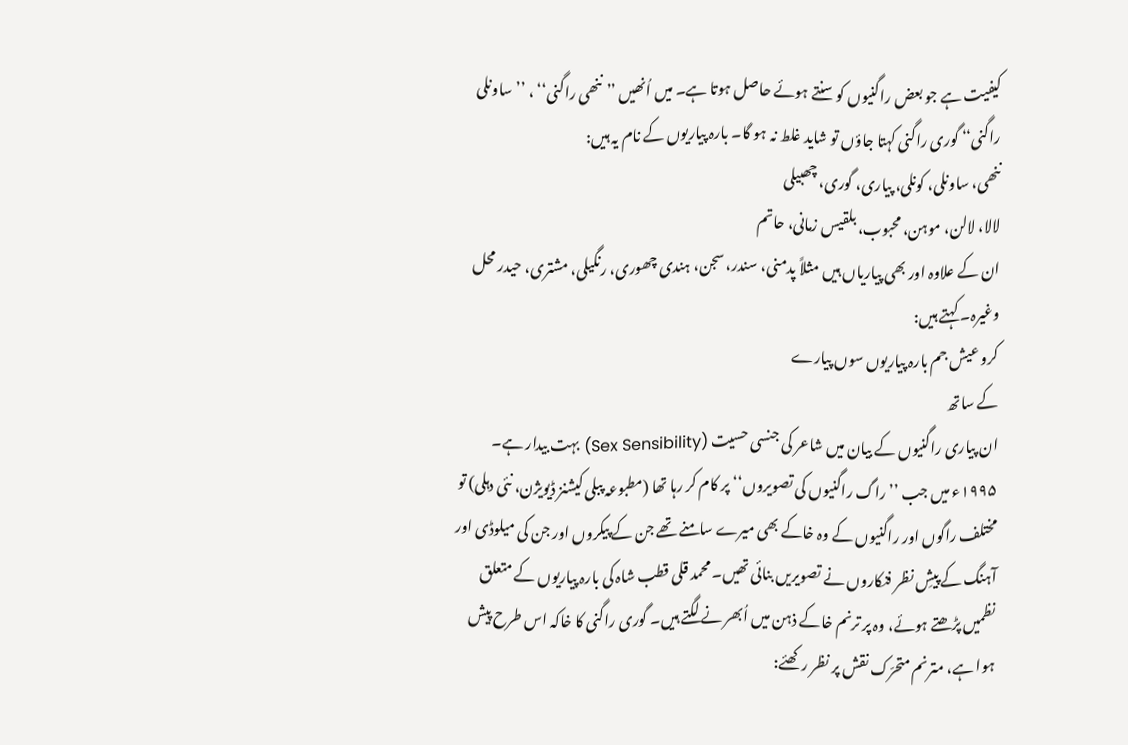کیفیت ہے جو بعض راگنیوں کو سنتے ہوئے حاصل ہوتا ہے۔ میں اُنھیں ’’ننھی راگنی‘‘ ، ’’ساونلی راگنی‘‘ گوری راگنی کہتا جاؤں تو شاید غلط نہ ہو گا۔ بارہ پیاریوں کے نام یہ ہیں:
ننھی، ساونلی، کونلی، پیاری، گوری، چھبیلی
لالا، لالن، موہن، محبوب، بلقیس زمانی، حاتم
ان کے علاوہ اور بھی پیاریاں ہیں مثلاً پدمنی، سندر، سجن، ہندی چھوری، رنگیلی، مشتری، حیدر محل وغیرہ۔ کہتے ہیں:
کرو عیش جم بارہ پیاریوں سوں پیارے
کے ساتھ
ان پیاری راگنیوں کے بیان میں شاعر کی جنسی حسیت (Sex Sensibility) بہت بیدار ہے۔
۱۹۹۵ء میں جب ’’راگ راگنیوں کی تصویروں‘‘ پر کام کر رہا تھا (مطبوعہ پبلی کیشنز ڈیویژن، نئی دہلی) تو مختلف راگوں اور راگنیوں کے وہ خاکے بھی میرے سامنے تھے جن کے پیکروں اور جن کی میلوڈی اور آہنگ کے پیشِ نظر فنکاروں نے تصویریں بنائی تھیں۔ محمد قلی قطب شاہ کی بارہ پیاریوں کے متعلق نظمیں پڑھتے ہوئے، وہ پر ترنم خاکے ذہن میں اُبھر نے لگتے ہیں۔ گوری راگنی کا خاکہ اس طرح پیش ہوا ہے، مترنم متحرّک نقش پر نظر رکھئے: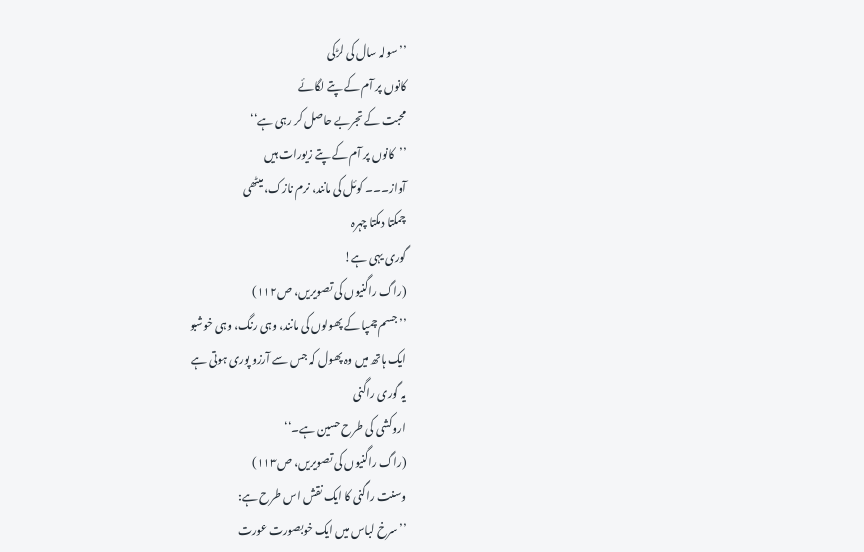’’سولہ سال کی لڑکی
کانوں پر آم کے پتے لگائے
محبت کے تجربے حاصل کر رہی ہے‘‘
’’کانوں پر آم کے پتے زیورات ہیں
آواز۔۔۔ کوئل کی مانند، نرم نازک، میٹھی
چمکتا دمکتا چہرہ
گوری یہی ہے!
(راگ راگنیوں کی تصویریں، ص۱۱۲)
’’جسم چمپا کے پھولوں کی مانند، وہی رنگ، وہی خوشبو
ایک ہاتھ میں وہ پھول کہ جس سے آرزو پوری ہوتی ہے
یہ گوری راگنی
اروکشی کی طرح حسین ہے۔‘‘
(راگ راگنیوں کی تصویریں، ص۱۱۳)
وسنت راگنی کا ایک نقش اس طرح ہے:
’’سرخ لباس میں ایک خوبصورت عورت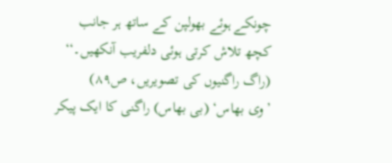چونکے ہوئے بھولپن کے ساتھ ہر جانب
کچھ تلاش کرتی ہوئی دلفریب آنکھیں۔‘‘
(راگ راگنیوں کی تصویریں، ص۸۹)
’وی بھاس‘ (بی بھاس) راگنی کا ایک پیکر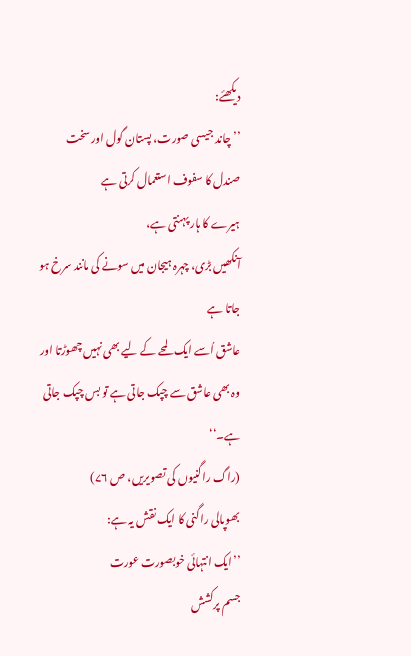دیکھئے:
’’چاند جیسی صورت، پستان گول اور سخت
صندل کا سفوف استعمال کرتی ہے
ہیرے کا ہار پہنتی ہے،
آنکھیں بڑی، چہرہ ہیجان میں سونے کی مانند سرخ ہو جاتا ہے
عاشق اُسے ایک لمحے کے لیے بھی نہیں چھوڑتا اور
وہ بھی عاشق سے چپک جاتی ہے تو بس چپک جاتی ہے۔‘‘
(راگ راگنیوں کی تصویریں، ص ۷۶)
بھوپالی راگنی کا ایک نقش یہ ہے:
’’ایک انتہائی خوبصورت عورت
جسم پرکشش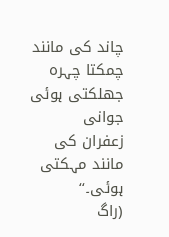چاند کی مانند چمکتا چہرہ
جھلکتی ہوئی جوانی
زعفران کی مانند مہکتی ہوئی۔‘‘
(راگ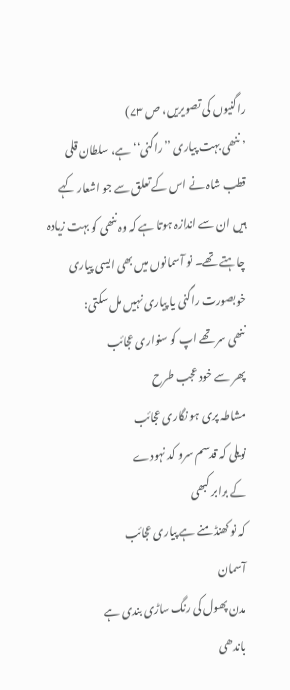راگنیوں کی تصویریں، ص ۷۳)
’ ننھی بہت پیاری ’’راگنی‘‘ ہے، سلطان قلی قطب شاہ نے اس کے تعلق سے جو اشعار کہے ہیں ان سے اندازہ ہوتا ہے کہ وہ ننھی کو بہت زیادہ چاہتے تھے۔ نو آسمانوں میں بھی ایسی پیاری خوبصورت راگنی یا پیاری نہیں مل سکتی:
ننھی سر تھے اپ کو سنواری عجائب
پھر سے خود عجب طرح
مشاطہ پری ہو نگاری عجائب
نویلی کہ قدسم سرو کد نہودے
کے برابر کبھی
کہ نو کھنڈ منے ہے پیاری عجائب
آسمان
مدن پھول کی رنگ ساڑی بندی ہے
باندھی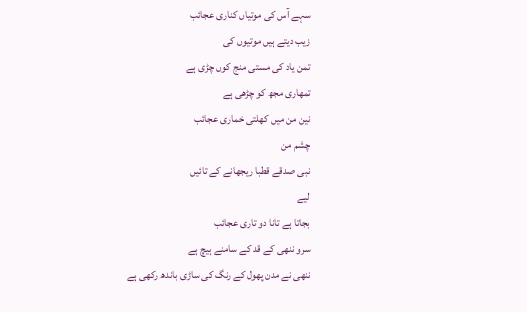سہے آس کی موتیاں کناری عجائب
زیب دیتے ہیں موتیوں کی
تمن یاد کی مستی منج کوں چڑی ہے
تمھاری مجھ کو چڑھی ہے
نین من میں کھلتی خماری عجائب
چشم من
نبی صدقے قطبا ریجھانے کے تائیں
لیے
بجاتا ہے تانا دو تاری عجائب
سرو ننھی کے قد کے سامنے ہیچ ہے
ننھی نے مدن پھول کے رنگ کی ساڑی باندھ رکھی ہے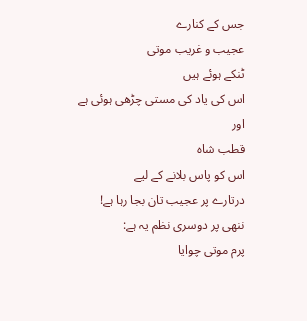جس کے کنارے
عجیب و غریب موتی
ٹنکے ہوئے ہیں
اس کی یاد کی مستی چڑھی ہوئی ہے
اور
قطب شاہ
اس کو پاس بلانے کے لیے
درتارے پر عجیب تان بجا رہا ہے!
ننھی پر دوسری نظم یہ ہے:
پرم موتی چوایا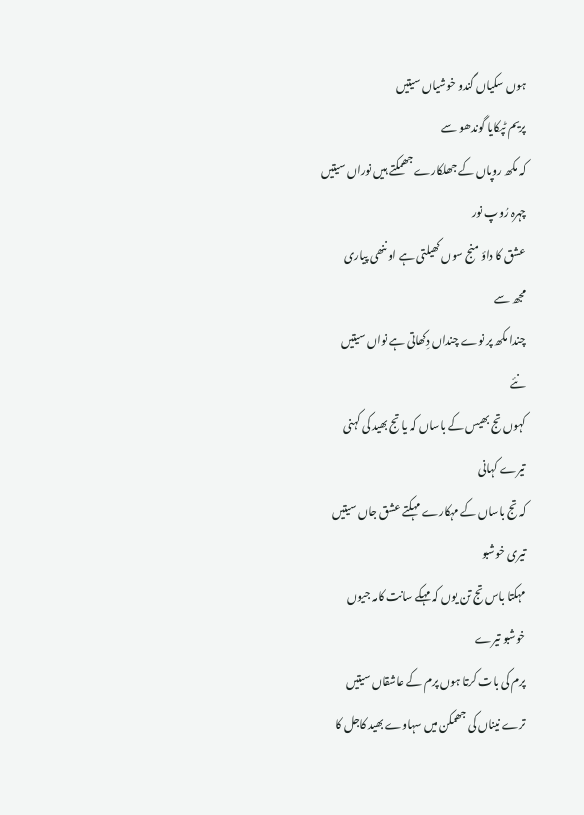ہوں سکیاں گندو خوشیاں سیتیں
پریم ٹپکایا گوندھو سے
کہ مکھ روپاں کے جھلکارے جھمکتے ہیں نوراں سیتیں
چہرہ رُوپ نور
عشق کا داؤ منج سوں کھیلتی ہے او ننھی پیاری
مجھ سے
چندا مکھ پر نوے چنداں دِکھاتی ہے نواں سیتیں
نئے
کہوں تج بھیس کے باساں کہ یا تج بھید کی کہنی
تیرے کہانی
کہ تج باساں کے مہکارے مہکتے عشق جاں سیتیں
تیری خوشبو
مہکتا باس تج تن یوں کہ مہکے سانت کامہ جیوں
خوشبو تیرے
پرم کی بات کرتا ہوں پرم کے عاشقاں سیتیں
ترے نیناں کی جھمکن میں سہاوے بھید کاجل کا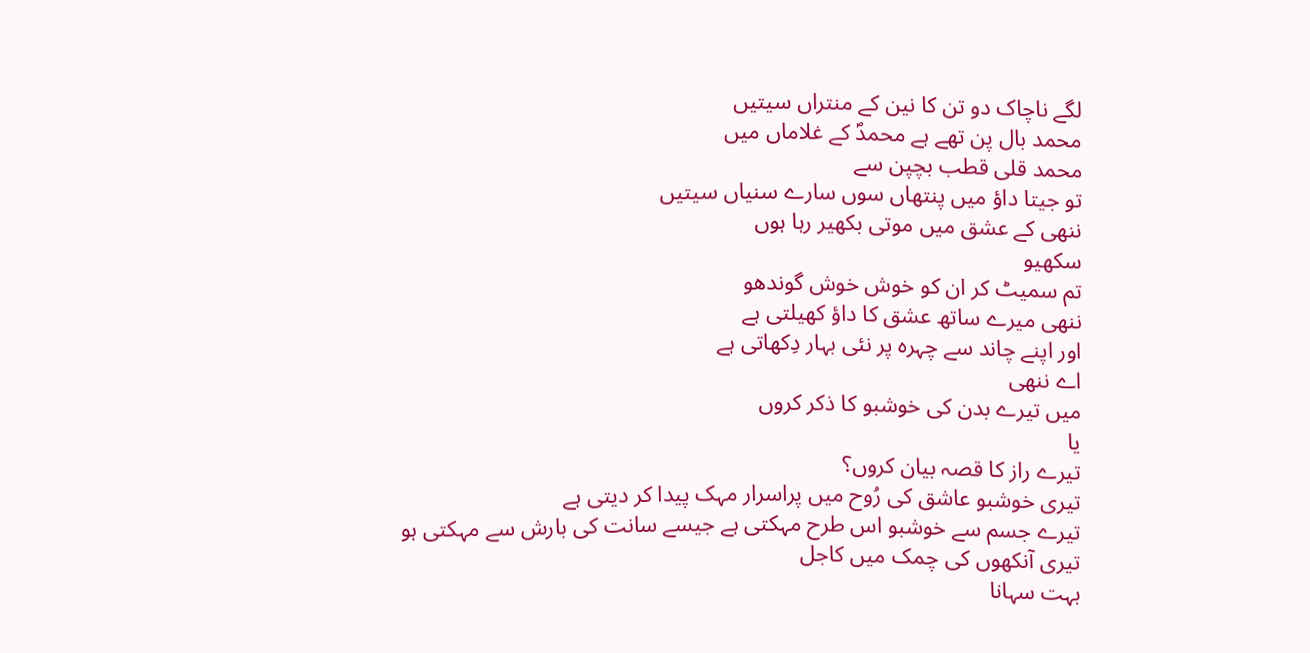لگے ناچاک دو تن کا نین کے منتراں سیتیں
محمد بال پن تھے ہے محمدؐ کے غلاماں میں
محمد قلی قطب بچپن سے
تو جیتا داؤ میں پنتھاں سوں سارے سنیاں سیتیں
ننھی کے عشق میں موتی بکھیر رہا ہوں
سکھیو
تم سمیٹ کر ان کو خوش خوش گوندھو
ننھی میرے ساتھ عشق کا داؤ کھیلتی ہے
اور اپنے چاند سے چہرہ پر نئی بہار دِکھاتی ہے
اے ننھی
میں تیرے بدن کی خوشبو کا ذکر کروں
یا
تیرے راز کا قصہ بیان کروں؟
تیری خوشبو عاشق کی رُوح میں پراسرار مہک پیدا کر دیتی ہے
تیرے جسم سے خوشبو اس طرح مہکتی ہے جیسے سانت کی بارش سے مہکتی ہو
تیری آنکھوں کی چمک میں کاجل
بہت سہانا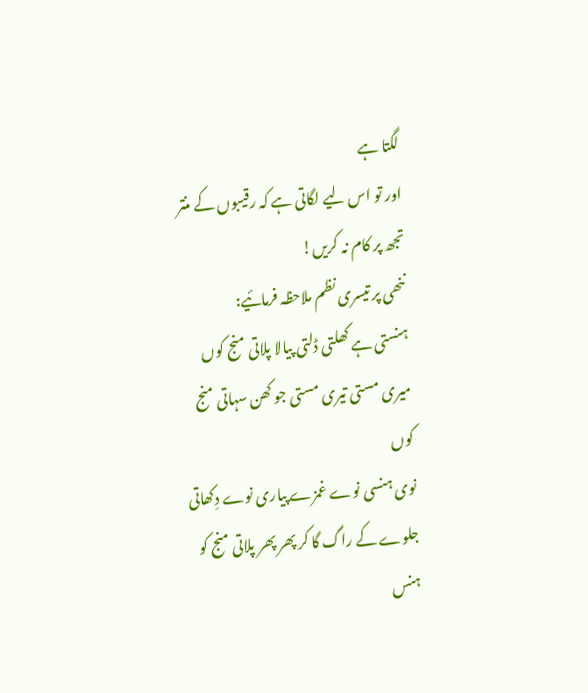لگتا ہے
اور تو اس لیے لگاتی ہے کہ رقیبوں کے منتر تجھ پر کام نہ کریں!
ننھی پر تیسری نظم ملاحظہ فرمائیے:
ہنستی ہے کھلتی ڈلتی پیالا پلاتی منج کوں
میری مستی تیری مستی جو کھن سہاتی منج کوں
نوی ہنسی نوے غمزے پیاری نوے دِکھاتی
جلوے کے راگ گا کر پھر پھر پلاتی منج کو
ہنس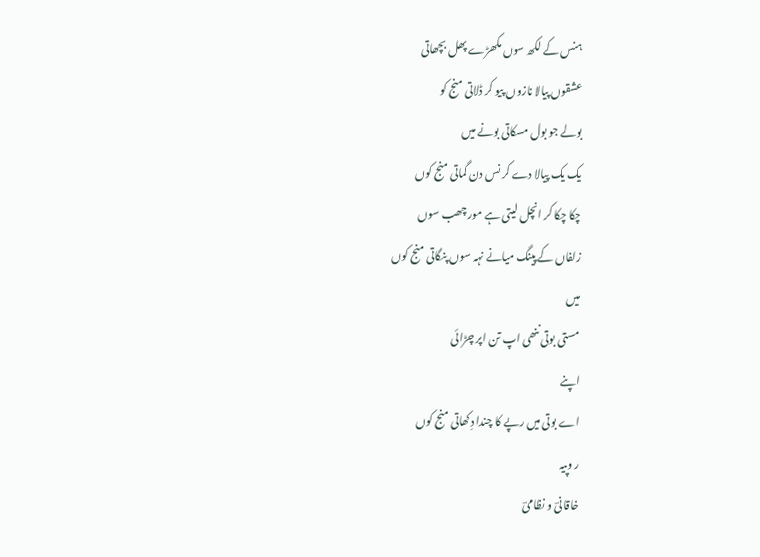ہنس کے لکھ سوں مکھڑے پھل بچھاتی
عشقوں پیالا نازوں پیو کر ڈلاتی منج کو
بولے جو بول مسکاتی بونے میں
یک یک پیالا دے کر نس دن گماتی منج کوں
چکا چکا کر انچل لیتی ہے مور چھب سوں
زلفاں کے پینگ میانے نہہ سوں پنگاتی منج کوں
میں
مستی بوتی ننھی اپ تن اپر چڑائی
اپنے
اے بوتی میں رپے کا چندا دِکھاتی منج کوں
ر وپیہ
خاقانیؔ و نظامیؔ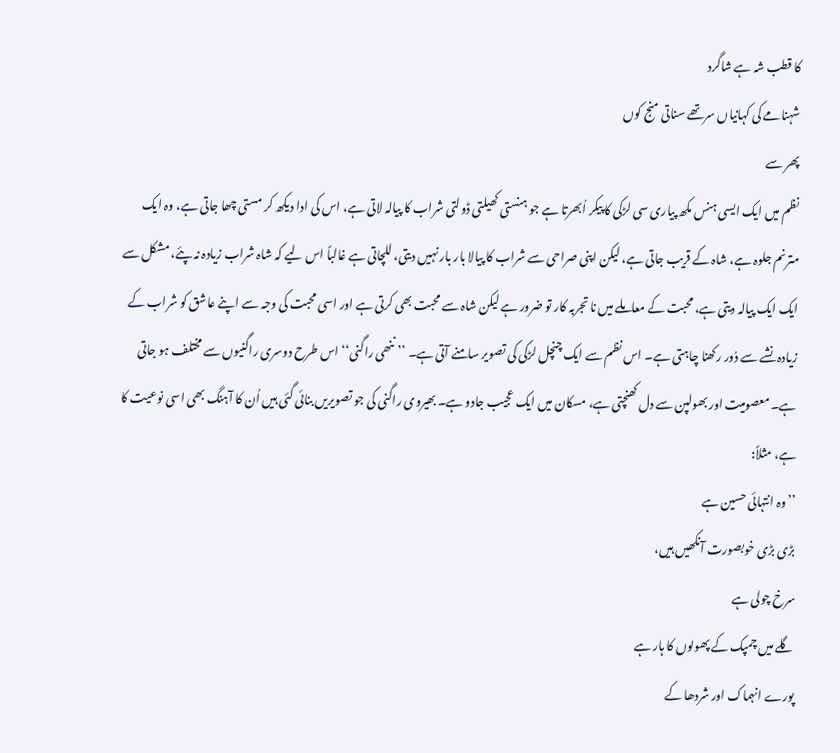کا قطب شہ ہے شاگرد
شہنامے کی کہانیاں سرتھے سناتی منج کوں
پھر سے
نظم میں ایک ایسی ہنس مکھ پیاری سی لڑکی کا پیکر اُبھرتا ہے جو ہنستی کھیلتی ڈولتی شراب کا پیالہ لاتی ہے، اس کی ادا دیکھ کر مستی چھا جاتی ہے، وہ ایک مترنم جلوہ ہے، شاہ کے قریب جاتی ہے، لیکن اپنی صراحی سے شراب کا پیالا بار بار نہیں دیتی، للچاتی ہے غالباً اس لیے کہ شاہ شراب زیادہ نہ پئے، مشکل سے ایک ایک پیالہ دیتی ہے، محبت کے معاملے میں نا تجربہ کار تو ضرور ہے لیکن شاہ سے محبت بھی کرتی ہے اور اسی محبت کی وجہ سے اپنے عاشق کو شراب کے زیادہ نشے سے دُور رکھنا چاہتی ہے۔ اس نظم سے ایک چنچل لڑکی کی تصویر سامنے آتی ہے۔ ’’ننھی راگنی‘‘ اس طرح دوسری راگنیوں سے مختلف ہو جاتی ہے۔ معصومیت اور بھولپن سے دل کھنچتی ہے، مسکان میں ایک عجیب جادو ہے۔ بھیروی راگنی کی جو تصویریں بنائی گئی ہیں اُن کا آہنگ بھی اسی نوعیت کا ہے، مثلاً:
’’وہ انتہائی حسین ہے
بڑی بڑی خوبصورت آنکھیں ہیں،
سرخ چولی ہے
گلے میں چمپک کے پھولوں کا ہار ہے
پورے انہماک اور شردھا کے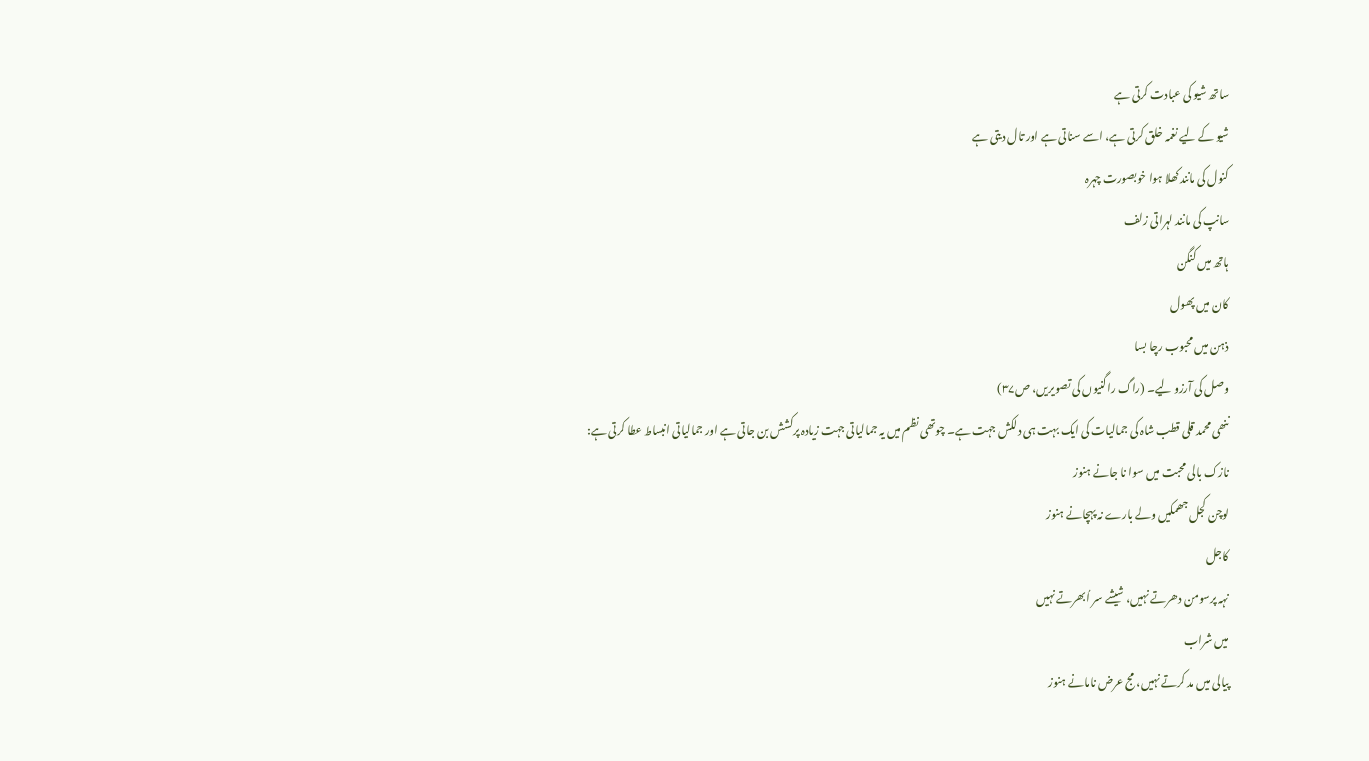ساتھ شیو کی عبادت کرتی ہے
شیو کے لیے نغمہ خلق کرتی ہے، اسے سناتی ہے اور تال دیتی ہے
کنول کی مانند کھلا ہوا خوبصورت چہرہ
سانپ کی مانند لہراتی زلف
ہاتھ میں کنگن
کان میں پھول
ذہن میں محبوب رچا بسا
وصل کی آرزو لیے۔ (راگ راگنیوں کی تصویریں، ص۳۷)
ننھی محمد قلی قطب شاہ کی جمالیات کی ایک بہت ہی دلکش جہت ہے۔ چوتھی نظم میں یہ جمالیاتی جہت زیادہ پرکشش بن جاتی ہے اور جمالیاتی انبساط عطا کرتی ہے:
نازک بالی محبت میں سوا نا جانے ہنوز
لوچن کجل جھمکیں ولے بارے نہ پہچانے ہنوز
کاجل
نہہ پرسومن دھرتے نہیں، شیشے سر اُبھرتے نہیں
میں شراب
پیالی میں مد کرتے نہیں، مج عرض نامانے ہنوز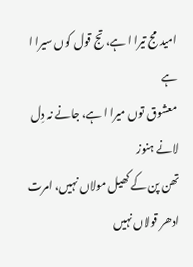امید مج تیرا ا ہے، تج قول کوں سیرا ا ہے
معشوق توں میرا ا ہے، جانے نہ دِل لانے ہنوز
تھن پن کے کھیل مولاں نہیں، امرت ادھر قولاں نہیں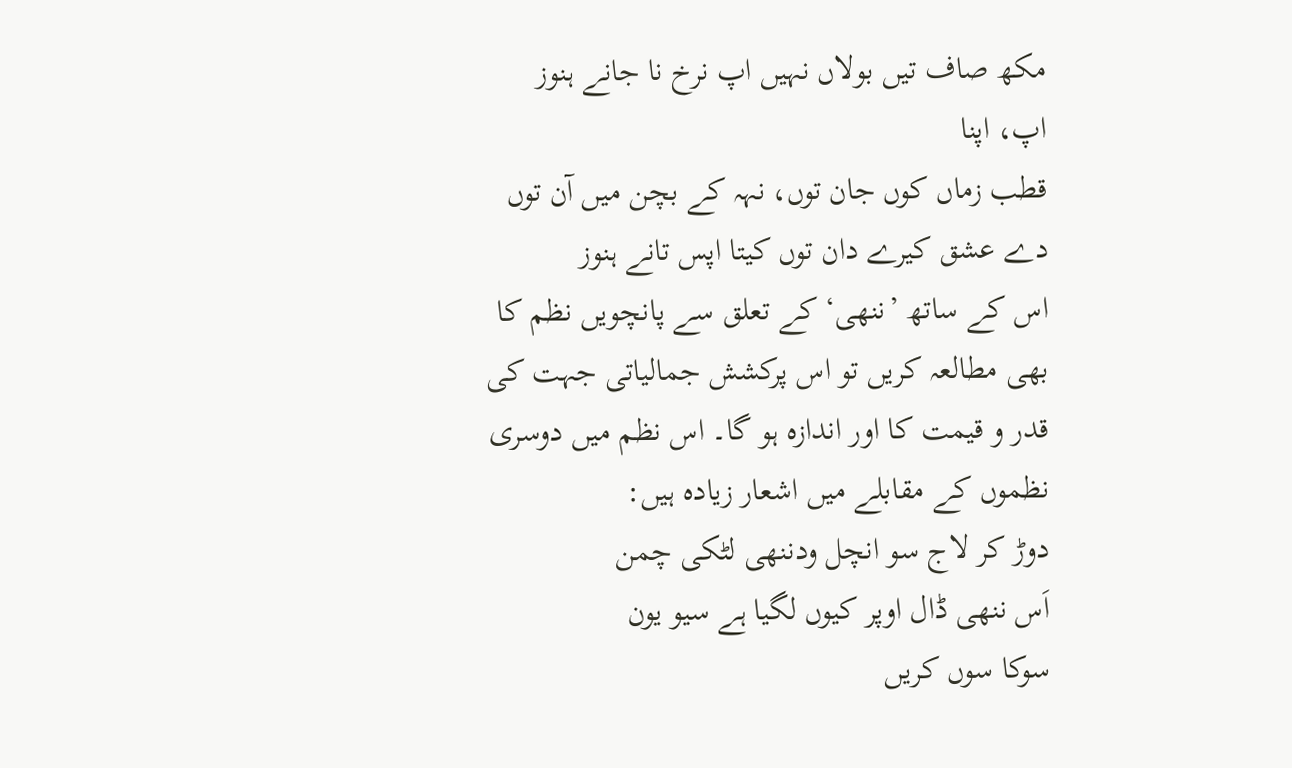مکھ صاف تیں بولاں نہیں اپ نرخ نا جانے ہنوز
اپ، اپنا
قطب زماں کوں جان توں، نہہ کے بچن میں آن توں
دے عشق کیرے دان توں کیتا اپس تانے ہنوز
اس کے ساتھ ’ننھی‘ کے تعلق سے پانچویں نظم کا بھی مطالعہ کریں تو اس پرکشش جمالیاتی جہت کی قدر و قیمت کا اور اندازہ ہو گا۔ اس نظم میں دوسری نظموں کے مقابلے میں اشعار زیادہ ہیں:
دوڑ کر لاج سو انچل ودننھی لٹکی چمن
اَس ننھی ڈال اوپر کیوں لگیا ہے سیو یون
سوکا سوں کریں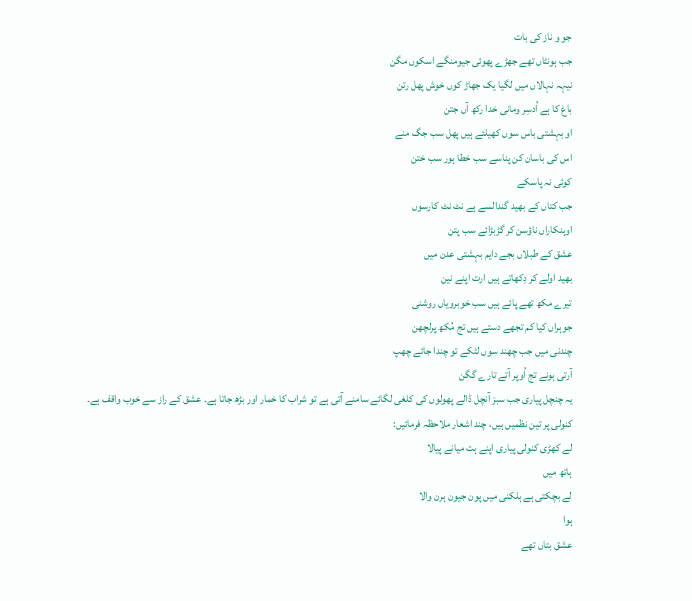جو و ناز کی بات
جب ہونٹاں تھے جھڑے پھوئی جیومنگے اسکوں مگن
نیہہ نہالاں میں لگیا یک جھاڑ کوں خوش پھل رتن
باغ کا ہے اُدسِر ومانی خدا رکھ آں جتن
او بہشتی باس سوں کھیلئے ہیں پھل سب جگ منے
اس کی باسان کن پناسے سب خطا ہور سب ختن
کوئی نہ پاسکے
جب کتاں کے بھید گندالسے ہے نٹ نٹ کارسوں
اوہنکاراں ناؤسن کر گڑبڑائے سب پتن
عشق کے طبلاں بجے دایم بہشتی عدن میں
بھید اولے کر دِکھاتے ہیں ارت اپنے نین
تیرے مکھ تھے پائے ہیں سب خوبرویاں روشنی
جوہراں کیا کم تجھے دستے ہیں تج مُکھ پرلچھن
چندنی میں جب چھند سوں لٹکے تو چندا جائے چھپ
آرتی ہونے تج اُوپر آتے تارے گگن
یہ چنچل پیاری جب سبز آنچل ڈالے پھولوں کی کلغی لگائے سامنے آتی ہے تو شراب کا خمار اور بڑھ جاتا ہے۔ عشق کے راز سے خوب واقف ہے۔
کنولی پر تین نظمیں ہیں، چند اشعار ملاحظہ فرمائیں:
لے کھڑی کنولی پیاری اپنے ہت میانے پیالا
ہاتھ میں
لے بچکتی ہے ہلکنی میں پون جیون ہرن والا
ہوا
عشق بتاں تھے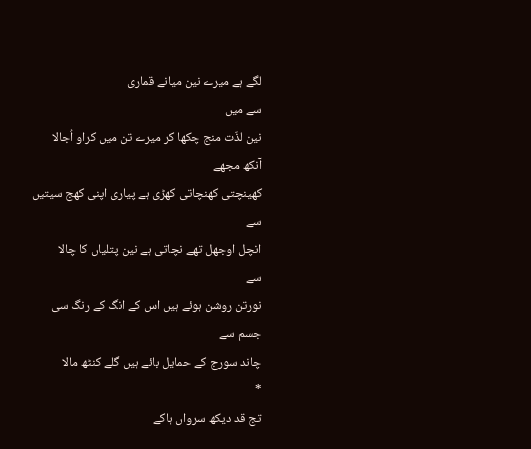لگے ہے میرے نین میانے قماری
سے میں
نین لذّت منج چکھا کر میرے تن میں کراو اُجالا
آنکھ مجھے
کھینچتی کھنچاتی کھڑی ہے پیاری اپنی کھج سیتیں
سے
انچل اوجھل تھے نچاتی ہے نین پتلیاں کا چالا
سے
نورتن روشن ہوئے ہیں اس کے انگ کے رنگ سی
جسم سے
چاند سورج کے حمایل بائے ہیں گلے کنٹھ مالا
*
تج قد دیکھ سرواں ہاکے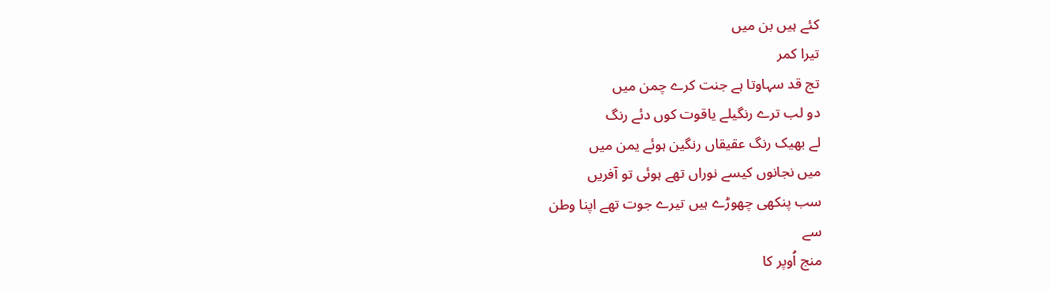کئے ہیں بن میں
تیرا کمر
تج قد سہاوتا ہے جنت کرے چمن میں
دو لب ترے رنگیلے یاقوت کوں دئے رنگ
لے بھیک رنگ عقیقاں رنگین ہوئے یمن میں
میں نجانوں کیسے نوراں تھے ہوئی تو آفریں
سب پنکھی چھوڑے ہیں تیرے جوت تھے اپنا وطن
سے
منج اُوپر کا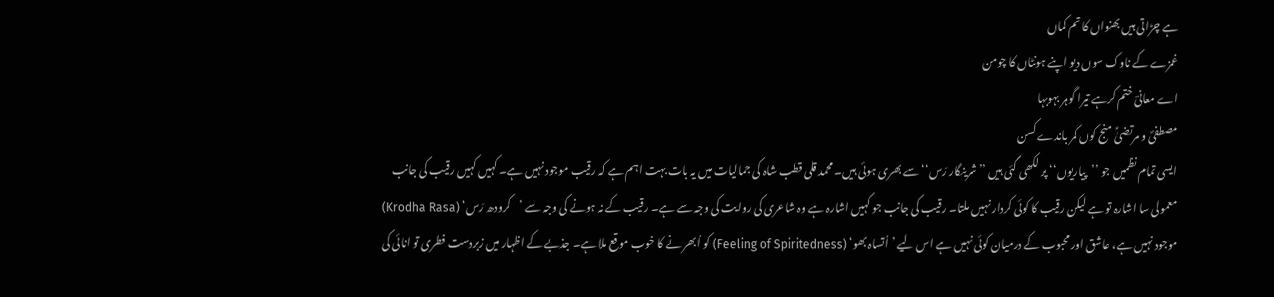ہے چڑاتی ہیں بھنواں کا تم کماں
غمزے کے ناوک سوں دیو اپنے ہونٹاں کا چومن
اے معانیؔ ختم کرہے تیرا گوہر بہوبہا
مصطفیؐ و مرتضیٰؑ منج کوں کمر باندے کسن
ایسی تمام نظمیں جو ’’پیاریوں‘‘ پر لکھی گئی ہیں ’’شرینگار رَس‘‘ سے بھری ہوئی ہیں۔ محمد قلی قطب شاہ کی جمالیات میں یہ بات بہت اہم ہے کہ رقیب موجود نہیں ہے۔ کہیں کہیں رقیب کی جانب معمولی سا اشارہ تو ہے لیکن رقیب کا کوئی کردار نہیں ملتا۔ رقیب کی جانب جو کہیں اشارہ ہے وہ شاعری کی روایت کی وجہ سے ہے۔ رقیب کے نہ ہونے کی وجہ سے ’کرودھ رَس‘ (Krodha Rasa) موجود نہیں ہے، عاشق اور محبوب کے درمیان کوئی نہیں ہے اس لیے ’اُتساہ بھو‘ (Feeling of Spiritedness) کو اُبھر نے کا خوب موقع ملا ہے۔ جذبے کے اظہار میں زبردست فطری تو انائی کی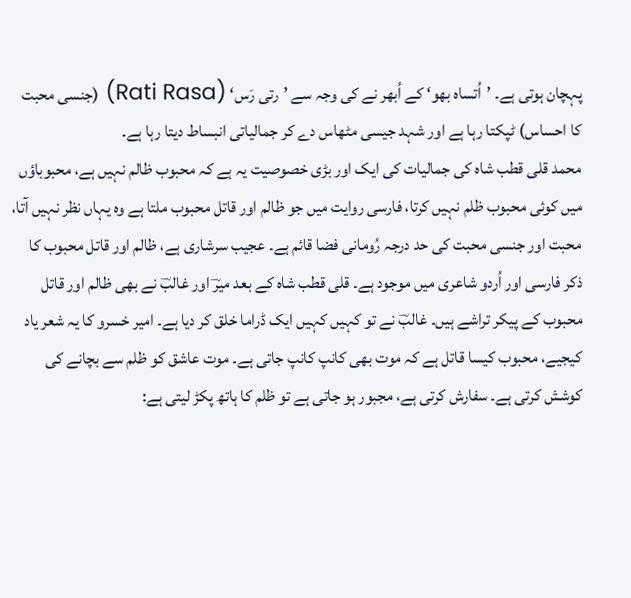پہچان ہوتی ہے۔ ’اُتساہ بھو‘ کے اُبھر نے کی وجہ سے ’رتی رَس‘ (Rati Rasa) (جنسی محبت کا احساس) ٹپکتا رہا ہے اور شہد جیسی مٹھاس دے کر جمالیاتی انبساط دیتا رہا ہے۔
محمد قلی قطب شاہ کی جمالیات کی ایک اور بڑی خصوصیت یہ ہے کہ محبوب ظالم نہیں ہے، محبوباؤں میں کوئی محبوب ظلم نہیں کرتا، فارسی روایت میں جو ظالم اور قاتل محبوب ملتا ہے وہ یہاں نظر نہیں آتا، محبت اور جنسی محبت کی حد درجہ رُومانی فضا قائم ہے۔ عجیب سرشاری ہے، ظالم اور قاتل محبوب کا ذکر فارسی اور اُردو شاعری میں موجود ہے۔ قلی قطب شاہ کے بعد میرؔ اور غالبؔ نے بھی ظالم اور قاتل محبوب کے پیکر تراشے ہیں۔ غالبؔ نے تو کہیں کہیں ایک ڈراما خلق کر دیا ہے۔ امیر خسرو کا یہ شعر یاد کیجیے، محبوب کیسا قاتل ہے کہ موت بھی کانپ کانپ جاتی ہے۔ موت عاشق کو ظلم سے بچانے کی کوشش کرتی ہے۔ سفارش کرتی ہے، مجبور ہو جاتی ہے تو ظلم کا ہاتھ پکڑ لیتی ہے: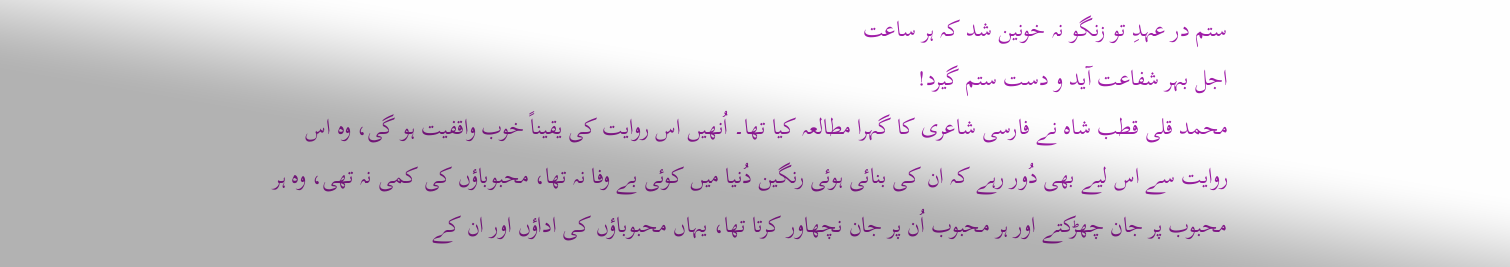ستم در عہدِ تو زنگو نہ خونین شد کہ ہر ساعت
اجل بہر شفاعت آید و دست ستم گیرد!
محمد قلی قطب شاہ نے فارسی شاعری کا گہرا مطالعہ کیا تھا۔ اُنھیں اس روایت کی یقیناً خوب واقفیت ہو گی، وہ اس روایت سے اس لیے بھی دُور رہے کہ ان کی بنائی ہوئی رنگین دُنیا میں کوئی بے وفا نہ تھا، محبوباؤں کی کمی نہ تھی، وہ ہر محبوب پر جان چھڑکتے اور ہر محبوب اُن پر جان نچھاور کرتا تھا، یہاں محبوباؤں کی اداؤں اور ان کے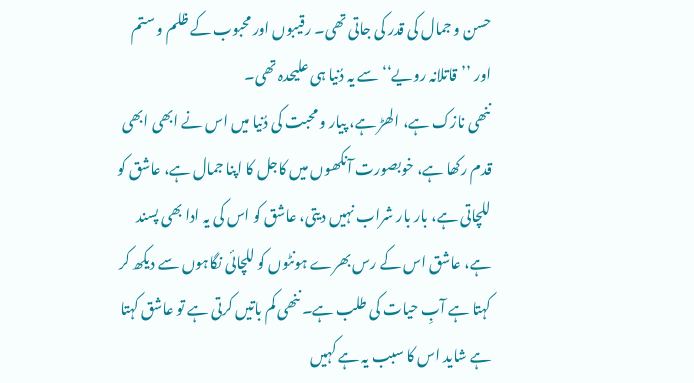حسن و جمال کی قدر کی جاتی تھی۔ رقیبوں اور محبوب کے ظلم و ستم اور ’’قاتلانہ رویے‘‘ سے یہ دُنیا ہی علیحدہ تھی۔
ننھی نازک ہے، الھڑ ہے، پیار و محبت کی دُنیا میں اس نے ابھی ابھی قدم رکھا ہے، خوبصورت آنکھوں میں کاجل کا اپنا جمال ہے، عاشق کو للچاتی ہے، بار بار شراب نہیں دیتی، عاشق کو اس کی یہ ادا بھی پسند ہے، عاشق اس کے رس بھرے ہونٹوں کو للچائی نگاہوں سے دیکھ کر کہتا ہے آبِ حیات کی طلب ہے۔ ننھی کم باتیں کرتی ہے تو عاشق کہتا ہے شاید اس کا سبب یہ ہے کہیں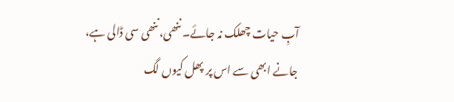آبِ حیات چھلک نہ جائے۔ ننھی، ننھی سی ڈالی ہے، جانے ابھی سے اس پر پھل کیوں لگ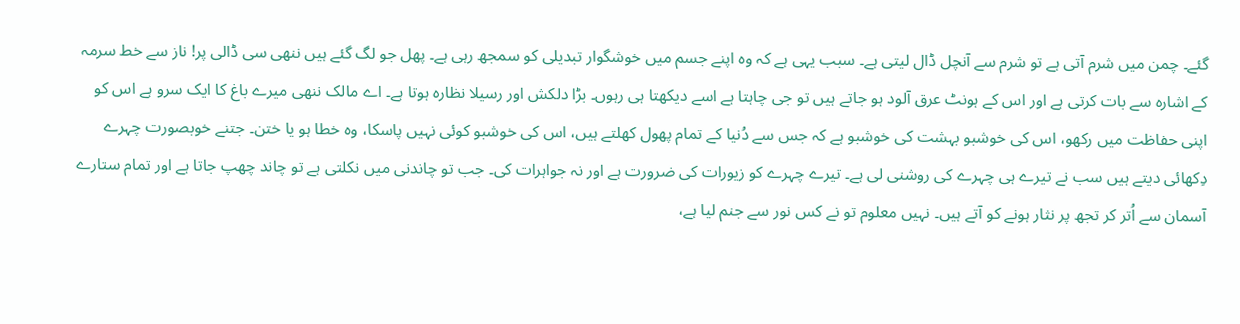گئے۔ چمن میں شرم آتی ہے تو شرم سے آنچل ڈال لیتی ہے۔ سبب یہی ہے کہ وہ اپنے جسم میں خوشگوار تبدیلی کو سمجھ رہی ہے۔ پھل جو لگ گئے ہیں ننھی سی ڈالی پر! ناز سے خط سرمہ کے اشارہ سے بات کرتی ہے اور اس کے ہونٹ عرق آلود ہو جاتے ہیں تو جی چاہتا ہے اسے دیکھتا ہی رہوں۔ بڑا دلکش اور رسیلا نظارہ ہوتا ہے۔ اے مالک ننھی میرے باغ کا ایک سرو ہے اس کو اپنی حفاظت میں رکھو، اس کی خوشبو بہشت کی خوشبو ہے کہ جس سے دُنیا کے تمام پھول کھلتے ہیں، اس کی خوشبو کوئی نہیں پاسکا، وہ خطا ہو یا ختن۔ جتنے خوبصورت چہرے دِکھائی دیتے ہیں سب نے تیرے ہی چہرے کی روشنی لی ہے۔ تیرے چہرے کو زیورات کی ضرورت ہے اور نہ جواہرات کی۔ جب تو چاندنی میں نکلتی ہے تو چاند چھپ جاتا ہے اور تمام ستارے آسمان سے اُتر کر تجھ پر نثار ہونے کو آتے ہیں۔ نہیں معلوم تو نے کس نور سے جنم لیا ہے،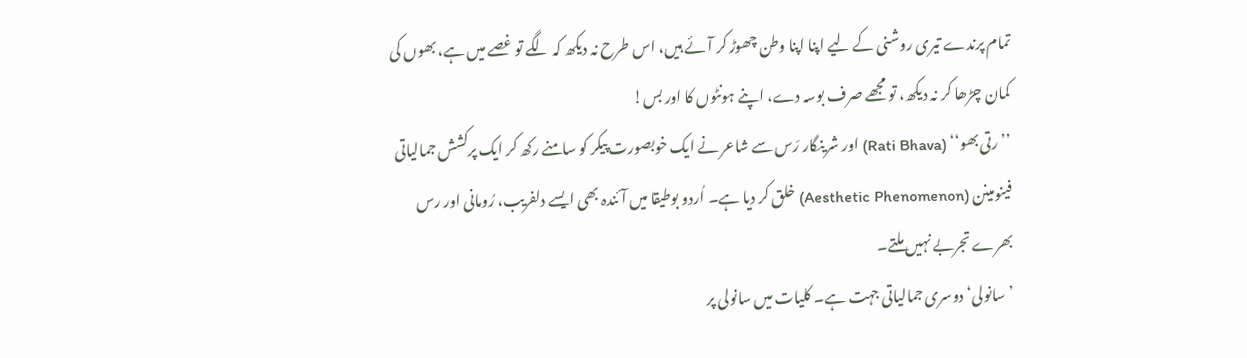تمام پرندے تیری روشنی کے لیے اپنا اپنا وطن چھوڑ کر آئے ہیں، اس طرح نہ دیکھ کہ لگے تو غصے میں ہے، بھوں کی کمان چڑھا کر نہ دیکھ، تو مجھے صرف بوسہ دے، اپنے ہونٹوں کا اور بس!
’’رتی بھو‘‘ (Rati Bhava) اور شرینگار رَس سے شاعر نے ایک خوبصورت پیکر کو سامنے رکھ کر ایک پرکشش جمالیاتی فینومینن (Aesthetic Phenomenon) خلق کر دیا ہے۔ اُردو بوطیقا میں آئندہ بھی ایسے دلفریب، رُومانی اور رس بھرے تجربے نہیں ملتے۔
’سانولی‘ دوسری جمالیاتی جہت ہے۔ کلیات میں سانولی پر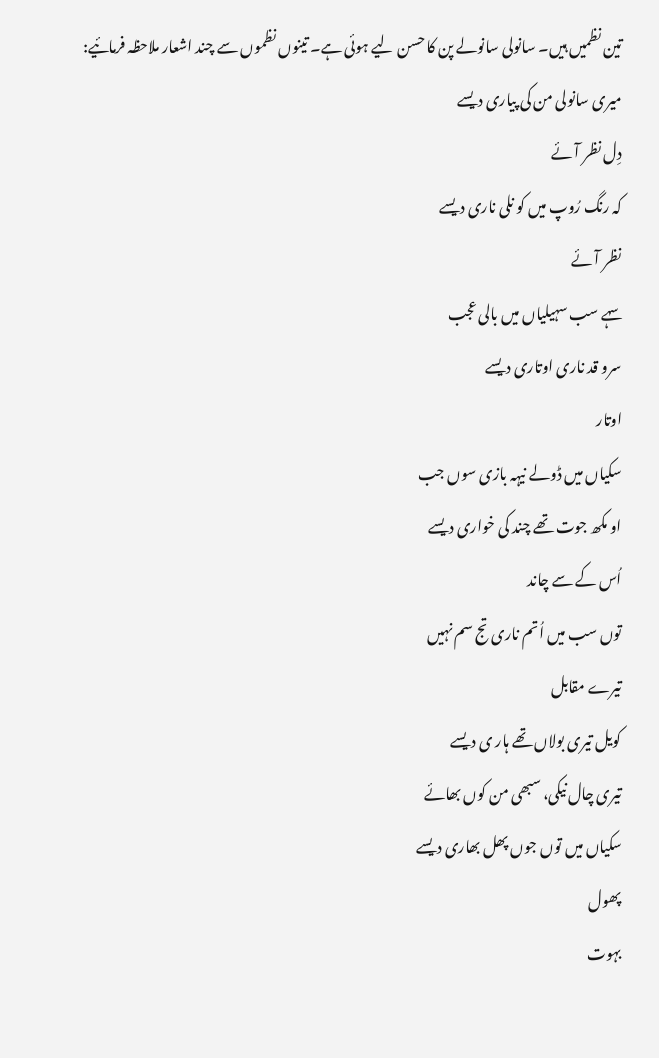تین نظمیں ہیں۔ سانولی سانولے پن کا حسن لیے ہوئی ہے۔ تینوں نظموں سے چند اشعار ملاحظہ فرمائیے:
میری سانولی من کی پیاری دیسے
دِل نظر آئے
کہ رنگ رُوپ میں کو نلی ناری دیسے
نظر آئے
سہے سب سہیلیاں میں بالی عجب
سرو قد ناری اوتاری دیسے
اوتار
سکیاں میں ڈولے نیہہ بازی سوں جب
او مکھ جوت تھے چند کی خواری دیسے
اُس کے سے چاند
توں سب میں اُتم ناری تج سم نہیں
تیرے مقابل
کویل تیری بولاں تھے ہار ی دیسے
تیری چال نیکی، سبھی من کوں بھائے
سکیاں میں توں جوں پھل بھاری دیسے
پھول
بہوت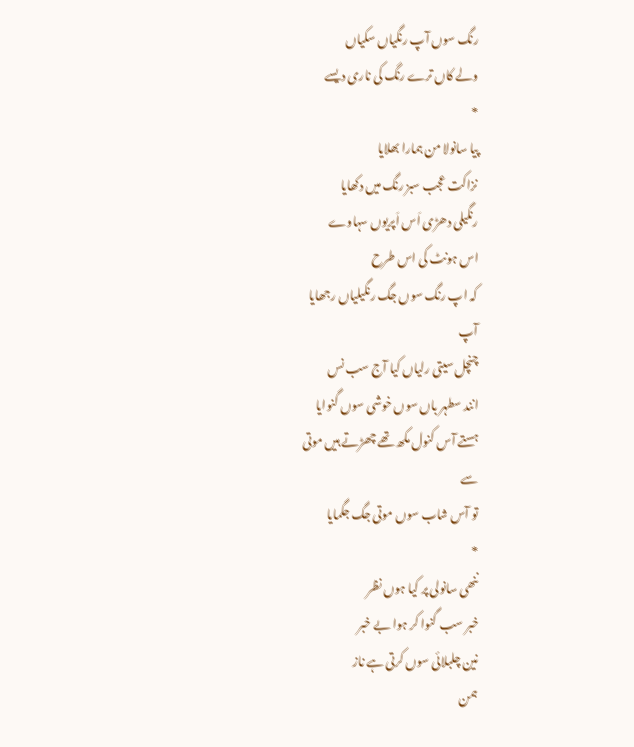رنگ سوں آپ رنگیاں سکیاں
ولے کاں ترے رنگ کی ناری دیسے
*
پیا سانولا من ہمارا بھلایا
نزاکت عجب سبز رنگ میں دکھایا
رنگیلی دھڑی اَس اَپریوں سہاوے
اس ہونٹ کی اس طرح
کہ اپ رنگ سوں جگ رنگیلیاں رجھایا
آپ
چنچل سیتی رلیاں کیا آج سب نس
انند سطہر باں سوں خوشی سوں گنوایا
ہستے آس کنول مکھ تھے چھڑتے ہیں موتی
سے
تو آس شاب سوں موتی جگ جگمایا
*
ننھی سانولی پر کیا ہوں نظر
خبر سب گنوا کر ہوا بے خبر
نین چلبلائی سوں کرتی ہے ناز
ہمن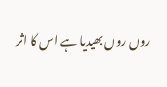روں روں بھیدیا ہے اس کا اثر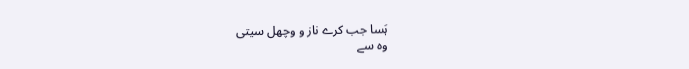ہَسا جب کرے ناز و وچھل سیتی
وہ سے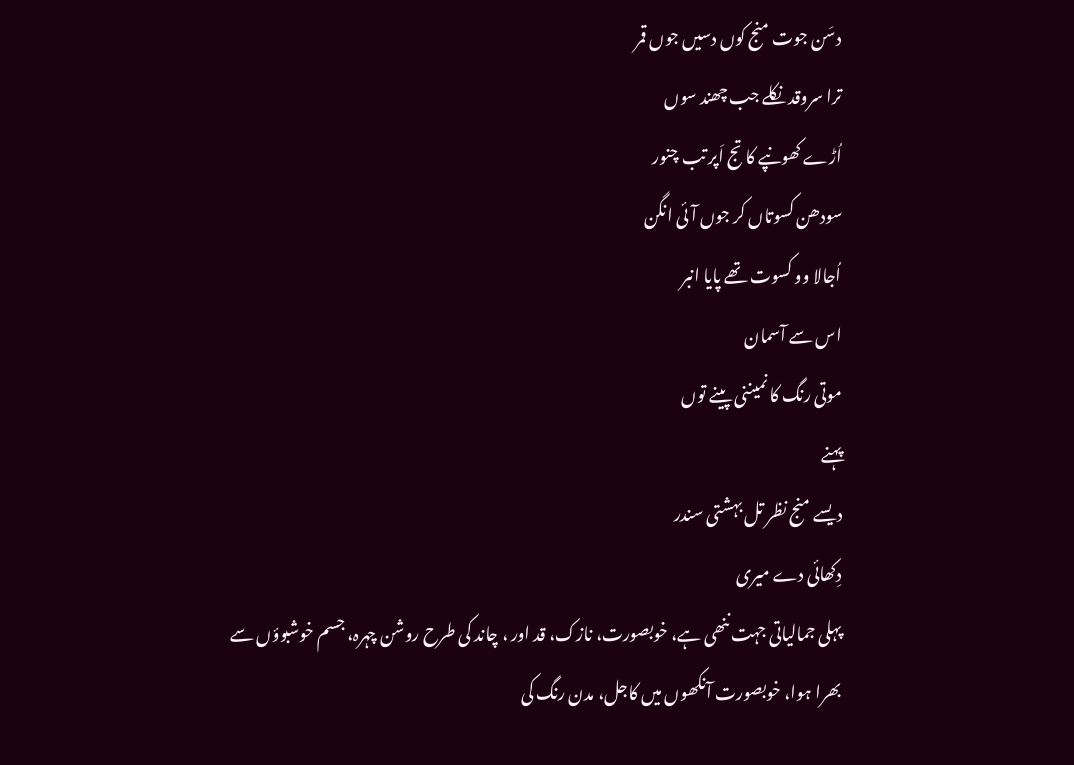دسَن جوت منج کوں دسیں جوں قمر
ترا سروقد نکلے جب چھند سوں
اُڑے کھونپے کا تج اَپر تب چنور
سودھن کسوتاں کر جوں آئی انگن
اُجالا وو کسوت تھے پایا انبر
اس سے آسمان
موتی رنگ کا نمیننی پینے توں
پہنے
دیسے منج نظر تل بہشتی سندر
دِکھائی دے میری
پہلی جمالیاتی جہت ننھی ہے، خوبصورت، نازک، قد اور ، چاند کی طرح روشن چہرہ، جسم خوشبوؤں سے بھرا ہوا، خوبصورت آنکھوں میں کاجل، مدن رنگ کی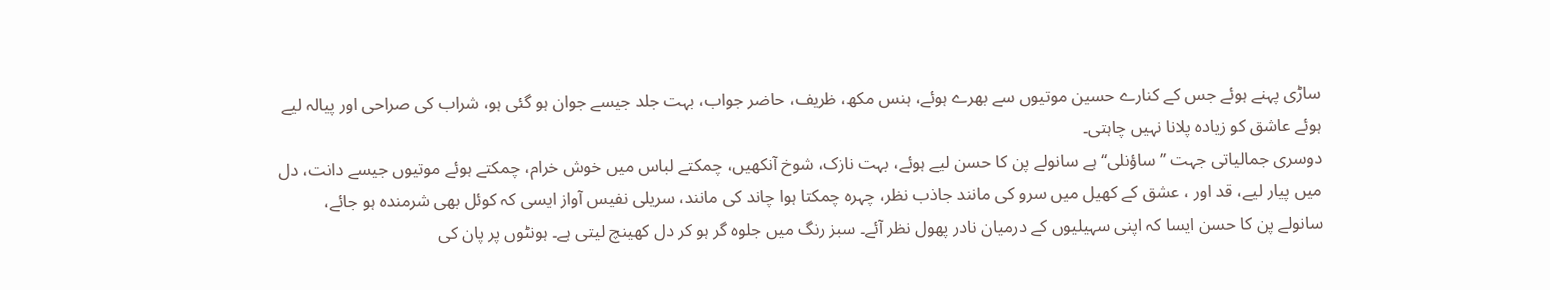ساڑی پہنے ہوئے جس کے کنارے حسین موتیوں سے بھرے ہوئے، ہنس مکھ، ظریف، حاضر جواب، بہت جلد جیسے جوان ہو گئی ہو، شراب کی صراحی اور پیالہ لیے ہوئے عاشق کو زیادہ پلانا نہیں چاہتی۔
دوسری جمالیاتی جہت ’’ساؤنلی‘‘ ہے سانولے پن کا حسن لیے ہوئے، بہت نازک، شوخ آنکھیں، چمکتے لباس میں خوش خرام، چمکتے ہوئے موتیوں جیسے دانت، دل میں پیار لیے، قد اور ، عشق کے کھیل میں سرو کی مانند جاذب نظر، چہرہ چمکتا ہوا چاند کی مانند، سریلی نفیس آواز ایسی کہ کوئل بھی شرمندہ ہو جائے، سانولے پن کا حسن ایسا کہ اپنی سہیلیوں کے درمیان نادر پھول نظر آئے۔ سبز رنگ میں جلوہ گر ہو کر دل کھینچ لیتی ہے۔ ہونٹوں پر پان کی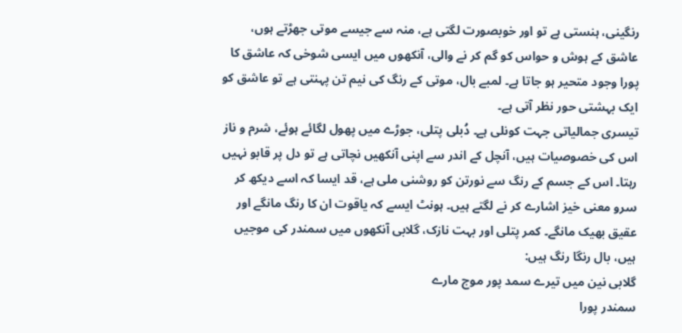رنگینی، ہنستی ہے تو اور خوبصورت لگتی ہے، منہ سے جیسے موتی جھڑتے ہوں، عاشق کے ہوش و حواس کو گم کر نے والی، آنکھوں میں ایسی شوخی کہ عاشق کا پورا وجود متحیر ہو جاتا ہے۔ لمبے بال، موتی کے رنگ کی نیم تن پہنتی ہے تو عاشق کو ایک بہشتی حور نظر آتی ہے۔
تیسری جمالیاتی جہت کونلی ہے۔ دُبلی پتلی، جوڑے میں پھول لگائے ہوئے، شرم و ناز اس کی خصوصیات ہیں، آنچل کے اندر سے اپنی آنکھیں نچاتی ہے تو دل پر قابو نہیں رہتا۔ اس کے جسم کے رنگ سے نورتن کو روشنی ملی ہے، قد ایسا کہ اسے دیکھ کر سرو معنی خیز اشارے کر نے لگتے ہیں۔ ہونٹ ایسے کہ یاقوت ان کا رنگ مانگے اور عقیق بھیک مانگے۔ کمر پتلی اور بہت نازک، گلابی آنکھوں میں سمندر کی موجیں ہیں، بال رنگا رنگ ہیں:
گلابی نین میں تیرے سمد پور موج مارے
سمندر پورا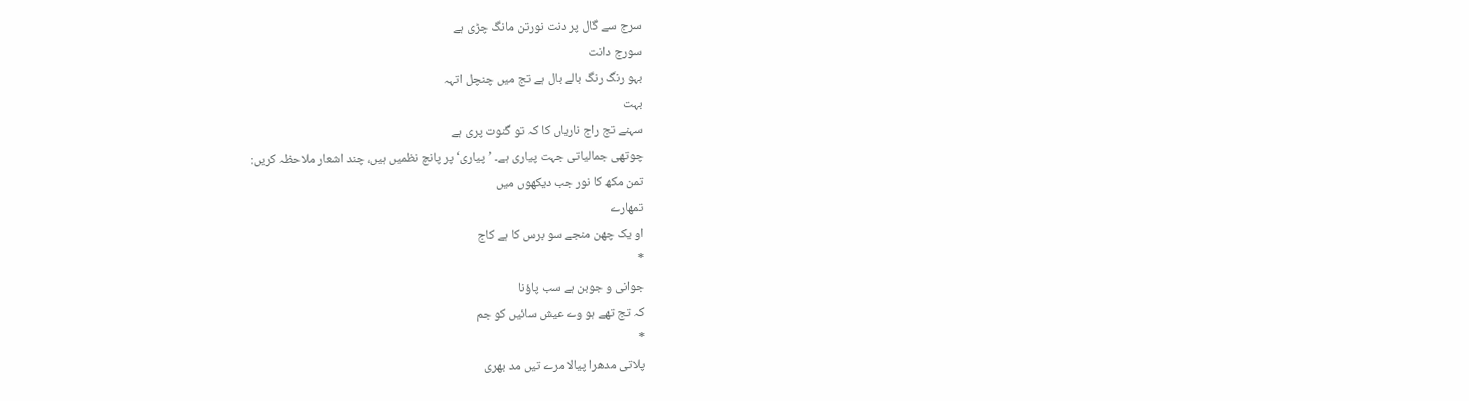سرج سے گال پر دنت نورتن مانگ چڑی ہے
سورج دانت
بہو رنگ رنگ بالے بال ہے تج میں چنچل اتہہ
بہت
سہنے تج راج ناریاں کا کہ تو گنوت پری ہے
چوتھی جمالیاتی جہت پیاری ہے۔ ’پیاری‘ پر پانچ نظمیں ہیں، چند اشعار ملاحظہ کریں:
تمن مکھ کا نور جب دیکھوں میں
تمھارے
او یک چھن منجے سو برس کا ہے کاج
*
جوانی و جوبن ہے سب پاؤنا
کہ تج تھے ہو وے عیش سائیں کو جم
*
پلاتی مدھرا پیالا مرے تیں مد بھری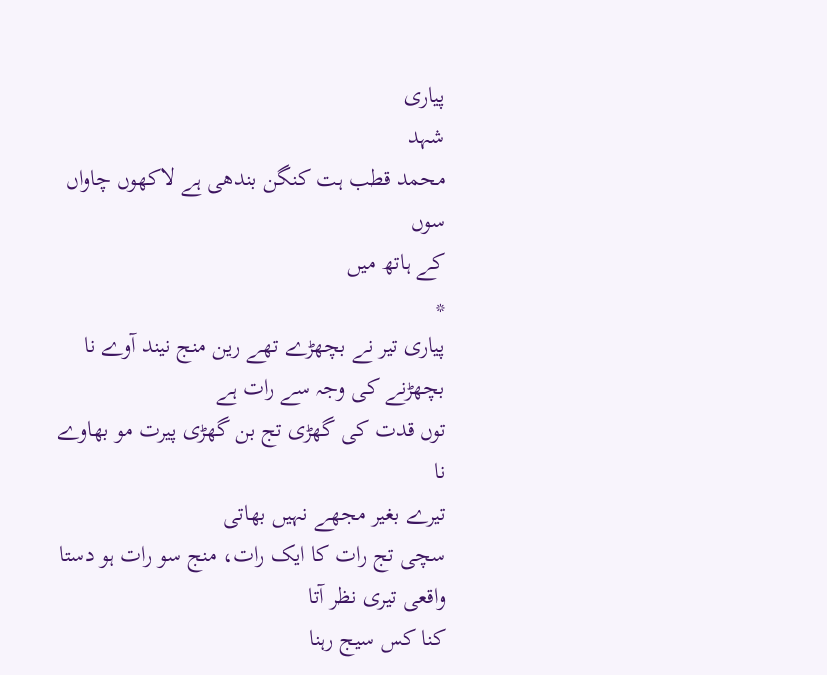پیاری
شہد
محمد قطب ہت کنگن بندھی ہے لاکھوں چاواں سوں
کے ہاتھ میں
*
پیاری تیر نے بچھڑے تھے رین منج نیند آوے نا
بچھڑنے کی وجہ سے رات ہے
توں قدت کی گھڑی تج بن گھڑی پیرت مو بھاوے نا
تیرے بغیر مجھے نہیں بھاتی
سچی تج رات کا ایک رات، منج سو رات ہو دستا
واقعی تیری نظر آتا
کنا کس سیج رہنا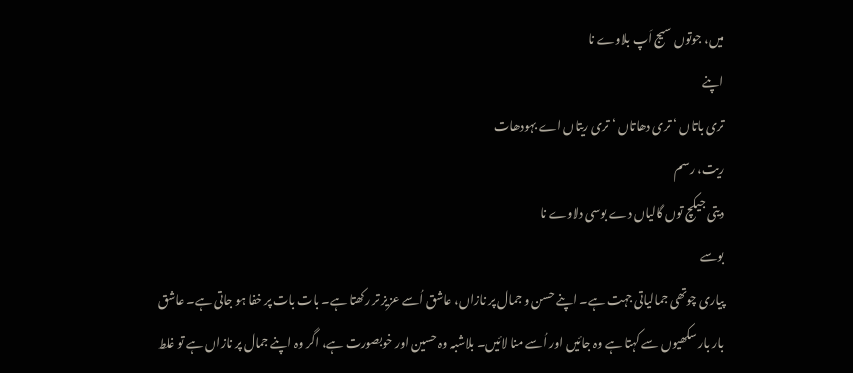میں، جوتوں سیج اَپ بلاوے نا
اپنے
تری باتاں ‘ تری دھاتاں ‘ تری ریتاں اے بہودھات
ریت، رسم
دیتی جیکچ توں گالیاں دے بوسی دلاوے نا
بوسے
پیاری چوتھی جمالیاتی جہت ہے۔ اپنے حسن و جمال پر نازاں، عاشق اُسے عزیز تر رکھتا ہے۔ بات بات پر خفا ہو جاتی ہے۔ عاشق بار بار سکھیوں سے کہتا ہے وہ جائیں اور اُسے منا لائیں۔ بلاشبہ وہ حسین اور خوبصورت ہے، اگر وہ اپنے جمال پر نازاں ہے تو غلط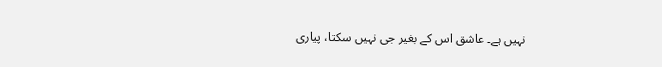نہیں ہے۔ عاشق اس کے بغیر جی نہیں سکتا، پیاری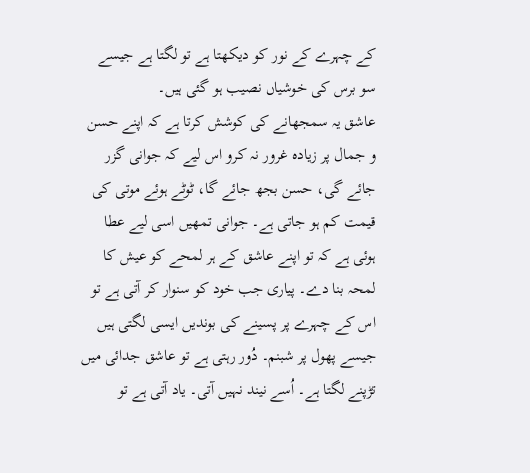کے چہرے کے نور کو دیکھتا ہے تو لگتا ہے جیسے سو برس کی خوشیاں نصیب ہو گئی ہیں۔
عاشق یہ سمجھانے کی کوشش کرتا ہے کہ اپنے حسن و جمال پر زیادہ غرور نہ کرو اس لیے کہ جوانی گزر جائے گی، حسن بجھ جائے گا، ٹوٹے ہوئے موتی کی قیمت کم ہو جاتی ہے۔ جوانی تمھیں اسی لیے عطا ہوئی ہے کہ تو اپنے عاشق کے ہر لمحے کو عیش کا لمحہ بنا دے۔ پیاری جب خود کو سنوار کر آتی ہے تو اس کے چہرے پر پسینے کی بوندیں ایسی لگتی ہیں جیسے پھول پر شبنم۔ دُور رہتی ہے تو عاشق جدائی میں تڑپنے لگتا ہے۔ اُسے نیند نہیں آتی۔ یاد آتی ہے تو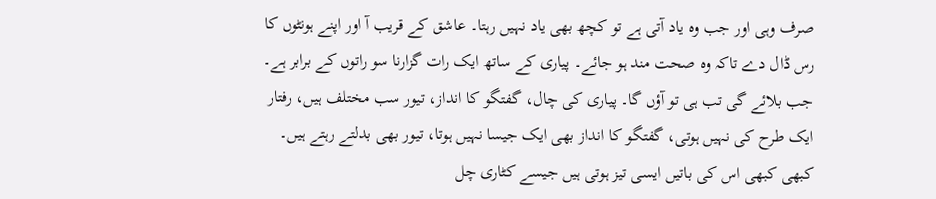صرف وہی اور جب وہ یاد آتی ہے تو کچھ بھی یاد نہیں رہتا۔ عاشق کے قریب آ اور اپنے ہونٹوں کا رس ڈال دے تاکہ وہ صحت مند ہو جائے۔ پیاری کے ساتھ ایک رات گزارنا سو راتوں کے برابر ہے۔ جب بلائے گی تب ہی تو آؤں گا۔ پیاری کی چال، گفتگو کا انداز، تیور سب مختلف ہیں، رفتار ایک طرح کی نہیں ہوتی، گفتگو کا انداز بھی ایک جیسا نہیں ہوتا، تیور بھی بدلتے رہتے ہیں۔ کبھی کبھی اس کی باتیں ایسی تیز ہوتی ہیں جیسے کٹاری چل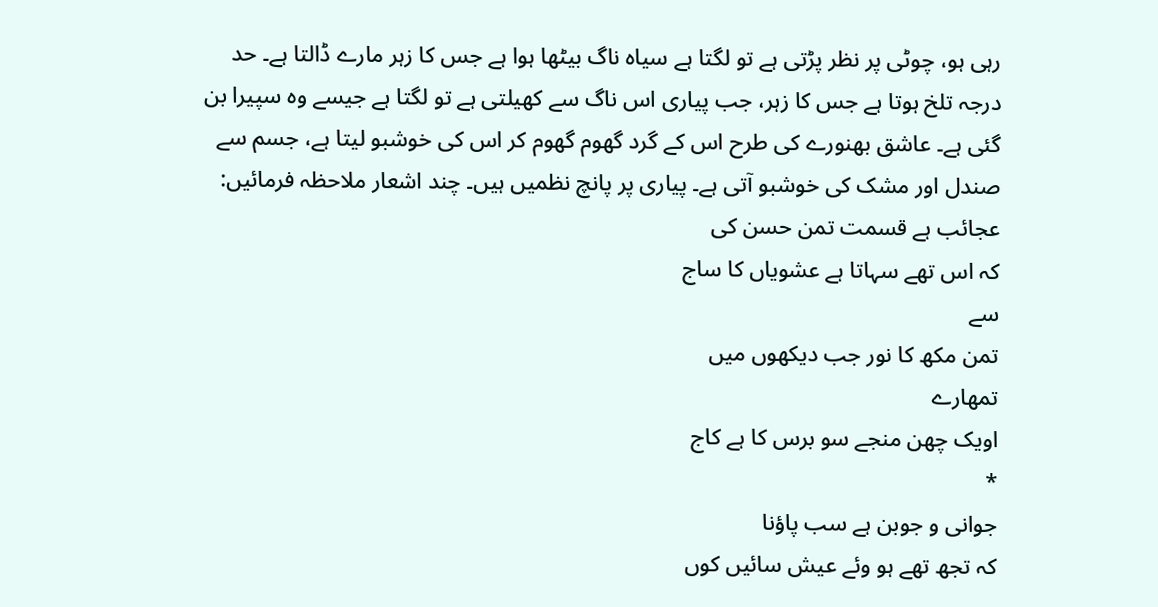رہی ہو، چوٹی پر نظر پڑتی ہے تو لگتا ہے سیاہ ناگ بیٹھا ہوا ہے جس کا زہر مارے ڈالتا ہے۔ حد درجہ تلخ ہوتا ہے جس کا زہر، جب پیاری اس ناگ سے کھیلتی ہے تو لگتا ہے جیسے وہ سپیرا بن گئی ہے۔ عاشق بھنورے کی طرح اس کے گرد گھوم گھوم کر اس کی خوشبو لیتا ہے، جسم سے صندل اور مشک کی خوشبو آتی ہے۔ پیاری پر پانچ نظمیں ہیں۔ چند اشعار ملاحظہ فرمائیں:
عجائب ہے قسمت تمن حسن کی
کہ اس تھے سہاتا ہے عشویاں کا ساج
سے
تمن مکھ کا نور جب دیکھوں میں
تمھارے
اویک چھن منجے سو برس کا ہے کاج
*
جوانی و جوبن ہے سب پاؤنا
کہ تجھ تھے ہو وئے عیش سائیں کوں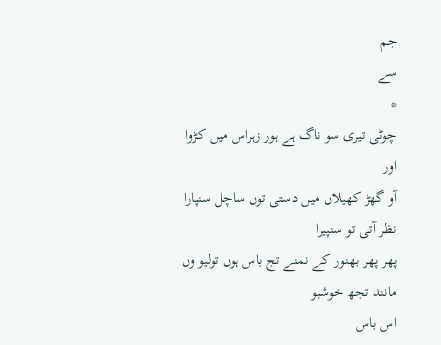جم
سے
*
چوٹی تیری سو ناگ ہے ہور زہراس میں کڑوا
اور
آو گھڑ کھیلاں میں دستی توں ساچل سنپارا
نظر آتی تو سنپیرا
پھر پھر بھنور کے نمنے تج باس ہوں تولیو وں
مانند تجھ خوشبو
اس باس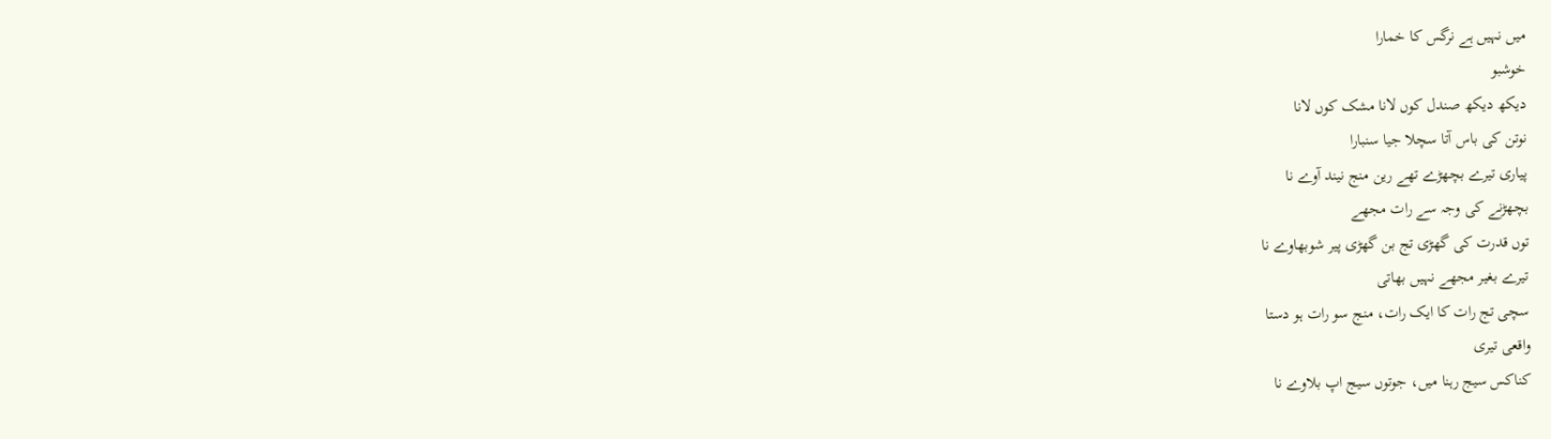میں نہیں ہے نرگس کا خمارا
خوشبو
دیکھ دیکھ صندل کوں لانا مشک کوں لانا
نوتن کی باس آتا سچلا جیا سنبارا
پیاری تیرے بچھڑے تھے رین منج نیند آوے نا
بچھڑنے کی وجہ سے رات مجھے
توں قدرت کی گھڑی تج بن گھڑی پیر شوبھاوے نا
تیرے بغیر مجھے نہیں بھاتی
سچی تج رات کا ایک رات، منج سو رات ہو دستا
واقعی تیری
کناکس سیج رہنا میں، جوتوں سیج اپ بلاوے نا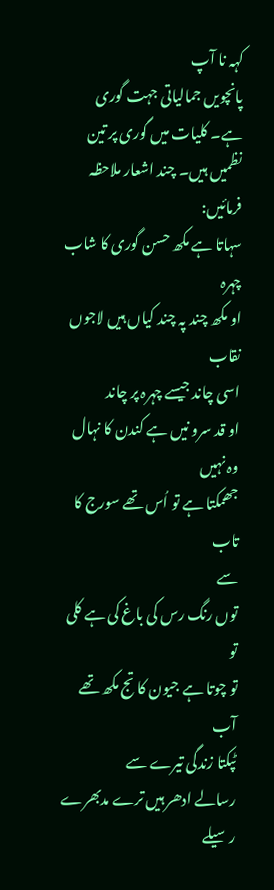کہہ نا آپ
پانچویں جمالیاتی جہت گوری ہے۔ کلیات میں گوری پر تین نظمیں ہیں۔ چند اشعار ملاحظہ فرمائیں:
سہاتا ہے مکھ حسن گوری کا شاب
چہرہ
او مکھ چند پہ چند کیاں ہیں لاجوں نقاب
اسی چاند جیسے چہرہ پر چاند
او قد سرو نیں ہے کندن کا نہال
وہ نہیں
جھمکتا ہے تو اُس تھے سورج کا تاب
سے
توں رنگ رس کی باغ کی ہے کلی
تو
تو چوتا ہے جیون کا تج مکھ تھے آب
ٹپکتا زندگی تیرے سے
رسالے ادھر ہیں ترے مدبھرے
رسیلے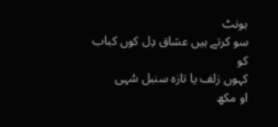ہونٹ
سو کرتے ہیں عشاق دِل کوں کباب
کو
کہوں زلف یا تازہ سنبل سُہی
او مکھ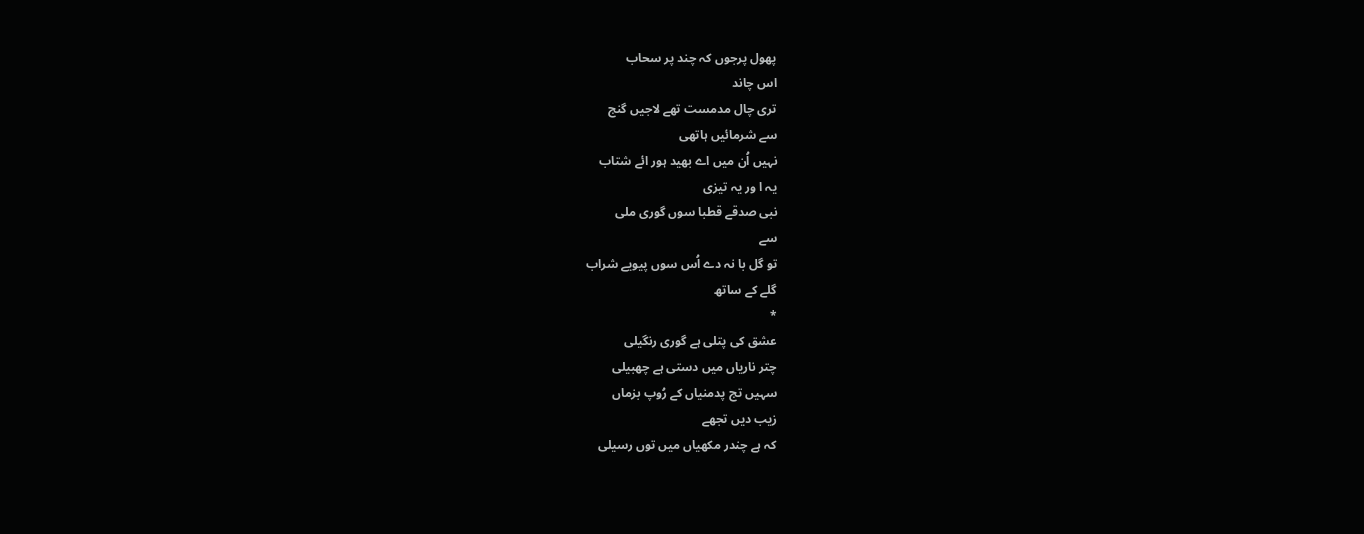پھول پرجوں کہ چند پر سحاب
اس چاند
تری چال مدمست تھے لاجیں گنج
سے شرمائیں ہاتھی
نہیں اُن میں اے بھید ہور ائے شتاب
یہ ا ور یہ تیزی
نبی صدقے قطبا سوں گوری ملی
سے
تو گل با نہ دے اُس سوں پیویے شراب
گلے کے ساتھ
*
عشق کی پتلی ہے گوری رنگیلی
چتر ناریاں میں دستی ہے چھبیلی
سہیں تج پدمنیاں کے رُوپ بزماں
زیب دیں تجھے
کہ ہے چندر مکھیاں میں توں رسیلی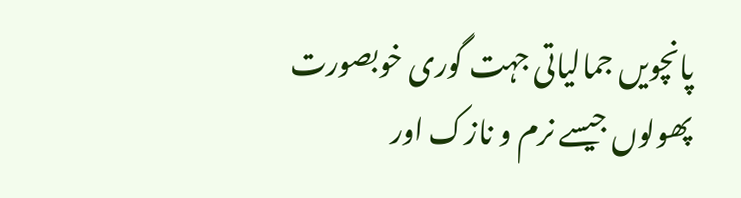پانچویں جمالیاتی جہت گوری خوبصورت پھولوں جیسے نرم و نازک اور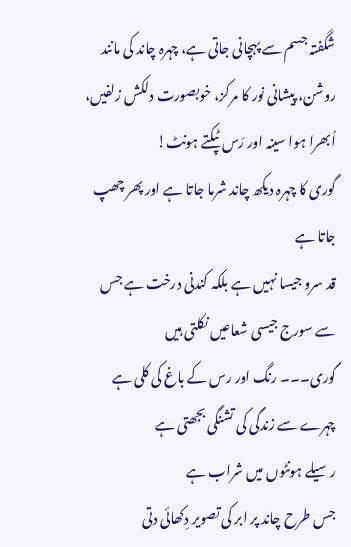شگفتہ جسم سے پہچانی جاتی ہے، چہرہ چاند کی مانند روشن، پیشانی نور کا مرکز، خوبصورت دلکش زلفیں، اُبھرا ہوا سینہ اور رَس ٹپکتے ہونٹ!
گوری کا چہرہ دیکھ چاند شرما جاتا ہے اور پھر چھپ جاتا ہے
قد سرو جیسا نہیں ہے بلکہ کندنی درخت ہے جس سے سورج جیسی شعاعیں نکلتی ہیں
گوری۔۔۔ رنگ اور رس کے باغ کی کلی ہے
چہرے سے زندگی کی تشنگی بجھتی ہے
رسیلے ہونٹوں میں شراب ہے
جس طرح چاند پر ابر کی تصویر دِکھائی دتی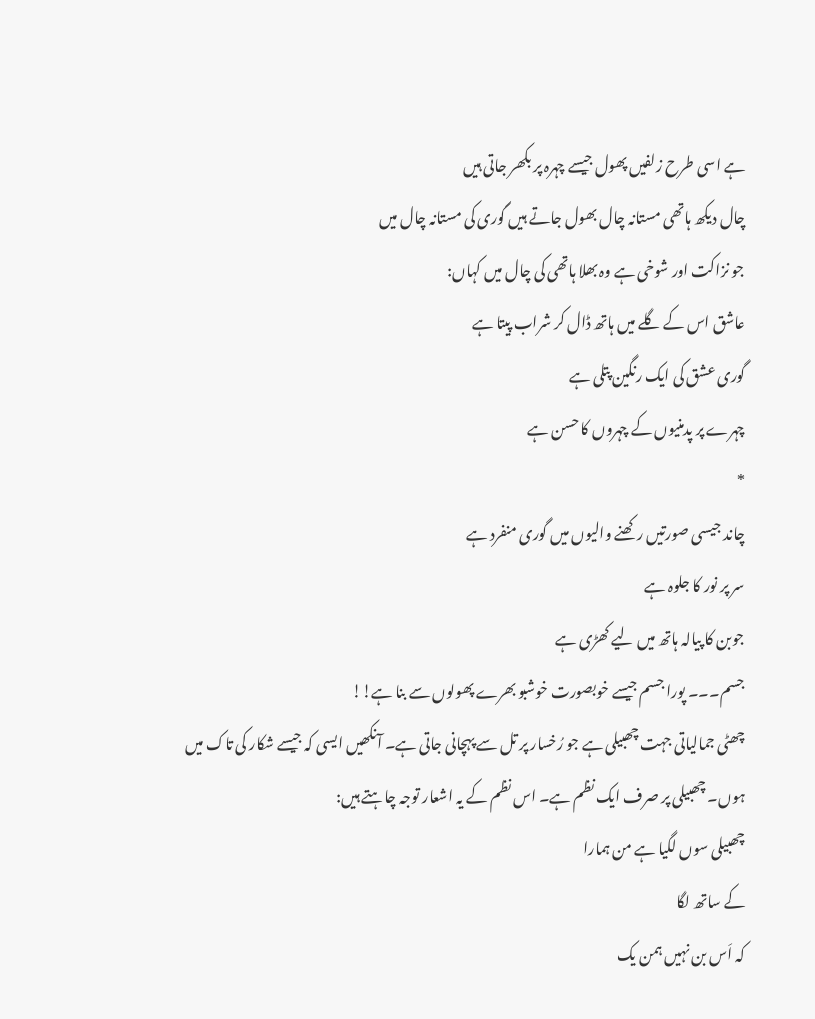ہے اسی طرح زلفیں پھول جیسے چہرہ پر بکھر جاتی ہیں
چال دیکھ ہاتھی مستانہ چال بھول جاتے ہیں گوری کی مستانہ چال میں
جو نزاکت اور شوخی ہے وہ بھلا ہاتھی کی چال میں کہاں:
عاشق اس کے گلے میں ہاتھ ڈال کر شراب پیتا ہے
گوری عشق کی ایک رنگین پتلی ہے
چہرے پر پدمنیوں کے چہروں کا حسن ہے
*
چاند جیسی صورتیں رکھنے والیوں میں گوری منفرد ہے
سر پر نور کا جلوہ ہے
جوبن کا پیالہ ہاتھ میں لیے کھڑی ہے
جسم۔۔۔ پورا جسم جیسے خوبصورت خوشبو بھرے پھولوں سے بنا ہے!!
چھٹی جمالیاتی جہت چھبیلی ہے جو رُخسار پر تل سے پہچانی جاتی ہے۔ آنکھیں ایسی کہ جیسے شکار کی تاک میں ہوں۔ چھبیلی پر صرف ایک نظم ہے۔ اس نظم کے یہ اشعار توجہ چاہتے ہیں:
چھبیلی سوں لگیا ہے من ہمارا
کے ساتھ لگا
کہ اَس بن نہیں ہمن یک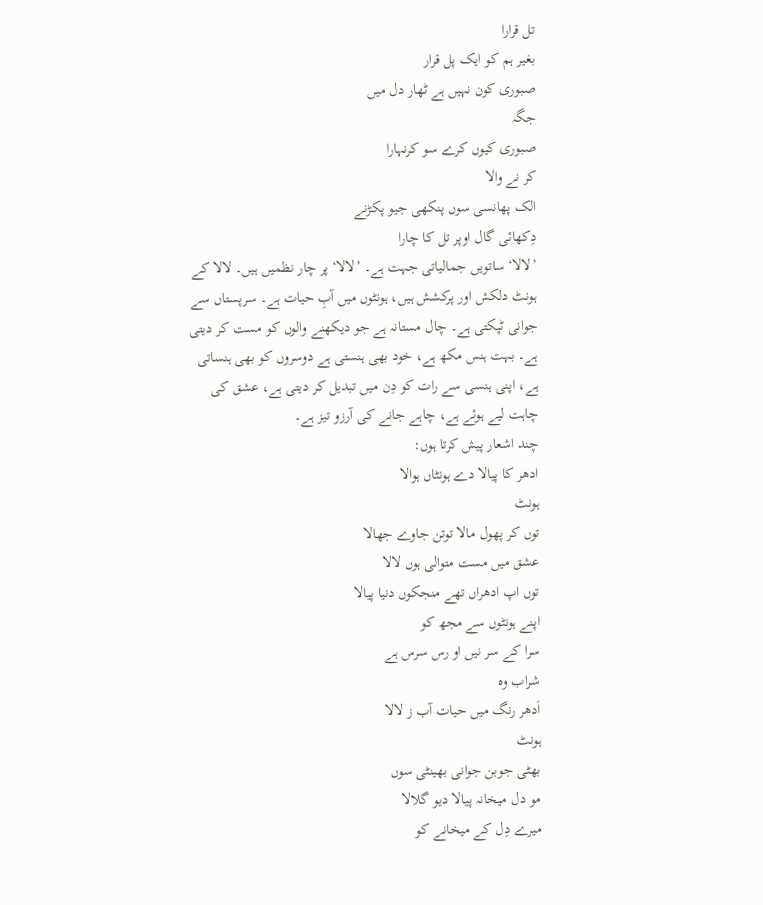تل قرارا
بغیر ہم کو ایک پل قرار
صبوری کون نہیں ہے ٹھار دل میں
جگہ
صبوری کیوں کرے سو کرنہارا
کر نے والا
الک پھانسی سوں پنکھی جیو پکڑنے
دِکھائی گال اوپر تل کا چارا
’لالا‘ ساتویں جمالیاتی جہت ہے۔ ’لالا‘ پر چار نظمیں ہیں۔ لالا کے ہونٹ دلکش اور پرکشش ہیں، ہونٹوں میں آبِ حیات ہے۔ سرپستاں سے جوانی ٹپکتی ہے۔ چال مستانہ ہے جو دیکھنے والوں کو مست کر دیتی ہے۔ بہت ہنس مکھ ہے، خود بھی ہنستی ہے دوسروں کو بھی ہنساتی ہے، اپنی ہنسی سے رات کو دِن میں تبدیل کر دیتی ہے، عشق کی چاہت لیے ہوئے ہے، چاہے جانے کی آرزو تیز ہے۔
چند اشعار پیش کرتا ہوں:
ادھر کا پیالا دے ہونٹاں ہوالا
ہونٹ
توں کر پھول مالا توتن جاوے جھالا
عشق میں مست متوالی ہوں لالا
توں اپ ادھراں تھے منجکوں دنیا پیالا
اپنے ہونٹوں سے مجھ کو
سرا کے سر نیں او رس سرس ہے
شراب وہ
اَدھر رنگ میں حیات آب ز لالا
ہونٹ
بھٹی جوبن جوانی بھینٹی سوں
مو دل میخانہ پیالا دیو گلالا
میرے دِل کے میخانے کو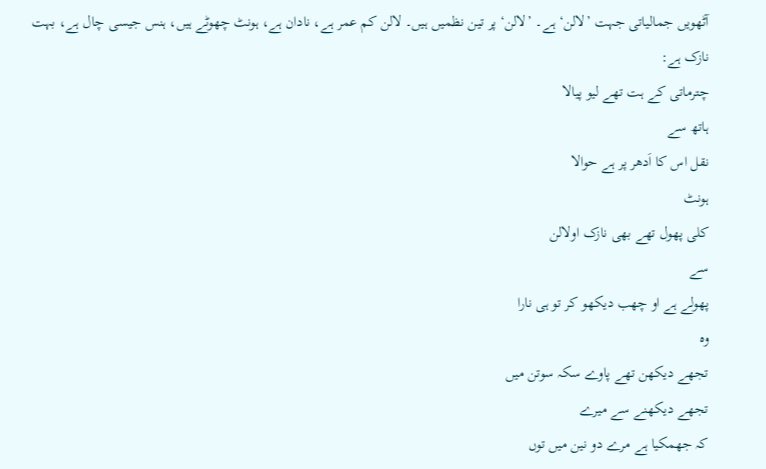آٹھویں جمالیاتی جہت ’لالن‘ ہے۔ ’لالن‘ پر تین نظمیں ہیں۔ لالن کم عمر ہے، نادان ہے، ہونٹ چھوٹے ہیں، ہنس جیسی چال ہے، بہت نازک ہے:
چترماتی کے ہت تھے لیو پیالا
ہاتھ سے
نقل اس کا اَدھر پر ہے حوالا
ہونٹ
کلی پھول تھے بھی نازک اولالن
سے
پھولے ہے او چھب دیکھو کر تو ہی نارا
وہ
تجھے دیکھن تھے پاوے سکہ سوتن میں
تجھے دیکھنے سے میرے
کہ جھمکیا ہے مرے دو نین میں توں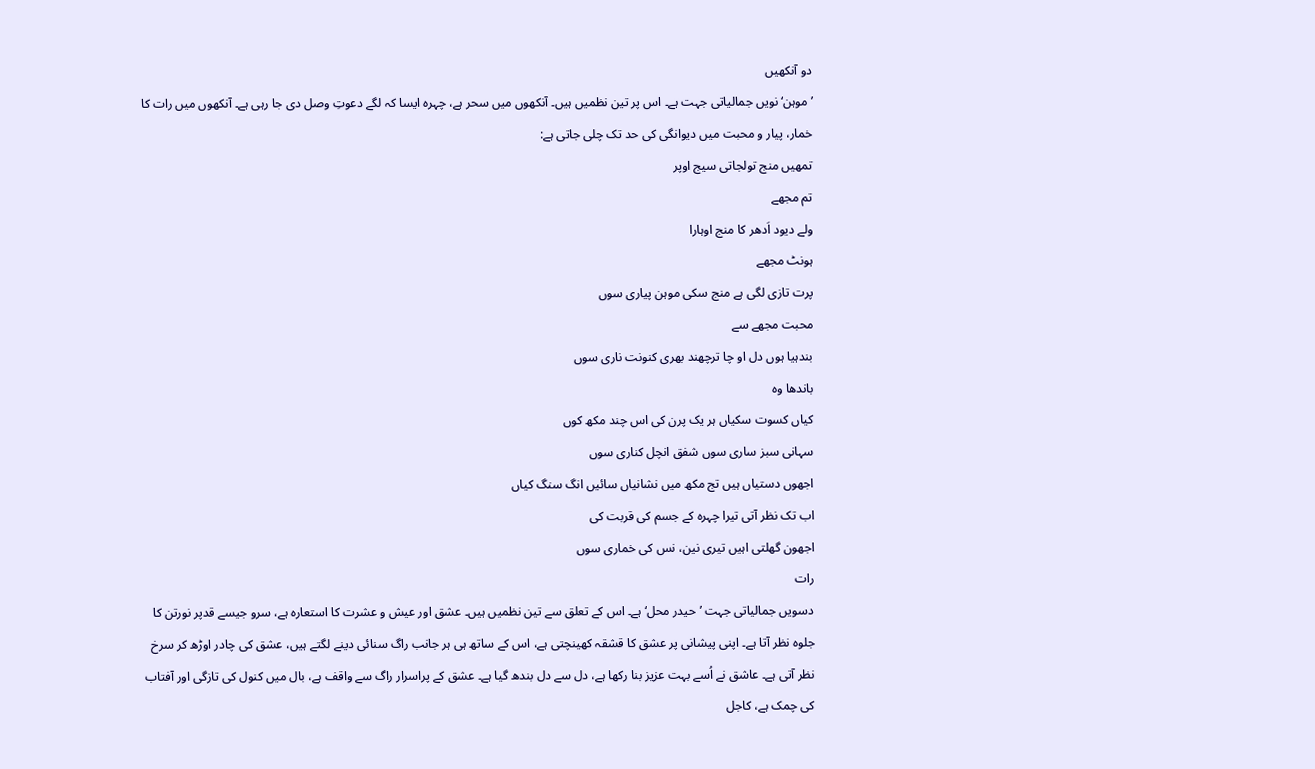دو آنکھیں
’موہن‘ نویں جمالیاتی جہت ہے۔ اس پر تین نظمیں ہیں۔ آنکھوں میں سحر ہے، چہرہ ایسا کہ لگے دعوتِ وصل دی جا رہی ہے۔ آنکھوں میں رات کا خمار، پیار و محبت میں دیوانگی کی حد تک چلی جاتی ہے:
تمھیں منج تولجاتی سیج اوپر
تم مجھے
ولے دیود اَدھر کا منج اوہارا
ہونٹ مجھے
پرت تازی لگی ہے منج سکی موہن پیاری سوں
محبت مجھے سے
بندہیا ہوں دل او چا ترچھند بھری کنونت ناری سوں
باندھا وہ
کیاں کسوت سکیاں ہر یک پرن کی اس چند مکھ کوں
سہانی سبز ساری سوں شفق انچل کناری سوں
اجھوں دستیاں ہیں تج مکھ میں نشانیاں سائیں انگ سنگ کیاں
اب تک نظر آتی تیرا چہرہ کے جسم کی قربت کی
اجھون گھلتی اہیں تیری نین، نس کی خماری سوں
رات
دسویں جمالیاتی جہت ’حیدر محل‘ ہے۔ اس کے تعلق سے تین نظمیں ہیں۔ عشق اور عیش و عشرت کا استعارہ ہے، سرو جیسے قدپر نورتن کا جلوہ نظر آتا ہے۔ اپنی پیشانی پر عشق کا قشقہ کھینچتی ہے، اس کے ساتھ ہی ہر جانب راگ سنائی دینے لگتے ہیں، عشق کی چادر اوڑھ کر سرخ نظر آتی ہے۔ عاشق نے اُسے بہت عزیز بنا رکھا ہے، دل سے دل بندھ گیا ہے۔ عشق کے پراسرار راگ سے واقف ہے، بال میں کنول کی تازگی اور آفتاب کی چمک ہے، کاجل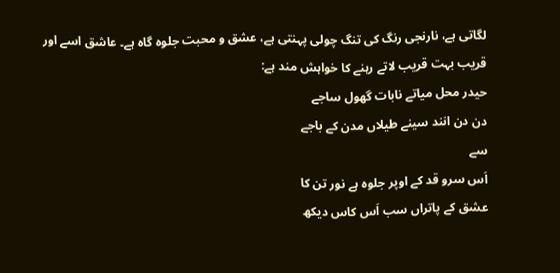لگاتی ہے، نارنجی رنگ کی تنگ چولی پہنتی ہے، عشق و محبت جلوہ گاہ ہے۔ عاشق اسے اور قریب بہت قریب لاتے رہنے کا خواہش مند ہے:
حیدر محل میاتے نابات گھول ساجے
دن دن انند سینے طیلاں مدن کے باجے
سے
اَس سرو قد کے اوپر جلوہ ہے نور تن کا
عشق کے پاتراں سب اَس کاس دیکھ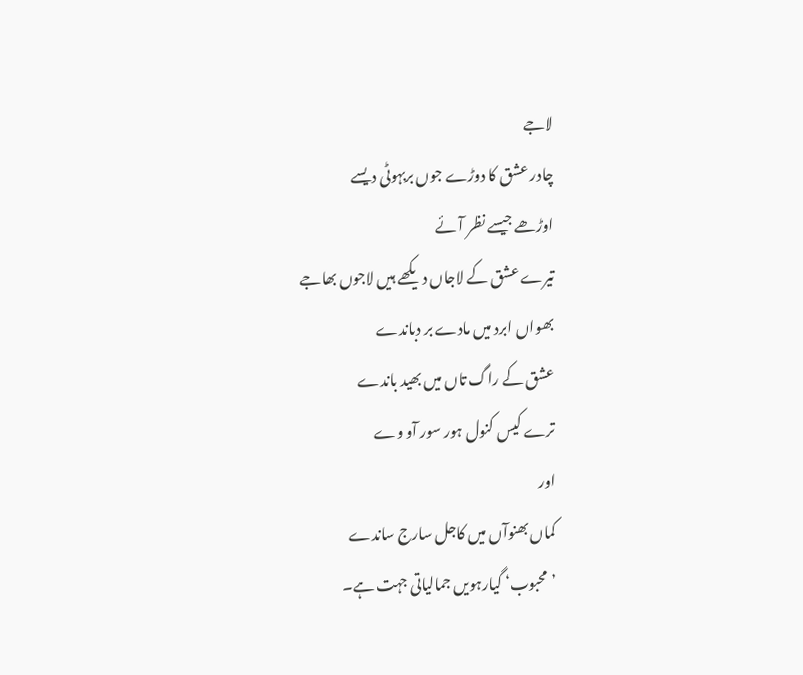لاجے
چادر عشق کا دوڑے جوں بربہوٹی دیسے
اوڑھے جیسے نظر آئے
تیرے عشق کے لاجاں دیکھے ہیں لاجوں بھاجے
بھواں ابرد میں مادے بر دباندے
عشق کے راگ تاں میں بھید باندے
ترے کیس کنول ہور سور آو وے
اور
کماں بھنوآں میں کاجل سارج ساندے
’محبوب‘ گیارہویں جمالیاتی جہت ہے۔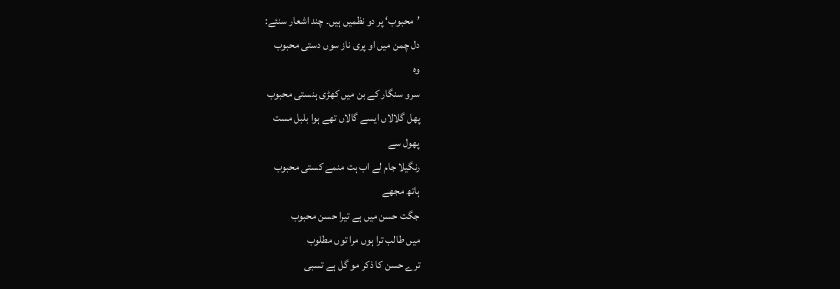’محبوب‘ پر دو نظمیں ہیں۔ چند اشعار سنئے:
دل چمن میں او پری ناز سوں دستی محبوب
وہ
سرو سنگار کے بن میں کھڑی ہنستی محبوب
پھل گلالاں ایسے گالاں تھے ہوا بلبل مست
پھول سے
رنگیلا جام لے اب ہت منمے کستی محبوب
ہاتھ مجھے
جگت حسن میں ہے تیرا حسن محبوب
میں طالب ترا ہوں مرا توں مطلوب
ترے حسن کا ذکر مو گل ہے تسبی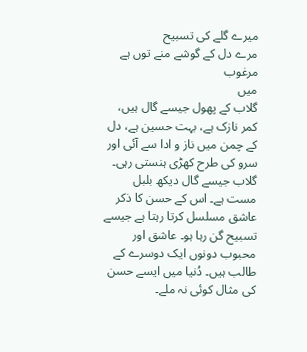میرے گلے کی تسبیح
مرے دل کے گوشے منے توں ہے مرغوب
میں
گلاب کے پھول جیسے گال ہیں، کمر نازک ہے، بہت حسین ہے، دل کے چمن میں ناز و ادا سے آئی اور سرو کی طرح کھڑی ہنستی رہی۔ گلاب جیسے گال دیکھ بلبل مست ہے۔ اس کے حسن کا ذکر عاشق مسلسل کرتا رہتا ہے جیسے تسبیح گن رہا ہو۔ عاشق اور محبوب دونوں ایک دوسرے کے طالب ہیں۔ دُنیا میں ایسے حسن کی مثال کوئی نہ ملے۔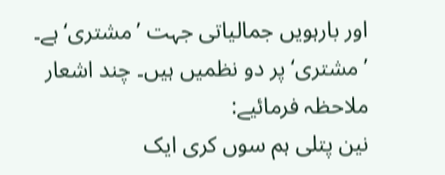اور بارہویں جمالیاتی جہت ’مشتری‘ ہے۔ ’مشتری‘ پر دو نظمیں ہیں۔ چند اشعار ملاحظہ فرمائیے:
نین پتلی ہم سوں کری ایک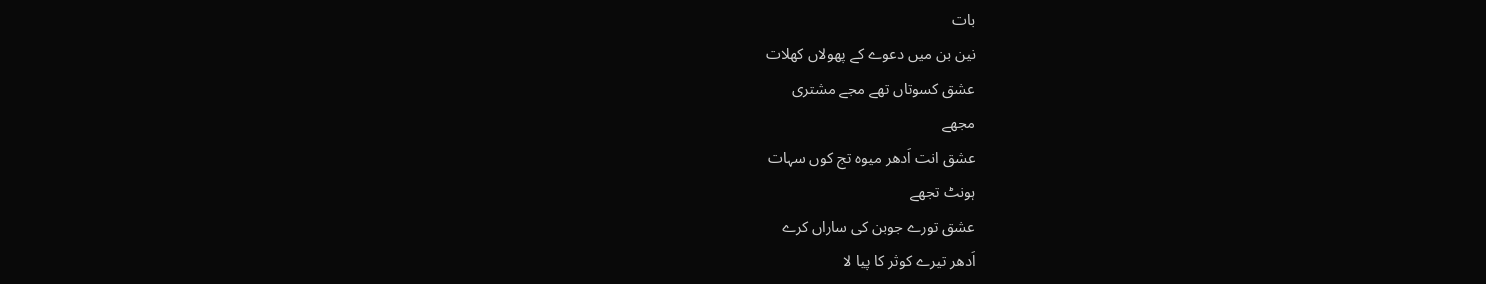بات
نین بن میں دعوے کے پھولاں کھلات
عشق کسوتاں تھے مجے مشتری
مجھے
عشق انت اَدھر میوہ تج کوں سہات
ہونٹ تجھے
عشق تورے جوبن کی ساراں کرے
اَدھر تیرے کوثر کا پیا لا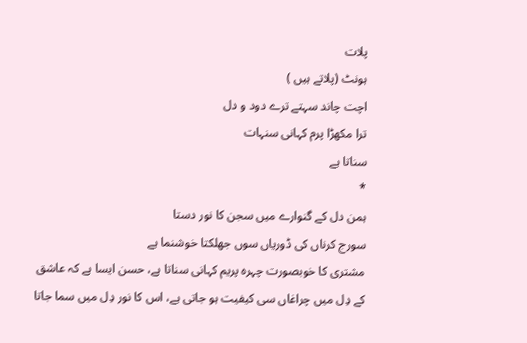پلات
ہونٹ (پلاتے ہیں )
اچت چاند سہتے ترے دود و دل
ترا مکھڑا پرم کہانی سنہات
سناتا ہے
*
ہمن دل کے گنوارے میں سجن کا نور دستا
سورج کرناں کی ڈوریاں سوں جھلکتا خوشنما ہے
مشتری کا خوبصورت چہرہ پریم کہانی سناتا ہے، حسن ایسا ہے کہ عاشق کے دِل میں چراغاں سی کیفیت ہو جاتی ہے، اس کا نور دِل میں سما جاتا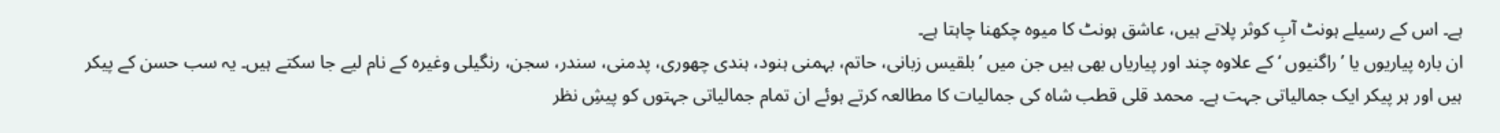ہے۔ اس کے رسیلے ہونٹ آبِ کوثر پلاتے ہیں، عاشق ہونٹ کا میوہ چکھنا چاہتا ہے۔
ان بارہ پیاریوں یا ’راگنیوں ‘ کے علاوہ چند اور پیاریاں بھی ہیں جن میں ’بلقیس زبانی، حاتم، بہمنی ہنود، ہندی چھوری، پدمنی، سندر، سجن، رنگیلی وغیرہ کے نام لیے جا سکتے ہیں۔ یہ سب حسن کے پیکر ہیں اور ہر پیکر ایک جمالیاتی جہت ہے۔ محمد قلی قطب شاہ کی جمالیات کا مطالعہ کرتے ہوئے ان تمام جمالیاتی جہتوں کو پیشِ نظر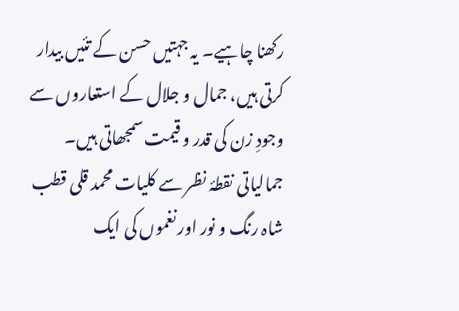رکھنا چاہیے۔ یہ جہتیں حسن کے تئیں بیدار کرتی ہیں، جمال و جلال کے استعاروں سے وجودِ زن کی قدر و قیمت سمجھاتی ہیں۔
جمالیاتی نقطۂ نظر سے کلیات محمد قلی قطب شاہ رنگ و نور اور نغموں کی ایک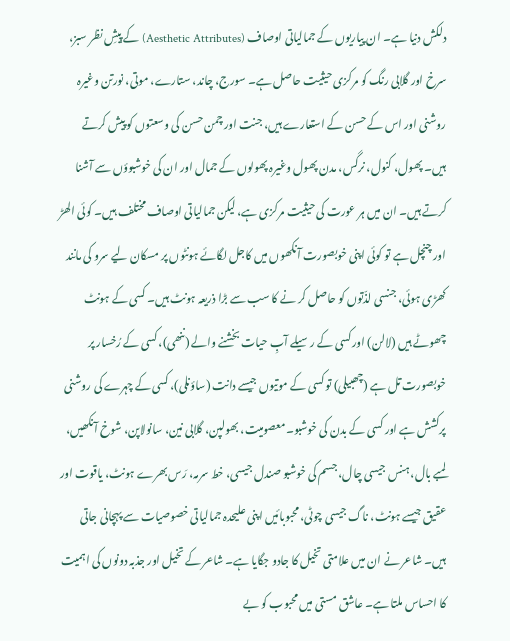دلکش دنیا ہے۔ ان پیاریوں کے جمالیاتی اوصاف (Aesthetic Attributes) کے پیشِ نظر سبز، سرخ اور گلابی رنگ کو مرکزی حیثیت حاصل ہے۔ سورج، چاند، ستارے، موتی، نورتن وغیرہ روشنی اور اس کے حسن کے استعارے ہیں، جنت اور چمن حسن کی وسعتوں کو پیش کرتے ہیں۔ پھول، کنول، نرگس، مدن پھول وغیرہ پھولوں کے جمال اور ان کی خوشبوؤں سے آشنا کرتے ہیں۔ ان میں ہر عورت کی حیثیت مرکزی ہے، لیکن جمالیاتی اوصاف مختلف ہیں۔ کوئی الھڑ اور چنچل ہے تو کوئی اپنی خوبصورت آنکھوں میں کاجل لگائے ہونٹوں پر مسکان لیے سرو کی مانند کھڑی ہوئی، جنسی لذّتوں کو حاصل کر نے کا سب سے بڑا ذریعہ ہونٹ ہیں۔ کسی کے ہونٹ چھوٹے ہیں (لالن) اور کسی کے رسیلے آبِ حیات بخشنے والے (ننھی)، کسی کے رُخسار پر خوبصورت تل ہے (چھبیلی) تو کسی کے موتیوں جیسے دانت (ساؤنلی)، کسی کے چہرے کی روشنی پرکشش ہے اور کسی کے بدن کی خوشبو۔ معصومیت، بھولپن، گلابی نین، سانولاپن، شوخ آنکھیں، لمبے بال، ہنس جیسی چال، جسم کی خوشبو صندل جیسی، خط سرمہ، رَس بھرے ہونٹ، یاقوت اور عقیق جیسے ہونٹ، ناگ جیسی چوٹی، محبوبائیں اپنی علیحدہ جمالیاتی خصوصیات سے پہچانی جاتی ہیں۔ شاعر نے ان میں علامتی تخیل کا جادو جگایا ہے۔ شاعر کے تخیل اور جذبہ دونوں کی اہمیت کا احساس ملتا ہے۔ عاشق مستی میں محبوب کو بے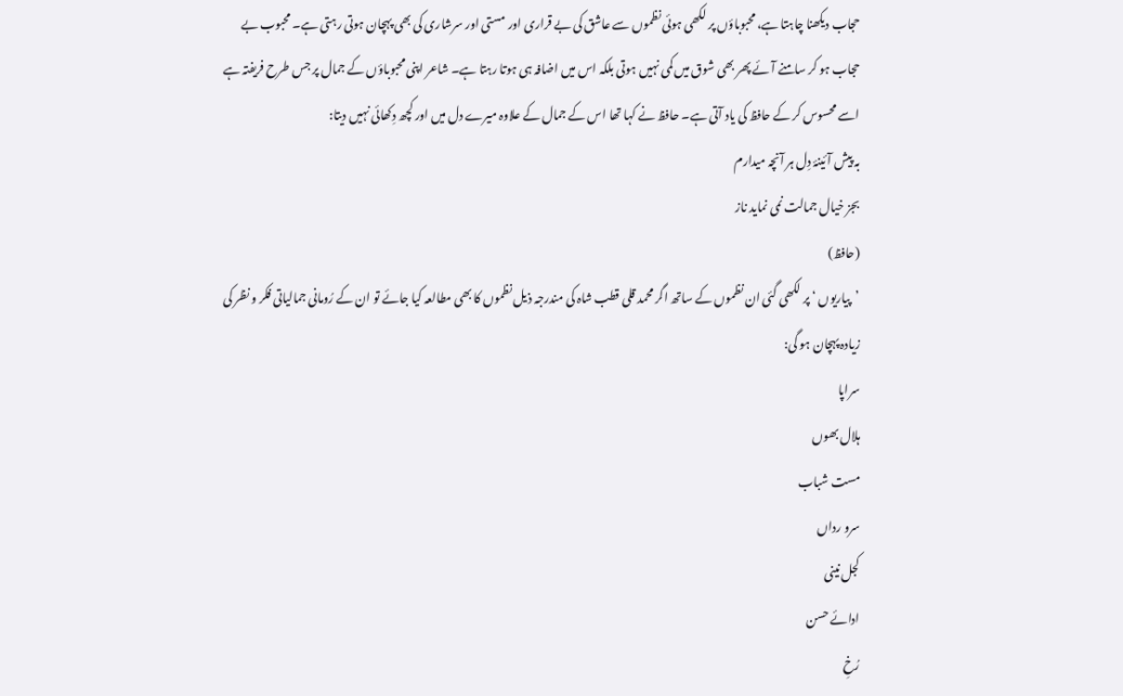حجاب دیکھنا چاہتا ہے، محبوباؤں پر لکھی ہوئی نظموں سے عاشق کی بے قراری اور مستی اور سرشاری کی بھی پہچان ہوتی رہتی ہے۔ محبوب بے حجاب ہو کر سامنے آئے پھر بھی شوق میں کمی نہیں ہوتی بلکہ اس میں اضافہ ہی ہوتا رہتا ہے۔ شاعر اپنی محبوباؤں کے جمال پر جس طرح فریفتہ ہے اسے محسوس کر کے حافظ کی یاد آتی ہے۔ حافظ نے کہا تھا اس کے جمال کے علاوہ میرے دل میں اور کچھ دِکھائی نہیں دیتا:
بہ پیش آئینۂ دِل ہر آنچہ میدارم
بجز خیال جمالت نمی نماید ناز
(حافظ)
’پیاریوں ‘ پر لکھی گئی ان نظموں کے ساتھ اگر محمد قلی قطب شاہ کی مندرجہ ذیل نظموں کا بھی مطالعہ کیا جائے تو ان کے رُومانی جمالیاتی فکر و نظر کی زیادہ پہچان ہو گی:
سراپا
ہلال بھوں
مست شباب
سرو رداں
کجل نینی
ادائے حسن
رُخِ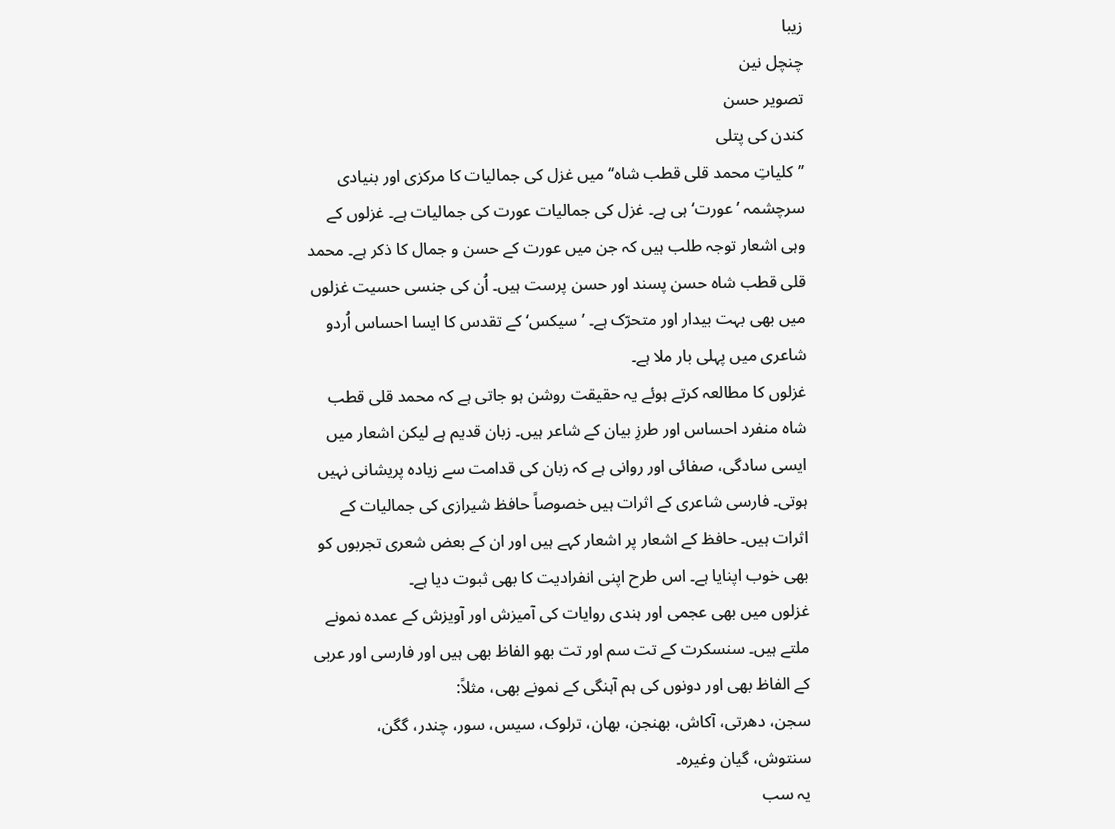زیبا
چنچل نین
تصویر حسن
کندن کی پتلی
’’کلیاتِ محمد قلی قطب شاہ‘‘ میں غزل کی جمالیات کا مرکزی اور بنیادی سرچشمہ ’عورت‘ ہی ہے۔ غزل کی جمالیات عورت کی جمالیات ہے۔ غزلوں کے وہی اشعار توجہ طلب ہیں کہ جن میں عورت کے حسن و جمال کا ذکر ہے۔ محمد قلی قطب شاہ حسن پسند اور حسن پرست ہیں۔ اُن کی جنسی حسیت غزلوں میں بھی بہت بیدار اور متحرّک ہے۔ ’سیکس‘ کے تقدس کا ایسا احساس اُردو شاعری میں پہلی بار ملا ہے۔
غزلوں کا مطالعہ کرتے ہوئے یہ حقیقت روشن ہو جاتی ہے کہ محمد قلی قطب شاہ منفرد احساس اور طرزِ بیان کے شاعر ہیں۔ زبان قدیم ہے لیکن اشعار میں ایسی سادگی، صفائی اور روانی ہے کہ زبان کی قدامت سے زیادہ پریشانی نہیں ہوتی۔ فارسی شاعری کے اثرات ہیں خصوصاً حافظ شیرازی کی جمالیات کے اثرات ہیں۔ حافظ کے اشعار پر اشعار کہے ہیں اور ان کے بعض شعری تجربوں کو بھی خوب اپنایا ہے۔ اس طرح اپنی انفرادیت کا بھی ثبوت دیا ہے۔
غزلوں میں بھی عجمی اور ہندی روایات کی آمیزش اور آویزش کے عمدہ نمونے ملتے ہیں۔ سنسکرت کے تت سم اور تت بھو الفاظ بھی ہیں اور فارسی اور عربی کے الفاظ بھی اور دونوں کی ہم آہنگی کے نمونے بھی، مثلاً:
سجن، دھرتی، آکاش، بھنجن، بھان، ترلوک، سیس، سور، چندر، گگن،
سنتوش، گیان وغیرہ۔
یہ سب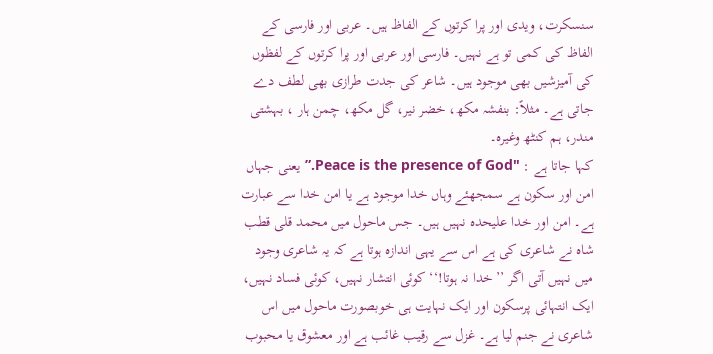سنسکرت، ویدی اور پرا کرتوں کے الفاظ ہیں۔ عربی اور فارسی کے الفاظ کی کمی تو ہے نہیں۔ فارسی اور عربی اور پرا کرتوں کے لفظوں کی آمیزشیں بھی موجود ہیں۔ شاعر کی جدت طرازی بھی لطف دے جاتی ہے۔ مثلاً: بنفشہ مکھ، خضر نیر، گل مکھ، چمن ہار ، بہشتی مندر، ہم کنٹھ وغیرہ۔
کہا جاتا ہے : "Peace is the presence of God.” یعنی جہاں امن اور سکون ہے سمجھئے وہاں خدا موجود ہے یا امن خدا سے عبارت ہے۔ امن اور خدا علیحدہ نہیں ہیں۔ جس ماحول میں محمد قلی قطب شاہ نے شاعری کی ہے اس سے یہی اندازہ ہوتا ہے کہ یہ شاعری وجود میں نہیں آتی اگر ’’خدا نہ ہوتا!‘‘ کوئی انتشار نہیں، کوئی فساد نہیں، ایک انتہائی پرسکون اور ایک نہایت ہی خوبصورت ماحول میں اس شاعری نے جنم لیا ہے۔ غزل سے رقیب غائب ہے اور معشوق یا محبوب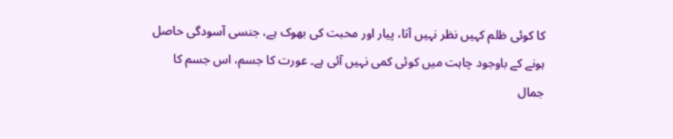کا کوئی ظلم کہیں نظر نہیں آتا، پیار اور محبت کی بھوک ہے، جنسی آسودگی حاصل ہونے کے باوجود چاہت میں کوئی کمی نہیں آئی ہے۔ عورت کا جسم، اس جسم کا جمال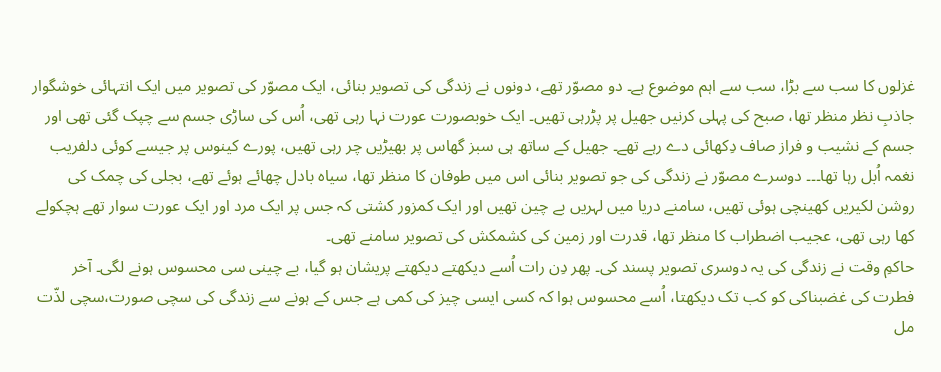غزلوں کا سب سے بڑا، سب سے اہم موضوع ہے۔ دو مصوّر تھے، دونوں نے زندگی کی تصویر بنائی، ایک مصوّر کی تصویر میں ایک انتہائی خوشگوار جاذبِ نظر منظر تھا، صبح کی پہلی کرنیں جھیل پر پڑرہی تھیں۔ ایک خوبصورت عورت نہا رہی تھی، اُس کی ساڑی جسم سے چپک گئی تھی اور جسم کے نشیب و فراز صاف دِکھائی دے رہے تھے۔ جھیل کے ساتھ ہی سبز گھاس پر بھیڑیں چر رہی تھیں، پورے کینوس پر جیسے کوئی دلفریب نغمہ اُبل رہا تھا۔۔۔ دوسرے مصوّر نے زندگی کی جو تصویر بنائی اس میں طوفان کا منظر تھا، سیاہ بادل چھائے ہوئے تھے، بجلی کی چمک کی روشن لکیریں کھینچی ہوئی تھیں، سامنے دریا میں لہریں بے چین تھیں اور ایک کمزور کشتی کہ جس پر ایک مرد اور ایک عورت سوار تھے ہچکولے کھا رہی تھی، عجیب اضطراب کا منظر تھا، قدرت اور زمین کی کشمکش کی تصویر سامنے تھی۔
حاکمِ وقت نے زندگی کی یہ دوسری تصویر پسند کی۔ پھر دِن رات اُسے دیکھتے دیکھتے پریشان ہو گیا، بے چینی سی محسوس ہونے لگی۔ آخر فطرت کی غضبناکی کو کب تک دیکھتا، اُسے محسوس ہوا کہ کسی ایسی چیز کی کمی ہے جس کے ہونے سے زندگی کی سچی صورت،سچی لذّت مل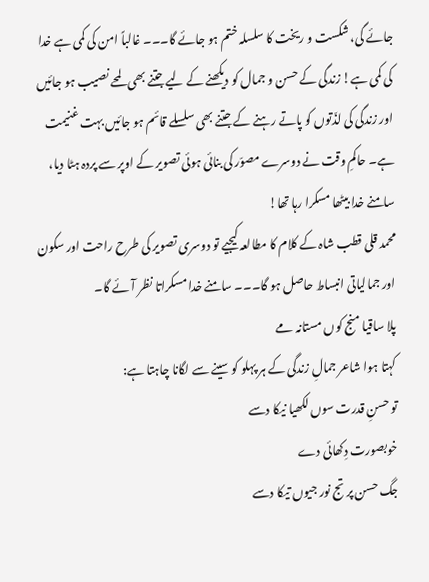جائے گی، شکست و ریخت کا سلسلہ ختم ہو جائے گا۔۔۔ غالباً امن کی کمی ہے خدا کی کمی ہے! زندگی کے حسن و جمال کو دیکھنے کے لیے جتنے بھی لمحے نصیب ہو جائیں اور زندگی کی لذّتوں کو پاتے رہنے کے جتنے بھی سلسلے قائم ہو جائیں بہت غنیمت ہے۔ حاکمِ وقت نے دوسرے مصوّر کی بنائی ہوئی تصویر کے اوپر سے پردہ ہٹا دیا، سامنے خدا بیٹھا مسکرا رہا تھا!
محمد قلی قطب شاہ کے کلام کا مطالعہ کیجیے تو دوسری تصویر کی طرح راحت اور سکون اور جمالیاتی انبساط حاصل ہو گا۔۔۔ سامنے خدا مسکراتا نظر آئے گا۔
پلا ساقیا منج کوں مستانہ مے
کہتا ہوا شاعر جمالِ زندگی کے ہر پہلو کو سینے سے لگانا چاہتا ہے:
تو حسنِ قدرت سوں لکھیا نیکا دسے
خوبصورت دِکھائی دے
جگ حسن پر تج نور جیوں تیکا دسے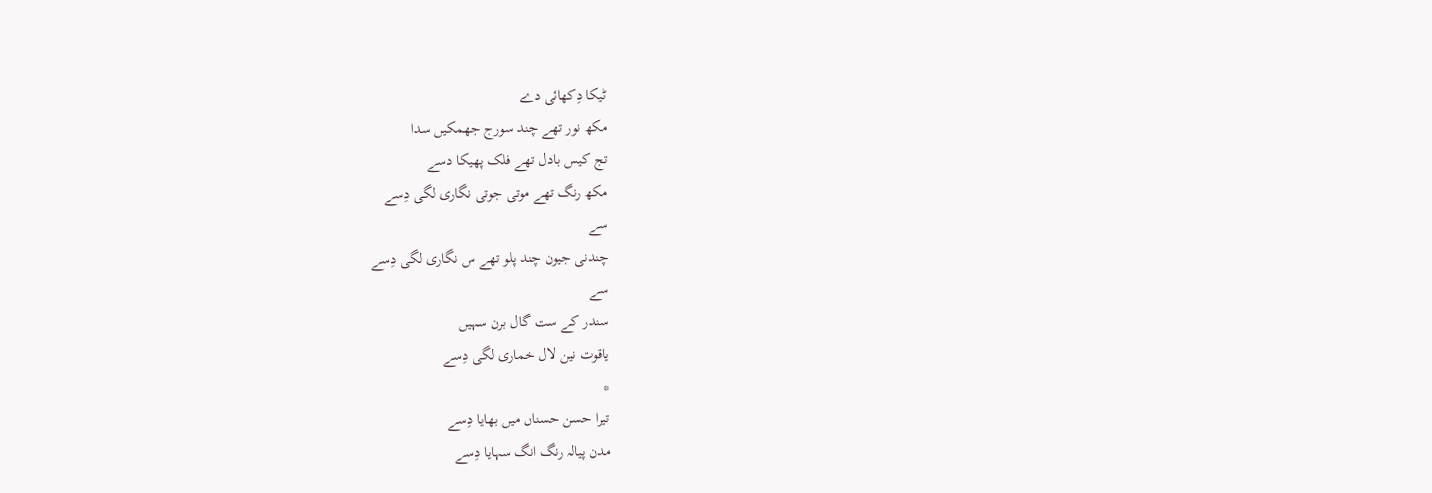ٹیکا دِکھائی دے
مکھ نور تھے چند سورج جھمکیں سدا
تج کیس بادل تھے فلک پھیکا دسے
مکھ رنگ تھے موتی جوتی نگاری لگی دِسے
سے
چندنی جیون چند پلو تھے س نگاری لگی دِسے
سے
سندر کے ست گال برن سہیں
یاقوت نین لال خماری لگی دِسے
*
تیرا حسن حسناں میں بھایا دِسے
مدن پیالہ رنگ انگ سہایا دِسے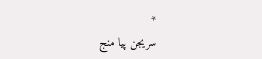*
سریجن پیا منج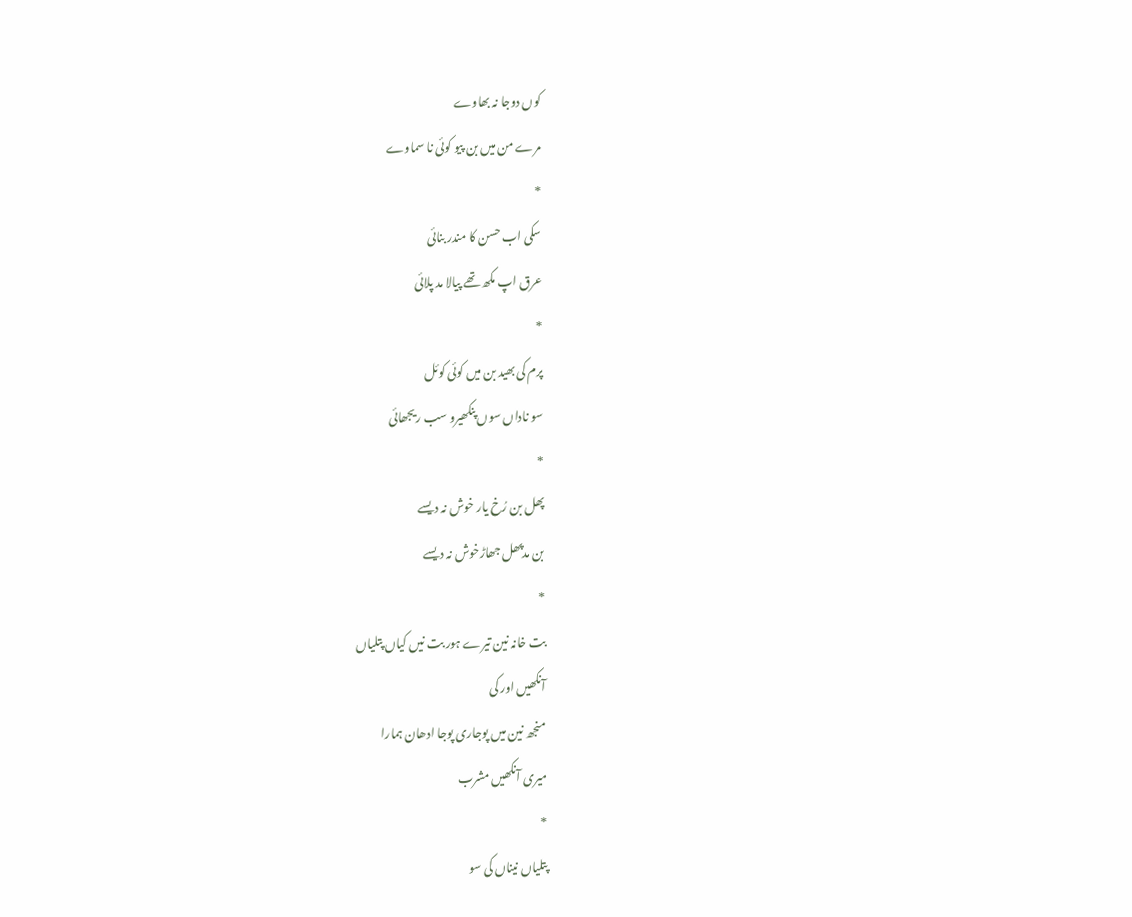کوں دوجا نہ بھاوے
مرے من میں بن پیو کوئی نا سماوے
*
سکی اب حسن کا مندر بنائی
عرق اپ مکھ تھے پیالا مد پلائی
*
پرم کی بھید بن میں کوئی کوئل
سو ناداں سوں پنکھیرو سب ریجھائی
*
پھل بن رُخ یار خوش نہ دیسے
بن مدپھل جھاڑخوش نہ دیسے
*
بت خانہ نین تیرے ہور بت نیں کیاں پتلیاں
آنکھیں اور کی
منجھ نین میں پوجاری پوجا ادھان ہمارا
میری آنکھیں مشرب
*
پتلیاں نیناں کی سو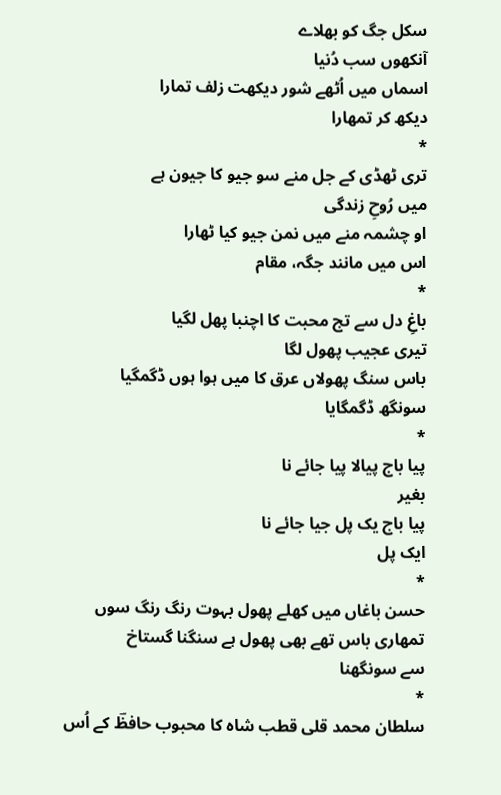سکل جگ کو بھلاے
آنکھوں سب دُنیا
اسماں میں اُٹھے شور دیکھت زلف تمارا
دیکھ کر تمھارا
*
تری ٹھڈی کے جل منے سو جیو کا جیون ہے
میں رُوحِ زندگی
او چشمہ منے میں نمن جیو کیا ٹھارا
اس میں مانند جگہ، مقام
*
باغِ دل سے تج محبت کا اچنبا پھل لگیا
تیری عجیب پھول لگا
باس سنگ پھولاں عرق کا میں ہوا ہوں ڈگمگیا
سونگھ ڈگمگایا
*
پیا باج پیالا پیا جائے نا
بغیر
پیا باج یک پل جیا جائے نا
ایک پل
*
حسن باغاں میں کھلے پھول بہوت رنگ رنگ سوں
تمھاری باس تھے بھی پھول ہے سنگنا گستاخ
سے سونگھنا
*
سلطان محمد قلی قطب شاہ کا محبوب حافظؔ کے اُس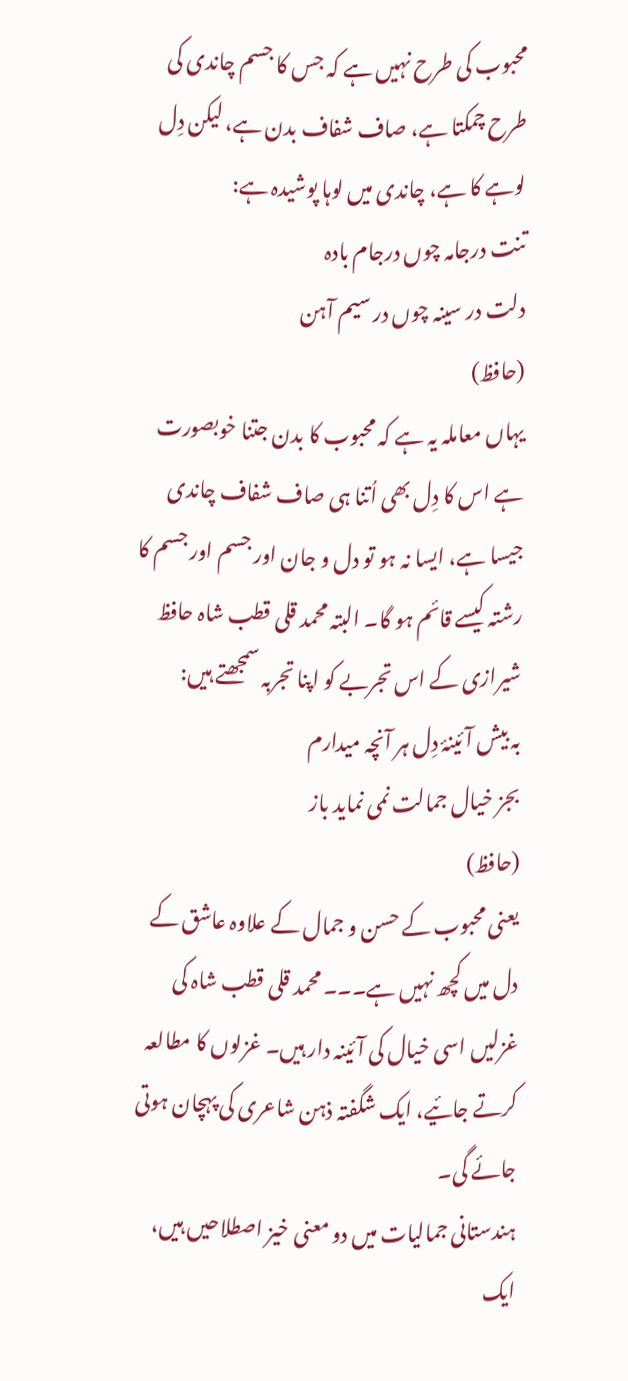محبوب کی طرح نہیں ہے کہ جس کا جسم چاندی کی طرح چمکتا ہے، صاف شفاف بدن ہے، لیکن دِل لوہے کا ہے، چاندی میں لوہا پوشیدہ ہے:
تنت درجامہ چوں درجام بادہ
دلت در سینہ چوں در سیم آہن
(حافظ)
یہاں معاملہ یہ ہے کہ محبوب کا بدن جتنا خوبصورت ہے اس کا دِل بھی اُتنا ہی صاف شفاف چاندی جیسا ہے، ایسا نہ ہو تو دل و جان اور جسم اور جسم کا رشتہ کیسے قائم ہو گا۔ البتہ محمد قلی قطب شاہ حافظ شیرازی کے اس تجربے کو اپنا تجربہ سمجھتے ہیں:
بہ بیش آئینۂ دِل ہر آنچہ میدارم
بجز خیال جمالت نمی نماید باز
(حافظ)
یعنی محبوب کے حسن و جمال کے علاوہ عاشق کے دل میں کچھ نہیں ہے۔۔۔ محمد قلی قطب شاہ کی غزلیں اسی خیال کی آئینہ دار ہیں۔ غزلوں کا مطالعہ کرتے جائیے، ایک شگفتہ ذہن شاعری کی پہچان ہوتی جائے گی۔
ہندستانی جمالیات میں دو معنی خیز اصطلاحیں ہیں، ایک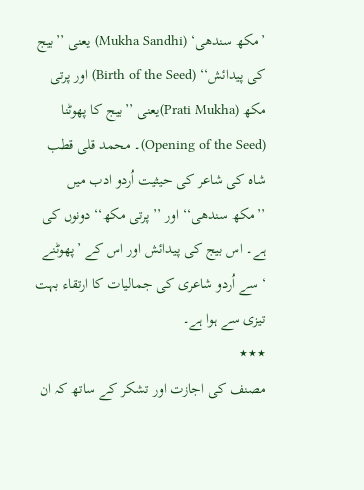’مکھ سندھی‘ (Mukha Sandhi) یعنی ’’بیج کی پیدائش‘‘ (Birth of the Seed) اور پرتی مکھ (Prati Mukha)یعنی ’’بیج کا پھوٹنا (Opening of the Seed)۔ محمد قلی قطب شاہ کی شاعر کی حیثیت اُردو ادب میں ’’مکھ سندھی‘‘ اور ’’پرتی مکھ‘‘ دونوں کی ہے۔ اس بیج کی پیدائش اور اس کے ’پھوٹنے ‘ سے اُردو شاعری کی جمالیات کا ارتقاء بہت تیزی سے ہوا ہے۔
٭٭٭
مصنف کی اجازت اور تشکر کے ساتھ کہ ان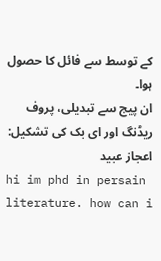کے توسط سے فائل کا حصول ہوا۔
ان پیج سے تبدیلی، پروف ریڈنگ اور ای بک کی تشکیل: اعجاز عبید
hi im phd in persain literature. how can i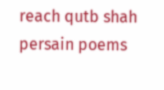reach qutb shah persain poems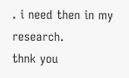. i need then in my research.
thnk you